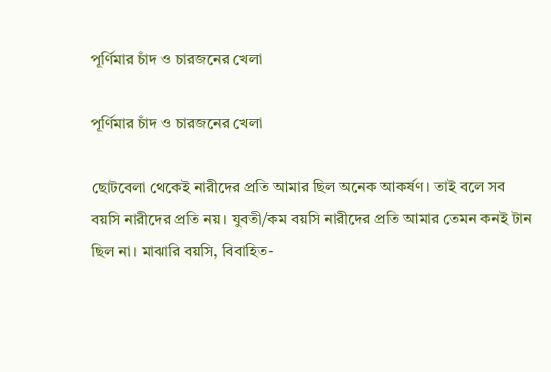পূর্ণিমার চাঁদ ও চারজনের খেলা

পূর্ণিমার চাঁদ ও চারজনের খেলা

ছোটবেলা থেকেই নারীদের প্রতি আমার ছিল অনেক আকর্ষণ। তাই বলে সব বয়সি নারীদের প্রতি নয়। যুবতী/কম বয়সি নারীদের প্রতি আমার তেমন কনই টান ছিল না। মাঝারি বয়সি, বিবাহিত-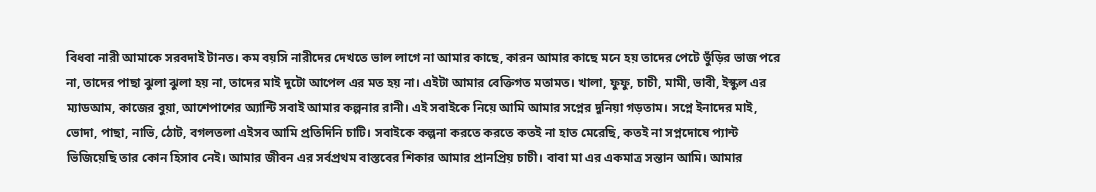বিধবা নারী আমাকে সরবদাই টানত। কম বয়সি নারীদের দেখতে ভাল লাগে না আমার কাছে, কারন আমার কাছে মনে হয় তাদের পেটে ভুঁড়ির ভাজ পরে না, তাদের পাছা ঝুলা ঝুলা হয় না, তাদের মাই দুটো আপেল এর মত হয় না। এইটা আমার বেক্তিগত মতামত। খালা, ফুফু, চাচী, মামী, ভাবী, ইস্কুল এর ম্যাডআম, কাজের বুয়া, আশেপাশের অ্যান্টি সবাই আমার কল্পনার রানী। এই সবাইকে নিয়ে আমি আমার সপ্নের দুনিয়া গড়তাম। সপ্নে ইনাদের মাই, ভোদা, পাছা, নাভি, ঠোট, বগলতলা এইসব আমি প্রতিদিনি চাটি। সবাইকে কল্পনা করতে করতে কতই না হাত মেরেছি, কতই না সপ্নদোষে প্যান্ট ভিজিয়েছি তার কোন হিসাব নেই। আমার জীবন এর সর্বপ্রথম বাস্তবের শিকার আমার প্রানপ্রিয় চাচী। বাবা মা এর একমাত্র সন্তান আমি। আমার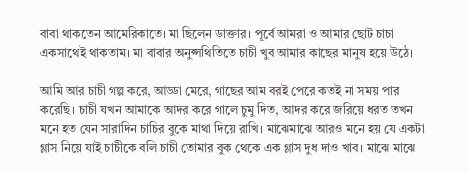বাবা থাকতেন আমেরিকাতে। মা ছিলেন ডাক্তার। পূর্বে আমরা ও আমার ছোট চাচা একসাথেই থাকতাম। মা বাবার অনুপ্সথিতিতে চাচী খুব আমার কাছের মানুষ হয়ে উঠে।

আমি আর চাচী গল্প করে, আড্ডা মেরে, গাছের আম বরই পেরে কতই না সময় পার করেছি। চাচী যখন আমাকে আদর করে গালে চুমু দিত, আদর করে জরিয়ে ধরত তখন মনে হত যেন সারাদিন চাচির বুকে মাথা দিয়ে রাখি। মাঝেমাঝে আরও মনে হয় যে একটা গ্লাস নিয়ে যাই চাচীকে বলি চাচী তোমার বুক থেকে এক গ্লাস দুধ দাও খাব। মাঝে মাঝে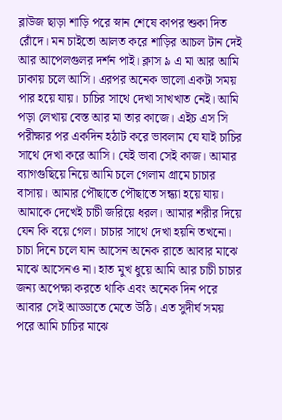ব্লাউজ ছাড়া শাড়ি পরে স্নান শেষে কাপর শুকা দিত রোঁদে। মন চাইতো আলত করে শাড়ির আচল টান দেই আর আপেলগুলর দর্শন পাই। ক্লাস ৯ এ মা আর আমি ঢাকায় চলে আসি। এরপর অনেক ভালো একটা সময় পার হয়ে যায়। চাচির সাথে দেখা সাখখাত নেই। আমি পড়া লেখায় বেস্ত আর মা তার কাজে। এইচ এস সি পরীক্ষার পর একদিন হঠাট করে ভাবলাম যে যাই চাচির সাথে দেখা করে আসি। যেই ভাবা সেই কাজ। আমার ব্যাগগুছিয়ে নিয়ে আমি চলে গেলাম গ্রামে চাচার বাসায়। আমার পৌছাতে পৌছাতে সন্ধ্যা হয়ে যায়। আমাকে দেখেই চাচী জরিয়ে ধরল। আমার শরীর দিয়ে যেন কি বয়ে গেল। চাচার সাথে দেখা হয়নি তখনো। চাচা দিনে চলে যান আসেন অনেক রাতে আবার মাঝে মাঝে আসেনও না। হাত মুখ ধুয়ে আমি আর চাচী চাচার জন্য অপেক্ষা করতে থাকি এবং অনেক দিন পরে আবার সেই আড্ডাতে মেতে উঠি। এত সুদীর্ঘ সময় পরে আমি চাচির মাঝে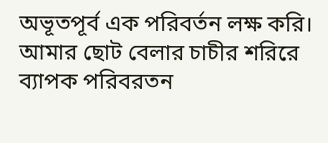অভূতপূর্ব এক পরিবর্তন লক্ষ করি। আমার ছোট বেলার চাচীর শরিরে ব্যাপক পরিবরতন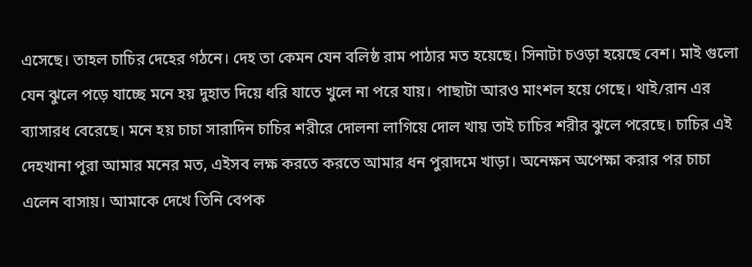এসেছে। তাহল চাচির দেহের গঠনে। দেহ তা কেমন যেন বলিষ্ঠ রাম পাঠার মত হয়েছে। সিনাটা চওড়া হয়েছে বেশ। মাই গুলো যেন ঝুলে পড়ে যাচ্ছে মনে হয় দুহাত দিয়ে ধরি যাতে খুলে না পরে যায়। পাছাটা আরও মাংশল হয়ে গেছে। থাই/রান এর ব্যাসারধ বেরেছে। মনে হয় চাচা সারাদিন চাচির শরীরে দোলনা লাগিয়ে দোল খায় তাই চাচির শরীর ঝুলে পরেছে। চাচির এই দেহখানা পুরা আমার মনের মত, এইসব লক্ষ করতে করতে আমার ধন পুরাদমে খাড়া। অনেক্ষন অপেক্ষা করার পর চাচা এলেন বাসায়। আমাকে দেখে তিনি বেপক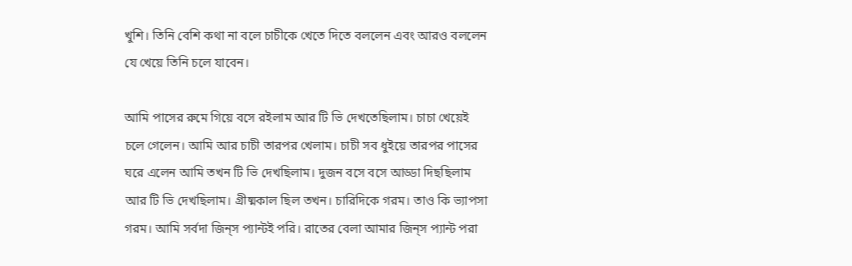খুশি। তিনি বেশি কথা না বলে চাচীকে খেতে দিতে বললেন এবং আরও বললেন যে খেয়ে তিনি চলে যাবেন।

আমি পাসের রুমে গিয়ে বসে রইলাম আর টি ভি দেখতেছিলাম। চাচা খেয়েই চলে গেলেন। আমি আর চাচী তারপর খেলাম। চাচী সব ধুইয়ে তারপর পাসের ঘরে এলেন আমি তখন টি ভি দেখছিলাম। দুজন বসে বসে আড্ডা দিছছিলাম আর টি ভি দেখছিলাম। গ্রীষ্মকাল ছিল তখন। চারিদিকে গরম। তাও কি ভ্যাপসা গরম। আমি সর্বদা জিন্‌স প্যান্টই পরি। রাতের বেলা আমার জিন্‌স প্যান্ট পরা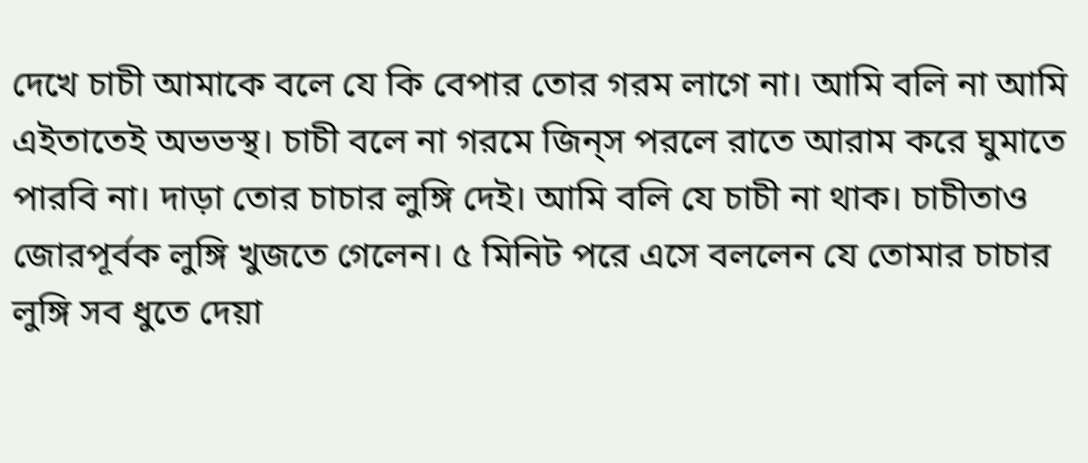দেখে চাচী আমাকে বলে যে কি বেপার তোর গরম লাগে না। আমি বলি না আমি এইতাতেই অভভস্থ। চাচী বলে না গরমে জিন্‌স পরলে রাতে আরাম করে ঘুমাতে পারবি না। দাড়া তোর চাচার লুঙ্গি দেই। আমি বলি যে চাচী না থাক। চাচীতাও জোরপূর্বক লুঙ্গি খুজতে গেলেন। ৫ মিনিট পরে এসে বললেন যে তোমার চাচার লুঙ্গি সব ধুতে দেয়া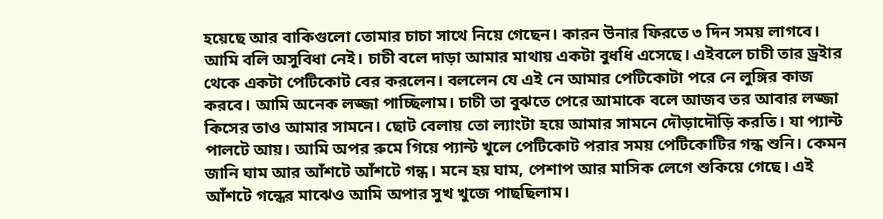হয়েছে আর বাকিগুলো তোমার চাচা সাথে নিয়ে গেছেন। কারন উনার ফিরতে ৩ দিন সময় লাগবে। আমি বলি অসুবিধা নেই। চাচী বলে দাড়া আমার মাথায় একটা বুধধি এসেছে। এইবলে চাচী তার ড্রইার থেকে একটা পেটিকোট বের করলেন। বললেন যে এই নে আমার পেটিকোটা পরে নে লুঙ্গির কাজ করবে। আমি অনেক লজ্জা পাচ্ছিলাম। চাচী তা বুঝতে পেরে আমাকে বলে আজব তর আবার লজ্জা কিসের তাও আমার সামনে। ছোট বেলায় তো ল্যাংটা হয়ে আমার সামনে দৌড়াদৌড়ি করতি। যা প্যান্ট পালটে আয়। আমি অপর রুমে গিয়ে প্যান্ট খুলে পেটিকোট পরার সময় পেটিকোটির গন্ধ শুনি। কেমন জানি ঘাম আর আঁশটে আঁশটে গন্ধ। মনে হয় ঘাম, পেশাপ আর মাসিক লেগে শুকিয়ে গেছে। এই আঁশটে গন্ধের মাঝেও আমি অপার সুখ খুজে পাছছিলাম।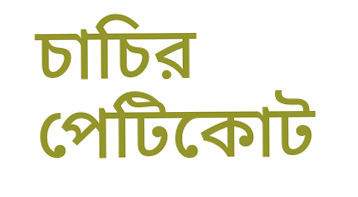চাচির পেটিকোট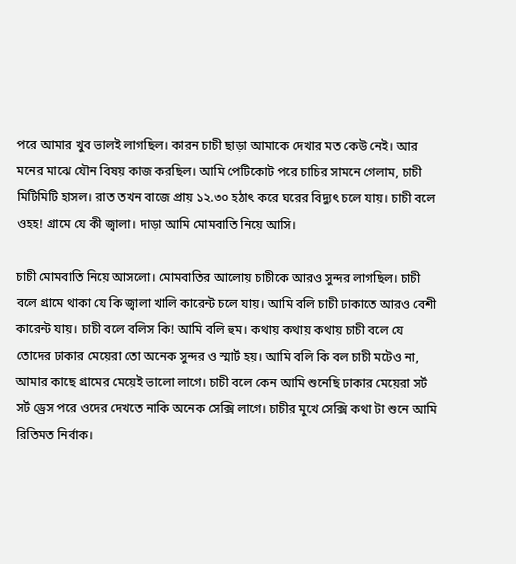পরে আমার খুব ভালই লাগছিল। কারন চাচী ছাড়া আমাকে দেখার মত কেউ নেই। আর মনের মাঝে যৌন বিষয় কাজ করছিল। আমি পেটিকোট পরে চাচির সামনে গেলাম, চাচী মিটিমিটি হাসল। রাত তখন বাজে প্রায় ১২.৩০ হঠাৎ করে ঘরের বিদ্যুৎ চলে যায়। চাচী বলে ওহহ! গ্রামে যে কী জ্বালা। দাড়া আমি মোমবাতি নিয়ে আসি।

চাচী মোমবাতি নিয়ে আসলো। মোমবাতির আলোয় চাচীকে আরও সুন্দর লাগছিল। চাচী বলে গ্রামে থাকা যে কি জ্বালা খালি কারেন্ট চলে যায়। আমি বলি চাচী ঢাকাতে আরও বেশী কারেন্ট যায়। চাচী বলে বলিস কি! আমি বলি হুম। কথায় কথায় কথায় চাচী বলে যে তোদের ঢাকার মেয়েরা তো অনেক সুন্দর ও স্মার্ট হয়। আমি বলি কি বল চাচী মটেও না, আমার কাছে গ্রামের মেয়েই ভালো লাগে। চাচী বলে কেন আমি শুনেছি ঢাকার মেয়েরা সর্ট সর্ট ড্রেস পরে ওদের দেখতে নাকি অনেক সেক্সি লাগে। চাচীর মুখে সেক্সি কথা টা শুনে আমি রিতিমত নির্বাক।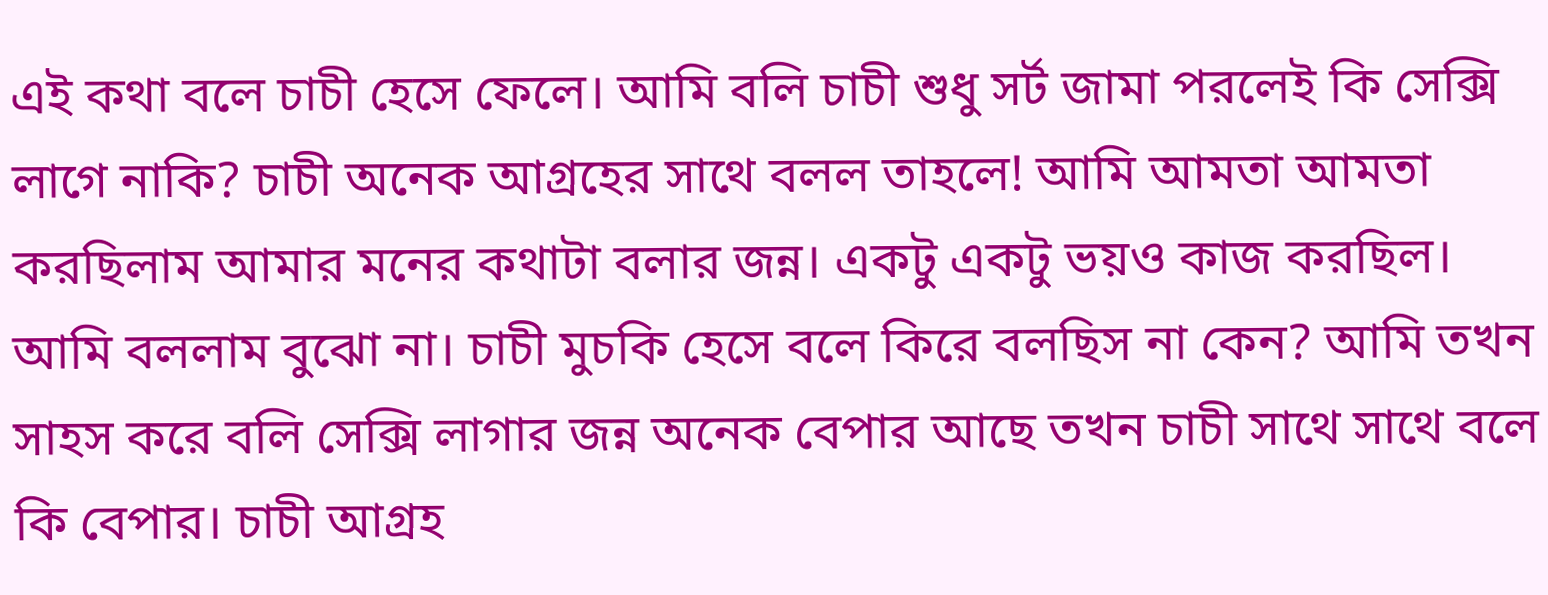এই কথা বলে চাচী হেসে ফেলে। আমি বলি চাচী শুধু সর্ট জামা পরলেই কি সেক্সি লাগে নাকি? চাচী অনেক আগ্রহের সাথে বলল তাহলে! আমি আমতা আমতা করছিলাম আমার মনের কথাটা বলার জন্ন। একটু একটু ভয়ও কাজ করছিল। আমি বললাম বুঝো না। চাচী মুচকি হেসে বলে কিরে বলছিস না কেন? আমি তখন সাহস করে বলি সেক্সি লাগার জন্ন অনেক বেপার আছে তখন চাচী সাথে সাথে বলে কি বেপার। চাচী আগ্রহ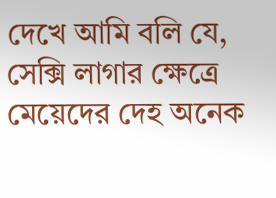দেখে আমি বলি যে, সেক্সি লাগার ক্ষেত্রে মেয়েদের দেহ অনেক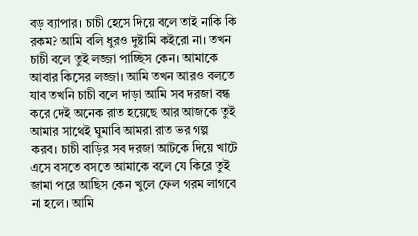বড় ব্যাপার। চাচী হেসে দিয়ে বলে তাই নাকি কি রকম? আমি বলি ধুরও দুষ্টামি কইরো না। তখন চাচী বলে তুই লজ্জা পাচ্ছিস কেন। আমাকে আবার কিসের লজ্জা। আমি তখন আরও বলতে যাব তখনি চাচী বলে দাড়া আমি সব দরজা বন্ধ করে দেই অনেক রাত হয়েছে আর আজকে তুই আমার সাথেই ঘুমাবি আমরা রাত ভর গল্প করব। চাচী বাড়ির সব দরজা আটকে দিয়ে খাটে এসে বসতে বসতে আমাকে বলে যে কিরে তুই জামা পরে আছিস কেন খুলে ফেল গরম লাগবে না হলে। আমি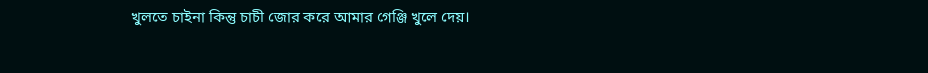খুলতে চাইনা কিন্তু চাচী জোর করে আমার গেঞ্জি খুলে দেয়।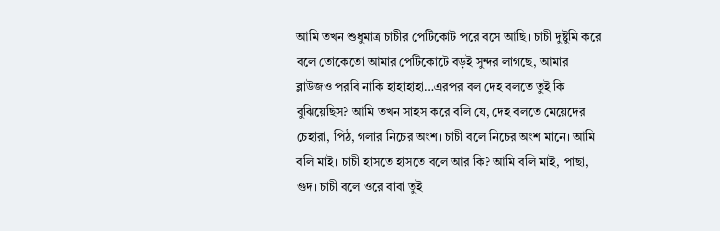আমি তখন শুধুমাত্র চাচীর পেটিকোট পরে বসে আছি। চাচী দুষ্টুমি করে বলে তোকেতো আমার পেটিকোটে বড়ই সুন্দর লাগছে, আমার ব্লাউজও পরবি নাকি হাহাহাহা…এরপর বল দেহ বলতে তুই কি বুঝিয়েছিস? আমি তখন সাহস করে বলি যে, দেহ বলতে মেয়েদের চেহারা, পিঠ, গলার নিচের অংশ। চাচী বলে নিচের অংশ মানে। আমি বলি মাই। চাচী হাসতে হাসতে বলে আর কি? আমি বলি মাই, পাছা, গুদ। চাচী বলে ওরে বাবা তুই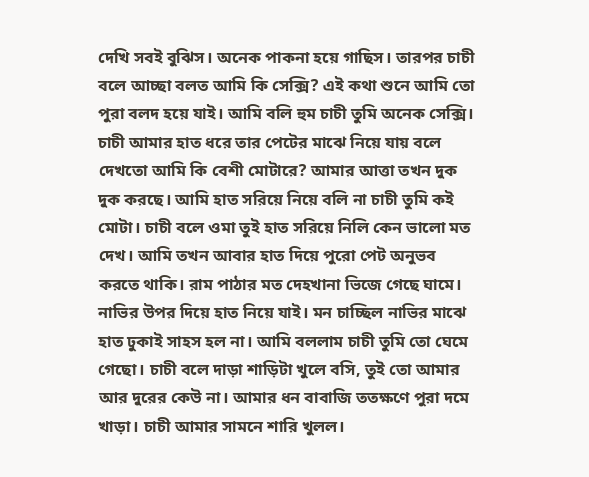দেখি সবই বুঝিস। অনেক পাকনা হয়ে গাছিস। তারপর চাচী বলে আচ্ছা বলত আমি কি সেক্সি? এই কথা শুনে আমি তো পুরা বলদ হয়ে যাই। আমি বলি হুম চাচী তুমি অনেক সেক্সি। চাচী আমার হাত ধরে তার পেটের মাঝে নিয়ে যায় বলে দেখতো আমি কি বেশী মোটারে? আমার আত্তা তখন দুক দুক করছে। আমি হাত সরিয়ে নিয়ে বলি না চাচী তুমি কই মোটা। চাচী বলে ওমা তুই হাত সরিয়ে নিলি কেন ভালো মত দেখ। আমি তখন আবার হাত দিয়ে পুরো পেট অনুভব করতে থাকি। রাম পাঠার মত দেহখানা ভিজে গেছে ঘামে। নাভির উপর দিয়ে হাত নিয়ে যাই। মন চাচ্ছিল নাভির মাঝে হাত ঢুকাই সাহস হল না। আমি বললাম চাচী তুমি তো ঘেমে গেছো। চাচী বলে দাড়া শাড়িটা খুলে বসি, তুই তো আমার আর দুরের কেউ না। আমার ধন বাবাজি ততক্ষণে পুরা দমে খাড়া। চাচী আমার সামনে শারি খুলল।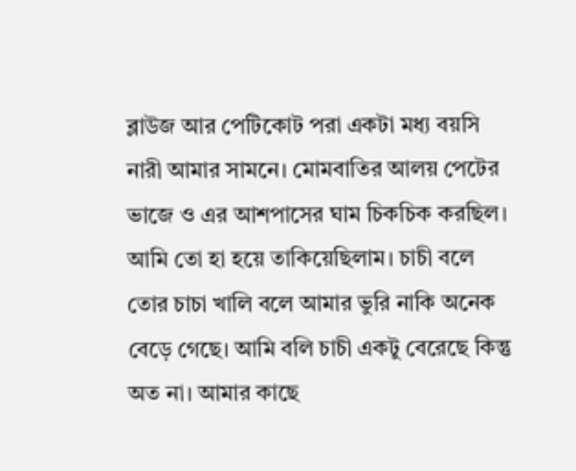ব্লাউজ আর পেটিকোট পরা একটা মধ্য বয়সি নারী আমার সামনে। মোমবাতির আলয় পেটের ভাজে ও এর আশপাসের ঘাম চিকচিক করছিল। আমি তো হা হয়ে তাকিয়েছিলাম। চাচী বলে তোর চাচা খালি বলে আমার ভুরি নাকি অনেক বেড়ে গেছে। আমি বলি চাচী একটু বেরেছে কিন্তু অত না। আমার কাছে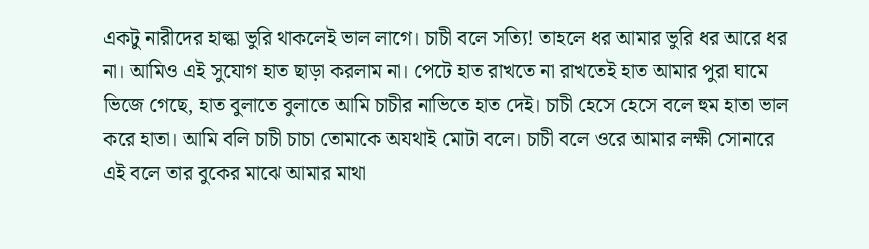একটু নারীদের হাল্কা ভুরি থাকলেই ভাল লাগে। চাচী বলে সত্যি! তাহলে ধর আমার ভুরি ধর আরে ধর না। আমিও এই সুযোগ হাত ছাড়া করলাম না। পেটে হাত রাখতে না রাখতেই হাত আমার পুরা ঘামে ভিজে গেছে, হাত বুলাতে বুলাতে আমি চাচীর নাভিতে হাত দেই। চাচী হেসে হেসে বলে হুম হাতা ভাল করে হাতা। আমি বলি চাচী চাচা তোমাকে অযথাই মোটা বলে। চাচী বলে ওরে আমার লক্ষী সোনারে এই বলে তার বুকের মাঝে আমার মাথা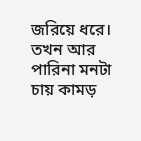জরিয়ে ধরে। তখন আর পারিনা মনটা চায় কামড়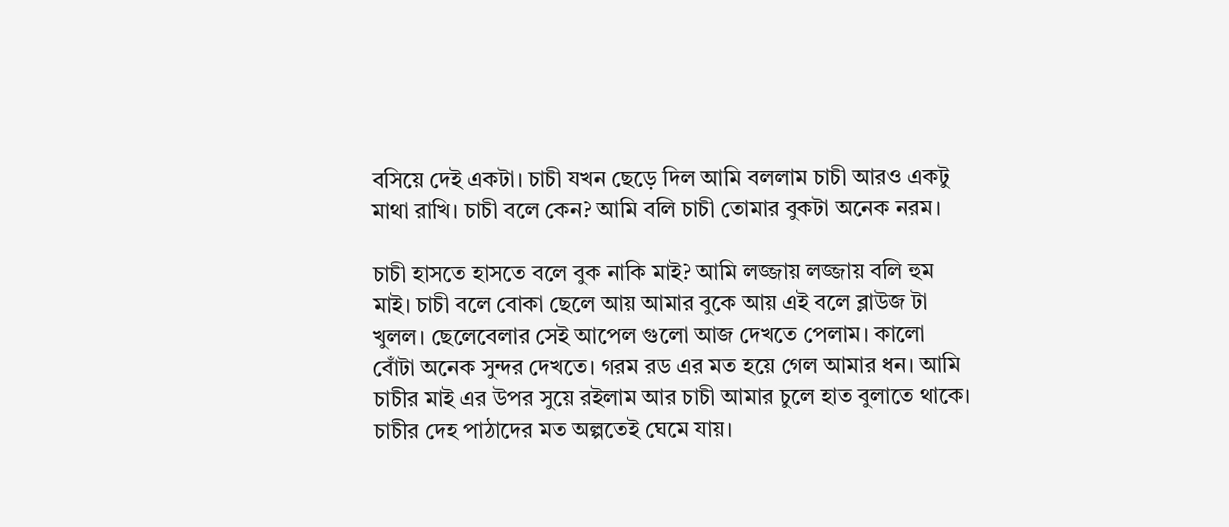বসিয়ে দেই একটা। চাচী যখন ছেড়ে দিল আমি বললাম চাচী আরও একটু মাথা রাখি। চাচী বলে কেন? আমি বলি চাচী তোমার বুকটা অনেক নরম।

চাচী হাসতে হাসতে বলে বুক নাকি মাই? আমি লজ্জায় লজ্জায় বলি হুম মাই। চাচী বলে বোকা ছেলে আয় আমার বুকে আয় এই বলে ব্লাউজ টা খুলল। ছেলেবেলার সেই আপেল গুলো আজ দেখতে পেলাম। কালো বোঁটা অনেক সুন্দর দেখতে। গরম রড এর মত হয়ে গেল আমার ধন। আমি চাচীর মাই এর উপর সুয়ে রইলাম আর চাচী আমার চুলে হাত বুলাতে থাকে। চাচীর দেহ পাঠাদের মত অল্পতেই ঘেমে যায়।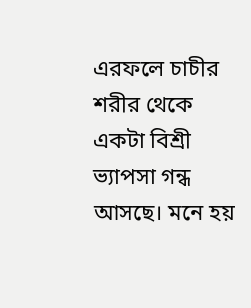এরফলে চাচীর শরীর থেকে একটা বিশ্রী ভ্যাপসা গন্ধ আসছে। মনে হয়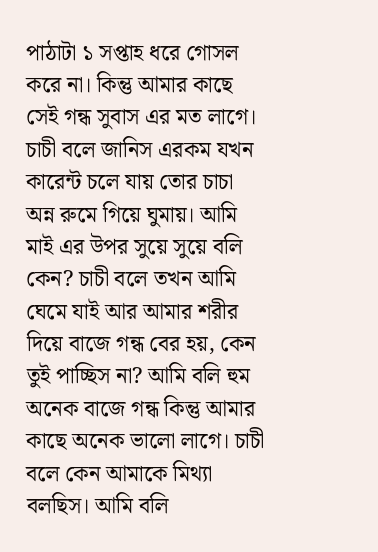পাঠাটা ১ সপ্তাহ ধরে গোসল করে না। কিন্তু আমার কাছে সেই গন্ধ সুবাস এর মত লাগে। চাচী বলে জানিস এরকম যখন কারেন্ট চলে যায় তোর চাচা অন্ন রুমে গিয়ে ঘুমায়। আমি মাই এর উপর সুয়ে সুয়ে বলি কেন? চাচী বলে তখন আমি ঘেমে যাই আর আমার শরীর দিয়ে বাজে গন্ধ বের হয়, কেন তুই পাচ্ছিস না? আমি বলি হুম অনেক বাজে গন্ধ কিন্তু আমার কাছে অনেক ভালো লাগে। চাচী বলে কেন আমাকে মিথ্যা বলছিস। আমি বলি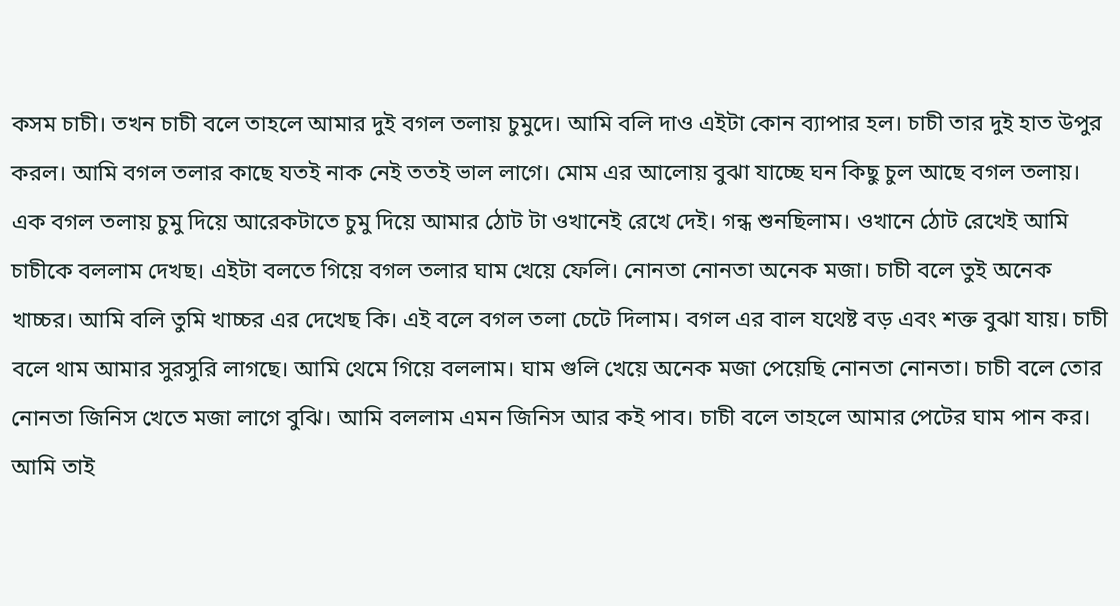কসম চাচী। তখন চাচী বলে তাহলে আমার দুই বগল তলায় চুমুদে। আমি বলি দাও এইটা কোন ব্যাপার হল। চাচী তার দুই হাত উপুর করল। আমি বগল তলার কাছে যতই নাক নেই ততই ভাল লাগে। মোম এর আলোয় বুঝা যাচ্ছে ঘন কিছু চুল আছে বগল তলায়। এক বগল তলায় চুমু দিয়ে আরেকটাতে চুমু দিয়ে আমার ঠোট টা ওখানেই রেখে দেই। গন্ধ শুনছিলাম। ওখানে ঠোট রেখেই আমি চাচীকে বললাম দেখছ। এইটা বলতে গিয়ে বগল তলার ঘাম খেয়ে ফেলি। নোনতা নোনতা অনেক মজা। চাচী বলে তুই অনেক খাচ্চর। আমি বলি তুমি খাচ্চর এর দেখেছ কি। এই বলে বগল তলা চেটে দিলাম। বগল এর বাল যথেষ্ট বড় এবং শক্ত বুঝা যায়। চাচী বলে থাম আমার সুরসুরি লাগছে। আমি থেমে গিয়ে বললাম। ঘাম গুলি খেয়ে অনেক মজা পেয়েছি নোনতা নোনতা। চাচী বলে তোর নোনতা জিনিস খেতে মজা লাগে বুঝি। আমি বললাম এমন জিনিস আর কই পাব। চাচী বলে তাহলে আমার পেটের ঘাম পান কর। আমি তাই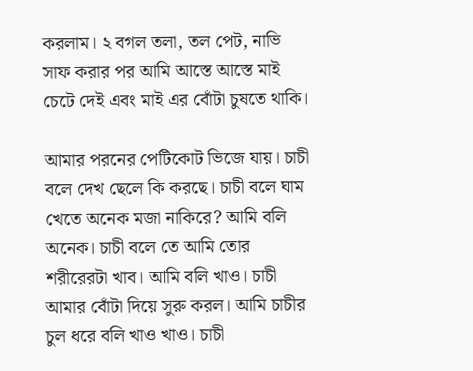করলাম। ২ বগল তলা, তল পেট, নাভি সাফ করার পর আমি আস্তে আস্তে মাই চেটে দেই এবং মাই এর বোঁটা চুষতে থাকি।

আমার পরনের পেটিকোট ভিজে যায়। চাচী বলে দেখ ছেলে কি করছে। চাচী বলে ঘাম খেতে অনেক মজা নাকিরে? আমি বলি অনেক। চাচী বলে তে আমি তোর শরীরেরটা খাব। আমি বলি খাও। চাচী আমার বোঁটা দিয়ে সুরু করল। আমি চাচীর চুল ধরে বলি খাও খাও। চাচী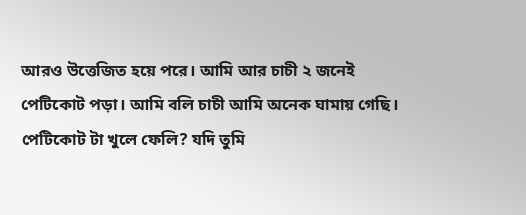আরও উত্তেজিত হয়ে পরে। আমি আর চাচী ২ জনেই পেটিকোট পড়া। আমি বলি চাচী আমি অনেক ঘামায় গেছি। পেটিকোট টা খুলে ফেলি? যদি তুমি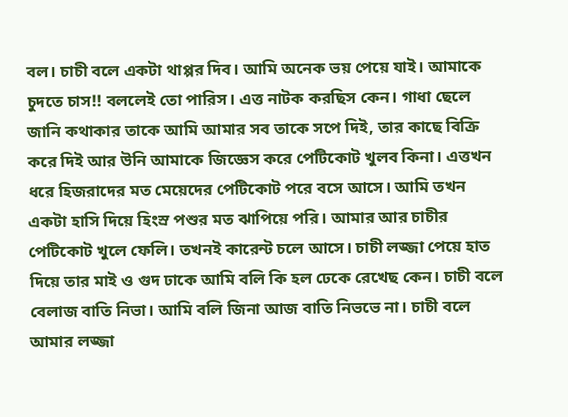বল। চাচী বলে একটা থাপ্পর দিব। আমি অনেক ভয় পেয়ে যাই। আমাকে চুদতে চাস!! বললেই তো পারিস। এত্ত নাটক করছিস কেন। গাধা ছেলে জানি কথাকার তাকে আমি আমার সব তাকে সপে দিই, তার কাছে বিক্রি করে দিই আর উনি আমাকে জিজ্ঞেস করে পেটিকোট খুলব কিনা। এত্তখন ধরে হিজরাদের মত মেয়েদের পেটিকোট পরে বসে আসে। আমি তখন একটা হাসি দিয়ে হিংস্র পশুর মত ঝাপিয়ে পরি। আমার আর চাচীর পেটিকোট খুলে ফেলি। তখনই কারেন্ট চলে আসে। চাচী লজ্জা পেয়ে হাত দিয়ে তার মাই ও গুদ ঢাকে আমি বলি কি হল ঢেকে রেখেছ কেন। চাচী বলে বেলাজ বাতি নিভা। আমি বলি জিনা আজ বাতি নিভভে না। চাচী বলে আমার লজ্জা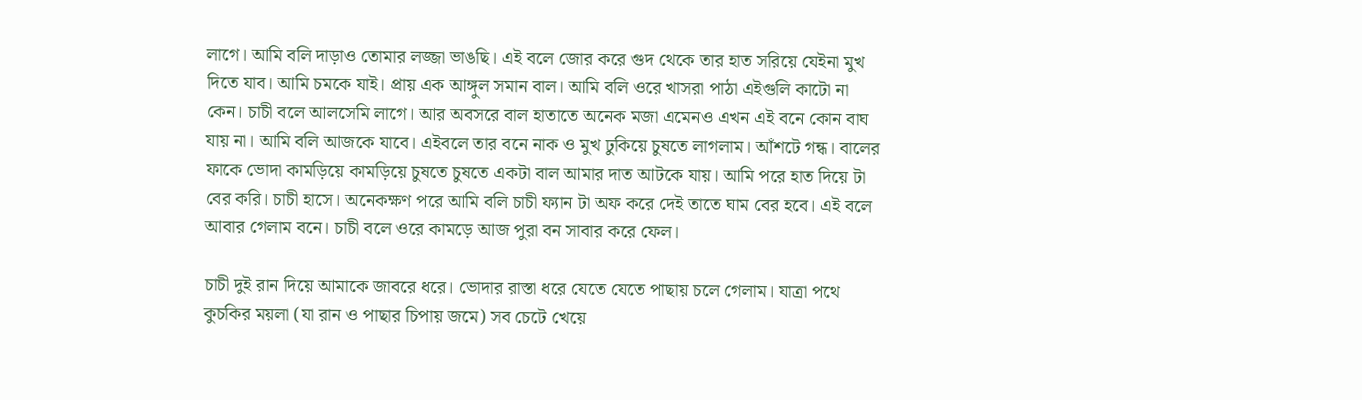লাগে। আমি বলি দাড়াও তোমার লজ্জা ভাঙছি। এই বলে জোর করে গুদ থেকে তার হাত সরিয়ে যেইনা মুখ দিতে যাব। আমি চমকে যাই। প্রায় এক আঙ্গুল সমান বাল। আমি বলি ওরে খাসরা পাঠা এইগুলি কাটো না কেন। চাচী বলে আলসেমি লাগে। আর অবসরে বাল হাতাতে অনেক মজা এমেনও এখন এই বনে কোন বাঘ যায় না। আমি বলি আজকে যাবে। এইবলে তার বনে নাক ও মুখ ঢুকিয়ে চুষতে লাগলাম। আঁশটে গন্ধ। বালের ফাকে ভোদা কামড়িয়ে কামড়িয়ে চুষতে চুষতে একটা বাল আমার দাত আটকে যায়। আমি পরে হাত দিয়ে টা বের করি। চাচী হাসে। অনেকক্ষণ পরে আমি বলি চাচী ফ্যান টা অফ করে দেই তাতে ঘাম বের হবে। এই বলে আবার গেলাম বনে। চাচী বলে ওরে কামড়ে আজ পুরা বন সাবার করে ফেল।

চাচী দুই রান দিয়ে আমাকে জাবরে ধরে। ভোদার রাস্তা ধরে যেতে যেতে পাছায় চলে গেলাম। যাত্রা পথে কুচকির ময়লা (যা রান ও পাছার চিপায় জমে) সব চেটে খেয়ে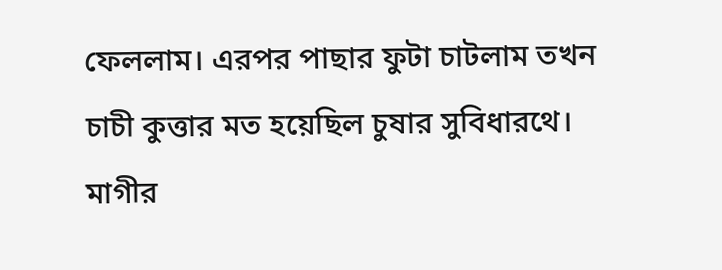ফেললাম। এরপর পাছার ফুটা চাটলাম তখন চাচী কুত্তার মত হয়েছিল চুষার সুবিধারথে। মাগীর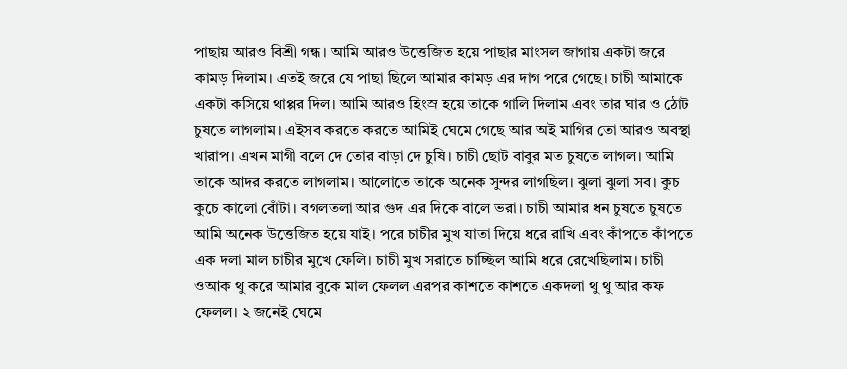পাছায় আরও বিশ্রী গন্ধ। আমি আরও উত্তেজিত হয়ে পাছার মাংসল জাগায় একটা জরে কামড় দিলাম। এতই জরে যে পাছা ছিলে আমার কামড় এর দাগ পরে গেছে। চাচী আমাকে একটা কসিয়ে থাপ্পর দিল। আমি আরও হিংস্র হয়ে তাকে গালি দিলাম এবং তার ঘার ও ঠোট চুষতে লাগলাম। এইসব করতে করতে আমিই ঘেমে গেছে আর অই মাগির তো আরও অবস্থা খারাপ। এখন মাগী বলে দে তোর বাড়া দে চুষি। চাচী ছোট বাবুর মত চুষতে লাগল। আমি তাকে আদর করতে লাগলাম। আলোতে তাকে অনেক সুন্দর লাগছিল। ঝুলা ঝুলা সব। কুচ কুচে কালো বোঁটা। বগলতলা আর গুদ এর দিকে বালে ভরা। চাচী আমার ধন চুষতে চুষতে আমি অনেক উত্তেজিত হয়ে যাই। পরে চাচীর মুখ যাতা দিয়ে ধরে রাখি এবং কাঁপতে কাঁপতে এক দলা মাল চাচীর মুখে ফেলি। চাচী মুখ সরাতে চাচ্ছিল আমি ধরে রেখেছিলাম। চাচী ওআক থু করে আমার বুকে মাল ফেলল এরপর কাশতে কাশতে একদলা থু থু আর কফ ফেলল। ২ জনেই ঘেমে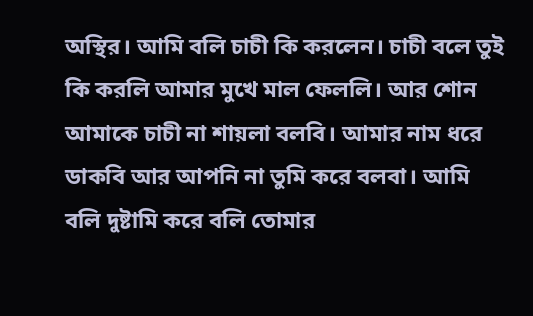অস্থির। আমি বলি চাচী কি করলেন। চাচী বলে তুই কি করলি আমার মুখে মাল ফেললি। আর শোন আমাকে চাচী না শায়লা বলবি। আমার নাম ধরে ডাকবি আর আপনি না তুমি করে বলবা। আমি বলি দুষ্টামি করে বলি তোমার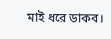মাই ধরে ডাকব।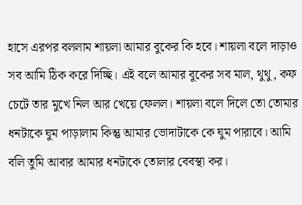হাসে এরপর বললাম শায়লা আমার বুকের কি হবে। শায়লা বলে দাড়াও সব আমি ঠিক করে দিচ্ছি। এই বলে আমার বুকের সব মাল, থুথু, কফ চেটে তার মুখে নিল আর খেয়ে ফেলল। শায়লা বলে দিলে তো তোমার ধনটাকে ঘুম পাড়ালাম কিন্তু আমার ভোদাটাকে কে ঘুম পারাবে। আমি বলি তুমি আবার আমার ধনটাকে তোলার বেবস্থা কর।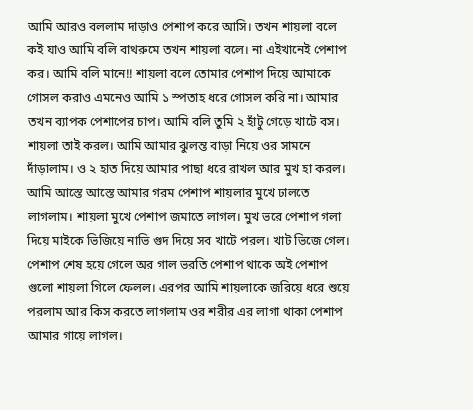আমি আরও বললাম দাড়াও পেশাপ করে আসি। তখন শায়লা বলে কই যাও আমি বলি বাথরুমে তখন শায়লা বলে। না এইখানেই পেশাপ কর। আমি বলি মানে!! শায়লা বলে তোমার পেশাপ দিয়ে আমাকে গোসল করাও এমনেও আমি ১ স্পতাহ ধরে গোসল করি না। আমার তখন ব্যাপক পেশাপের চাপ। আমি বলি তুমি ২ হাঁটু গেড়ে খাটে বস। শায়লা তাই করল। আমি আমার ঝুলন্ত বাড়া নিয়ে ওর সামনে দাঁড়ালাম। ও ২ হাত দিয়ে আমার পাছা ধরে রাখল আর মুখ হা করল। আমি আস্তে আস্তে আমার গরম পেশাপ শায়লার মুখে ঢালতে লাগলাম। শায়লা মুখে পেশাপ জমাতে লাগল। মুখ ভরে পেশাপ গলা দিয়ে মাইকে ভিজিয়ে নাভি গুদ দিয়ে সব খাটে পরল। খাট ভিজে গেল। পেশাপ শেষ হয়ে গেলে অর গাল ভরতি পেশাপ থাকে অই পেশাপ গুলো শায়লা গিলে ফেলল। এরপর আমি শায়লাকে জরিয়ে ধরে শুয়ে পরলাম আর কিস করতে লাগলাম ওর শরীর এর লাগা থাকা পেশাপ আমার গায়ে লাগল।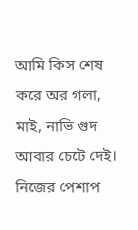আমি কিস শেষ করে অর গলা, মাই, নাভি গুদ আবার চেটে দেই। নিজের পেশাপ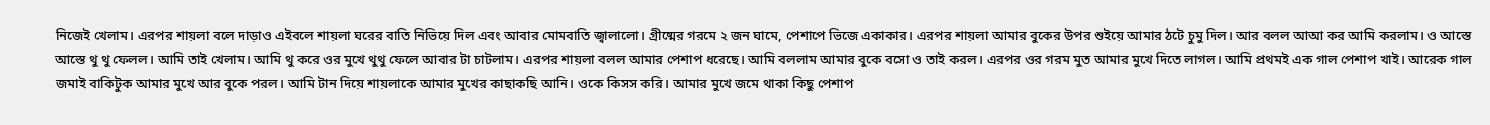নিজেই খেলাম। এরপর শায়লা বলে দাড়াও এইবলে শায়লা ঘরের বাতি নিভিয়ে দিল এবং আবার মোমবাতি জ্বালালো। গ্রীষ্মের গরমে ২ জন ঘামে, পেশাপে ভিজে একাকার। এরপর শায়লা আমার বুকের উপর শুইয়ে আমার ঠটে চুমু দিল। আর বলল আআ কর আমি করলাম। ও আস্তে আস্তে থু থু ফেলল। আমি তাই খেলাম। আমি থু করে ওর মুখে থুথু ফেলে আবার টা চাটলাম। এরপর শায়লা বলল আমার পেশাপ ধরেছে। আমি বললাম আমার বুকে বসো ও তাই করল। এরপর ওর গরম মুত আমার মুখে দিতে লাগল। আমি প্রথমই এক গাল পেশাপ খাই। আরেক গাল জমাই বাকিটুক আমার মুখে আর বুকে পরল। আমি টান দিয়ে শায়লাকে আমার মুখের কাছাকছি আনি। ওকে কিসস করি। আমার মুখে জমে থাকা কিছু পেশাপ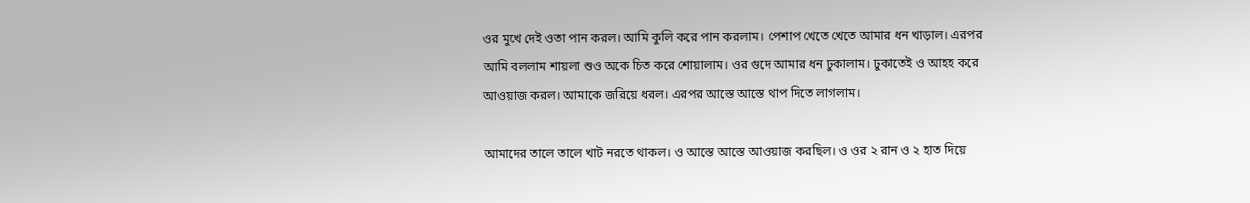ওর মুখে দেই ওতা পান করল। আমি কুলি করে পান করলাম। পেশাপ খেতে খেতে আমার ধন খাড়াল। এরপর আমি বললাম শায়লা শুও অকে চিত করে শোয়ালাম। ওর গুদে আমার ধন ঢুকালাম। ঢুকাতেই ও আহহ করে আওয়াজ করল। আমাকে জরিয়ে ধরল। এরপর আস্তে আস্তে থাপ দিতে লাগলাম।

আমাদের তালে তালে খাট নরতে থাকল। ও আস্তে আস্তে আওয়াজ করছিল। ও ওর ২ রান ও ২ হাত দিয়ে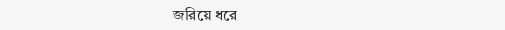জরিয়ে ধরে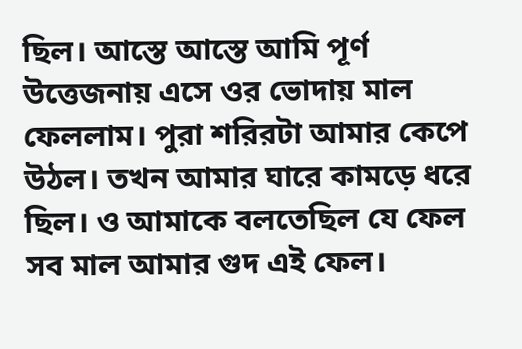ছিল। আস্তে আস্তে আমি পূর্ণ উত্তেজনায় এসে ওর ভোদায় মাল ফেললাম। পুরা শরিরটা আমার কেপে উঠল। তখন আমার ঘারে কামড়ে ধরে ছিল। ও আমাকে বলতেছিল যে ফেল সব মাল আমার গুদ এই ফেল।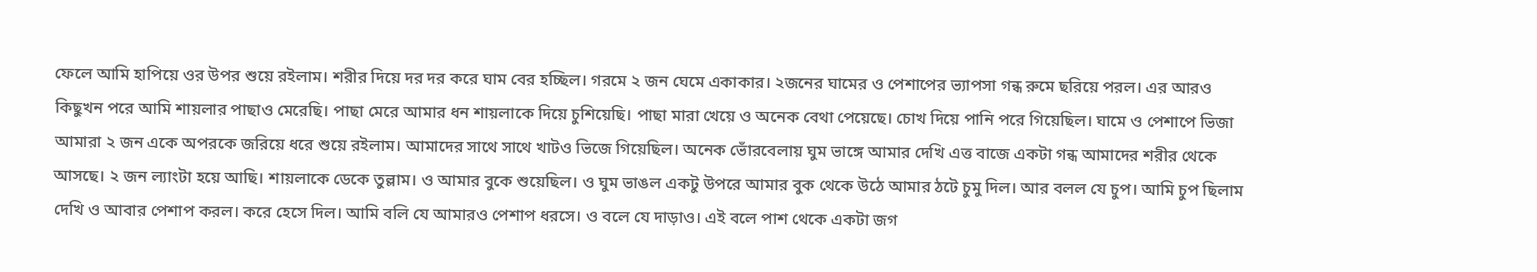ফেলে আমি হাপিয়ে ওর উপর শুয়ে রইলাম। শরীর দিয়ে দর দর করে ঘাম বের হচ্ছিল। গরমে ২ জন ঘেমে একাকার। ২জনের ঘামের ও পেশাপের ভ্যাপসা গন্ধ রুমে ছরিয়ে পরল। এর আরও কিছুখন পরে আমি শায়লার পাছাও মেরেছি। পাছা মেরে আমার ধন শায়লাকে দিয়ে চুশিয়েছি। পাছা মারা খেয়ে ও অনেক বেথা পেয়েছে। চোখ দিয়ে পানি পরে গিয়েছিল। ঘামে ও পেশাপে ভিজা আমারা ২ জন একে অপরকে জরিয়ে ধরে শুয়ে রইলাম। আমাদের সাথে সাথে খাটও ভিজে গিয়েছিল। অনেক ভোঁরবেলায় ঘুম ভাঙ্গে আমার দেখি এত্ত বাজে একটা গন্ধ আমাদের শরীর থেকে আসছে। ২ জন ল্যাংটা হয়ে আছি। শায়লাকে ডেকে তুল্লাম। ও আমার বুকে শুয়েছিল। ও ঘুম ভাঙল একটু উপরে আমার বুক থেকে উঠে আমার ঠটে চুমু দিল। আর বলল যে চুপ। আমি চুপ ছিলাম দেখি ও আবার পেশাপ করল। করে হেসে দিল। আমি বলি যে আমারও পেশাপ ধরসে। ও বলে যে দাড়াও। এই বলে পাশ থেকে একটা জগ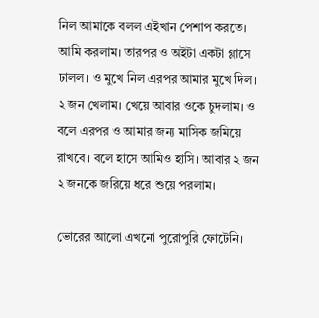নিল আমাকে বলল এইখান পেশাপ করতে। আমি করলাম। তারপর ও অইটা একটা গ্লাসে ঢালল। ও মুখে নিল এরপর আমার মুখে দিল। ২ জন খেলাম। খেয়ে আবার ওকে চুদলাম। ও বলে এরপর ও আমার জন্য মাসিক জমিয়ে রাখবে। বলে হাসে আমিও হাসি। আবার ২ জন ২ জনকে জরিয়ে ধরে শুয়ে পরলাম।

ভোরের আলো এখনো পুরোপুরি ফোটেনি।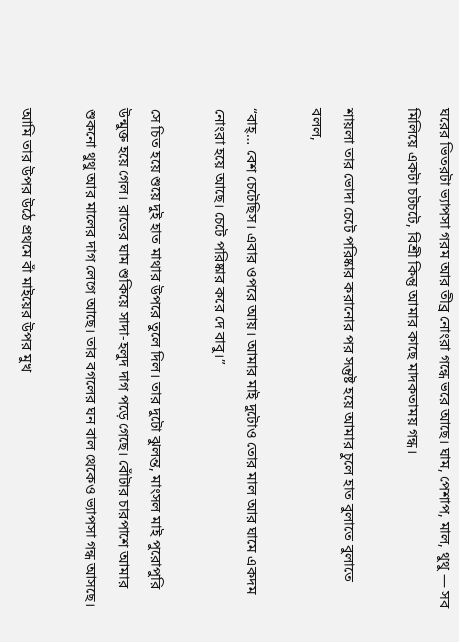ঘরের ভিতরটা ভ্যাপসা গরম আর তীব্র নোংরা গন্ধে ভরে আছে। ঘাম, পেশাপ, মাল, থুথু — সব মিলিয়ে একটা চটচটে, বিশ্রী কিন্তু আমার কাছে মাদকতাময় গন্ধ।

শায়লা তার ভোদা চেটে পরিষ্কার করানোর পর সন্তুষ্ট হয়ে আমার চুলে হাত বুলাতে বুলাতে বলল,

“বাহ্… বেশ চেটেছিস। এবার ওপরে আয়। আমার মাই দুটোও তোর মাল আর ঘামে একদম নোংরা হয়ে আছে। চেটে পরিষ্কার করে দে বাবু।”

সে চিত হয়ে শুয়ে দুই হাত মাথার উপরে তুলে দিল। তার দুটো ঝুলন্ত, মাংসল মাই পুরোপুরি উন্মুক্ত হয়ে গেল। রাতের ঘাম শুকিয়ে সাদা-হলুদ দাগ পড়ে গেছে। বোঁটার চারপাশে আমার শুকনো থুথু আর মালের দাগ লেগে আছে। তার বগলের ঘন বাল থেকেও ভ্যাপসা গন্ধ আসছে।

আমি তার উপর উঠে প্রথমে বাঁ মাইয়ের উপর মুখ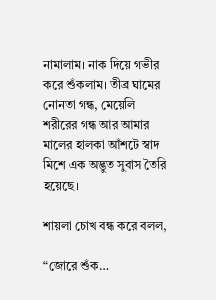নামালাম। নাক দিয়ে গভীর করে শুঁকলাম। তীব্র ঘামের নোনতা গন্ধ, মেয়েলি শরীরের গন্ধ আর আমার মালের হালকা আঁশটে স্বাদ মিশে এক অদ্ভুত সুবাস তৈরি হয়েছে।

শায়লা চোখ বন্ধ করে বলল,

“জোরে শুঁক…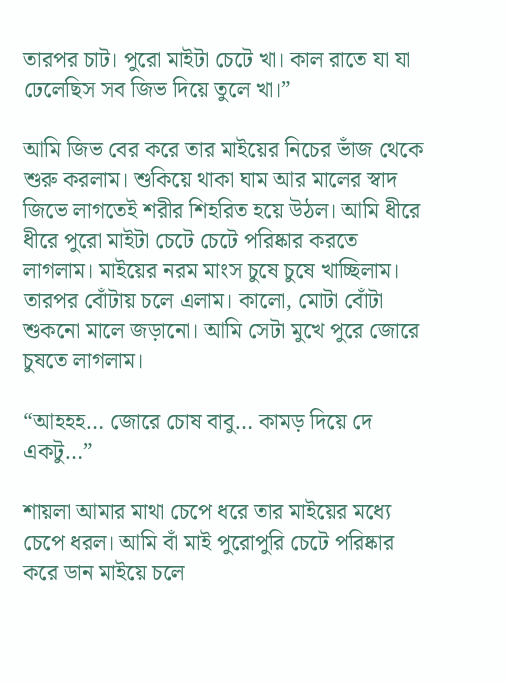তারপর চাট। পুরো মাইটা চেটে খা। কাল রাতে যা যা ঢেলেছিস সব জিভ দিয়ে তুলে খা।”

আমি জিভ বের করে তার মাইয়ের নিচের ভাঁজ থেকে শুরু করলাম। শুকিয়ে থাকা ঘাম আর মালের স্বাদ জিভে লাগতেই শরীর শিহরিত হয়ে উঠল। আমি ধীরে ধীরে পুরো মাইটা চেটে চেটে পরিষ্কার করতে লাগলাম। মাইয়ের নরম মাংস চুষে চুষে খাচ্ছিলাম। তারপর বোঁটায় চলে এলাম। কালো, মোটা বোঁটা শুকনো মালে জড়ানো। আমি সেটা মুখে পুরে জোরে চুষতে লাগলাম।

“আহহহ… জোরে চোষ বাবু… কামড় দিয়ে দে একটু…”

শায়লা আমার মাথা চেপে ধরে তার মাইয়ের মধ্যে চেপে ধরল। আমি বাঁ মাই পুরোপুরি চেটে পরিষ্কার করে ডান মাইয়ে চলে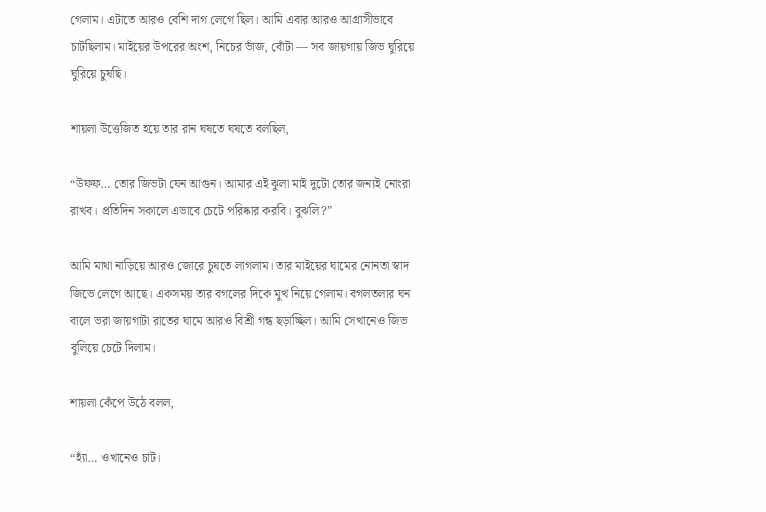গেলাম। এটাতে আরও বেশি দাগ লেগে ছিল। আমি এবার আরও আগ্রাসীভাবে চাটছিলাম। মাইয়ের উপরের অংশ, নিচের ভাঁজ, বোঁটা — সব জায়গায় জিভ ঘুরিয়ে ঘুরিয়ে চুষছি।

শায়লা উত্তেজিত হয়ে তার রান ঘষতে ঘষতে বলছিল,

“উফফ… তোর জিভটা যেন আগুন। আমার এই ঝুলা মাই দুটো তোর জন্যই নোংরা রাখব। প্রতিদিন সকালে এভাবে চেটে পরিষ্কার করবি। বুঝলি?”

আমি মাথা নাড়িয়ে আরও জোরে চুষতে লাগলাম। তার মাইয়ের ঘামের নোনতা স্বাদ জিভে লেগে আছে। একসময় তার বগলের দিকে মুখ নিয়ে গেলাম। বগলতলার ঘন বালে ভরা জায়গাটা রাতের ঘামে আরও বিশ্রী গন্ধ ছড়াচ্ছিল। আমি সেখানেও জিভ বুলিয়ে চেটে দিলাম।

শায়লা কেঁপে উঠে বলল,

“হ্যাঁ… ওখানেও চাট।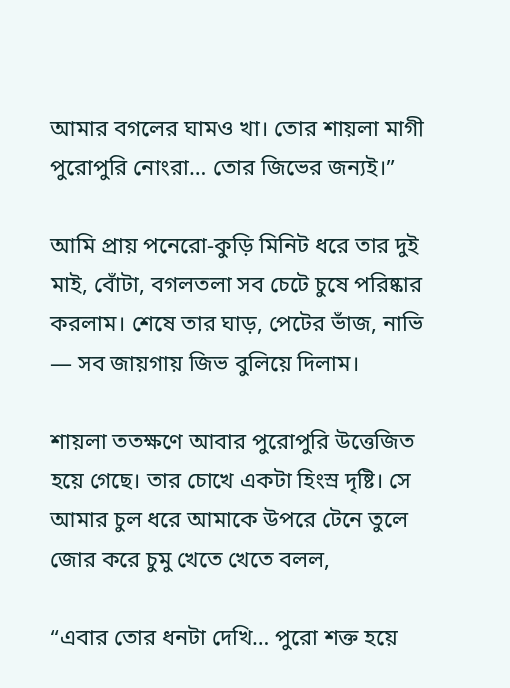আমার বগলের ঘামও খা। তোর শায়লা মাগী পুরোপুরি নোংরা… তোর জিভের জন্যই।”

আমি প্রায় পনেরো-কুড়ি মিনিট ধরে তার দুই মাই, বোঁটা, বগলতলা সব চেটে চুষে পরিষ্কার করলাম। শেষে তার ঘাড়, পেটের ভাঁজ, নাভি — সব জায়গায় জিভ বুলিয়ে দিলাম।

শায়লা ততক্ষণে আবার পুরোপুরি উত্তেজিত হয়ে গেছে। তার চোখে একটা হিংস্র দৃষ্টি। সে আমার চুল ধরে আমাকে উপরে টেনে তুলে জোর করে চুমু খেতে খেতে বলল,

“এবার তোর ধনটা দেখি… পুরো শক্ত হয়ে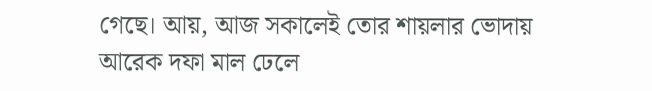গেছে। আয়, আজ সকালেই তোর শায়লার ভোদায় আরেক দফা মাল ঢেলে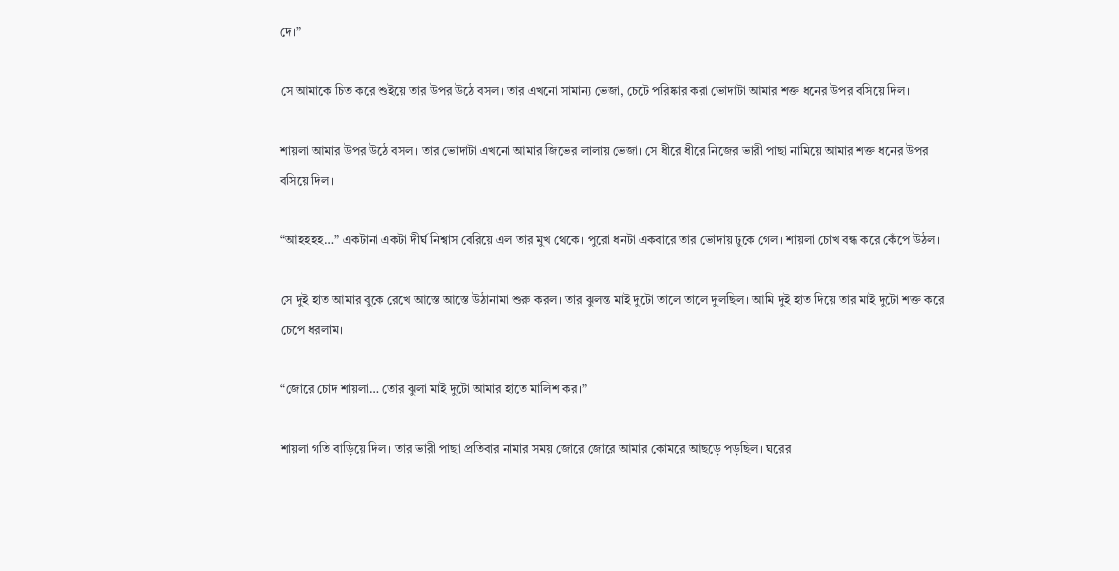দে।”

সে আমাকে চিত করে শুইয়ে তার উপর উঠে বসল। তার এখনো সামান্য ভেজা, চেটে পরিষ্কার করা ভোদাটা আমার শক্ত ধনের উপর বসিয়ে দিল।

শায়লা আমার উপর উঠে বসল। তার ভোদাটা এখনো আমার জিভের লালায় ভেজা। সে ধীরে ধীরে নিজের ভারী পাছা নামিয়ে আমার শক্ত ধনের উপর বসিয়ে দিল।

“আহহহহ…” একটানা একটা দীর্ঘ নিশ্বাস বেরিয়ে এল তার মুখ থেকে। পুরো ধনটা একবারে তার ভোদায় ঢুকে গেল। শায়লা চোখ বন্ধ করে কেঁপে উঠল।

সে দুই হাত আমার বুকে রেখে আস্তে আস্তে উঠানামা শুরু করল। তার ঝুলন্ত মাই দুটো তালে তালে দুলছিল। আমি দুই হাত দিয়ে তার মাই দুটো শক্ত করে চেপে ধরলাম।

“জোরে চোদ শায়লা… তোর ঝুলা মাই দুটো আমার হাতে মালিশ কর।”

শায়লা গতি বাড়িয়ে দিল। তার ভারী পাছা প্রতিবার নামার সময় জোরে জোরে আমার কোমরে আছড়ে পড়ছিল। ঘরের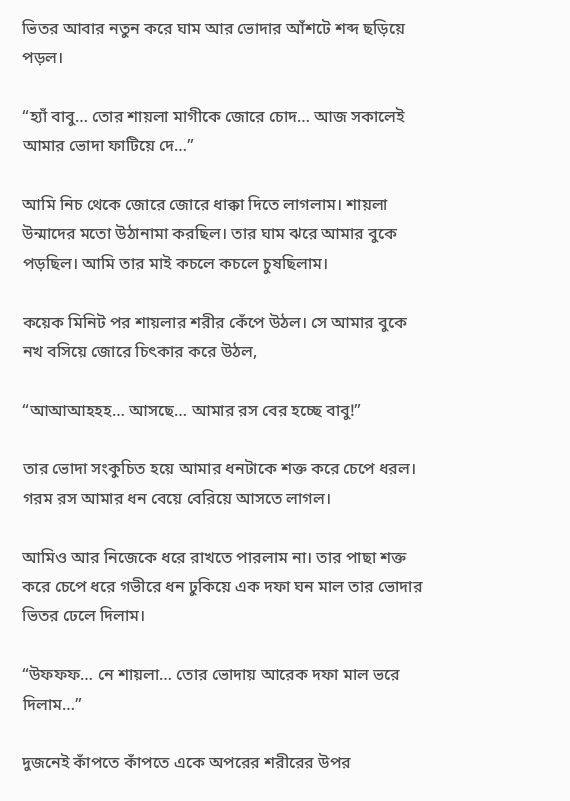ভিতর আবার নতুন করে ঘাম আর ভোদার আঁশটে শব্দ ছড়িয়ে পড়ল।

“হ্যাঁ বাবু… তোর শায়লা মাগীকে জোরে চোদ… আজ সকালেই আমার ভোদা ফাটিয়ে দে…”

আমি নিচ থেকে জোরে জোরে ধাক্কা দিতে লাগলাম। শায়লা উন্মাদের মতো উঠানামা করছিল। তার ঘাম ঝরে আমার বুকে পড়ছিল। আমি তার মাই কচলে কচলে চুষছিলাম।

কয়েক মিনিট পর শায়লার শরীর কেঁপে উঠল। সে আমার বুকে নখ বসিয়ে জোরে চিৎকার করে উঠল,

“আআআহহহ… আসছে… আমার রস বের হচ্ছে বাবু!”

তার ভোদা সংকুচিত হয়ে আমার ধনটাকে শক্ত করে চেপে ধরল। গরম রস আমার ধন বেয়ে বেরিয়ে আসতে লাগল।

আমিও আর নিজেকে ধরে রাখতে পারলাম না। তার পাছা শক্ত করে চেপে ধরে গভীরে ধন ঢুকিয়ে এক দফা ঘন মাল তার ভোদার ভিতর ঢেলে দিলাম।

“উফফফ… নে শায়লা… তোর ভোদায় আরেক দফা মাল ভরে দিলাম…”

দুজনেই কাঁপতে কাঁপতে একে অপরের শরীরের উপর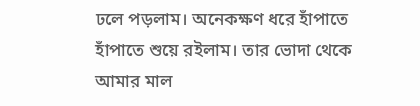ঢলে পড়লাম। অনেকক্ষণ ধরে হাঁপাতে হাঁপাতে শুয়ে রইলাম। তার ভোদা থেকে আমার মাল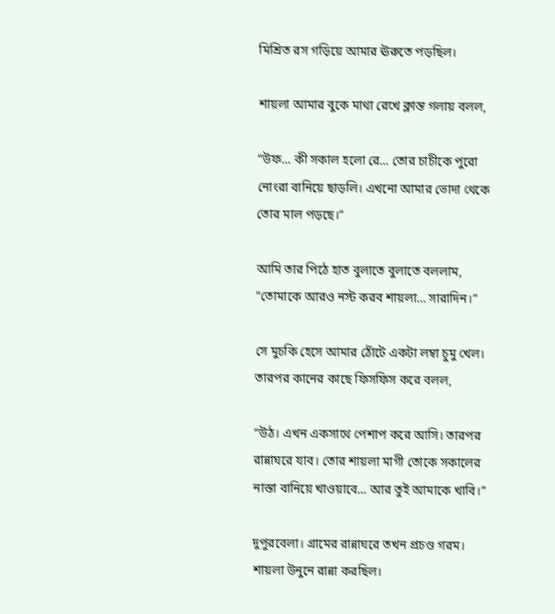মিশ্রিত রস গড়িয়ে আমার ঊরুতে পড়ছিল।

শায়লা আমার বুকে মাথা রেখে ক্লান্ত গলায় বলল,

“উফ… কী সকাল হলো রে… তোর চাচীকে পুরো নোংরা বানিয়ে ছাড়লি। এখনো আমার ভোদা থেকে তোর মাল পড়ছে।”

আমি তার পিঠে হাত বুলাতে বুলাতে বললাম, “তোমাকে আরও নস্ট করব শায়লা… সারাদিন।”

সে মুচকি হেসে আমার ঠোঁটে একটা লম্বা চুমু খেল। তারপর কানের কাছে ফিসফিস করে বলল,

“উঠ। এখন একসাথে পেশাপ করে আসি। তারপর রান্নাঘরে যাব। তোর শায়লা মাগী তোকে সকালের নাস্তা বানিয়ে খাওয়াবে… আর তুই আমাকে খাবি।”

দুপুরবেলা। গ্রামের রান্নাঘরে তখন প্রচণ্ড গরম। শায়লা উনুনে রান্না করছিল।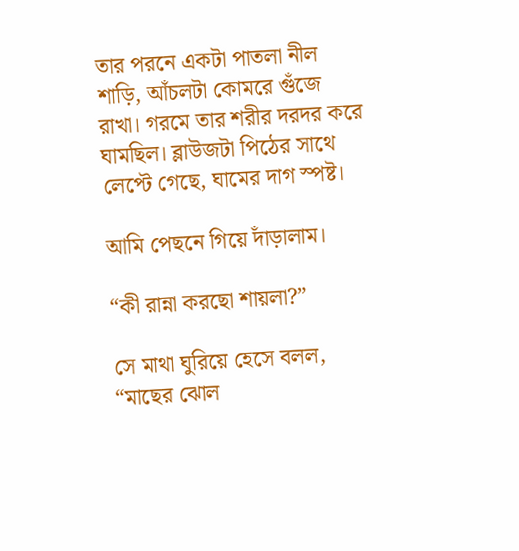তার পরনে একটা পাতলা নীল শাড়ি, আঁচলটা কোমরে গুঁজে রাখা। গরমে তার শরীর দরদর করে ঘামছিল। ব্লাউজটা পিঠের সাথে লেপ্টে গেছে, ঘামের দাগ স্পষ্ট।

আমি পেছনে গিয়ে দাঁড়ালাম।

“কী রান্না করছো শায়লা?”

সে মাথা ঘুরিয়ে হেসে বলল, “মাছের ঝোল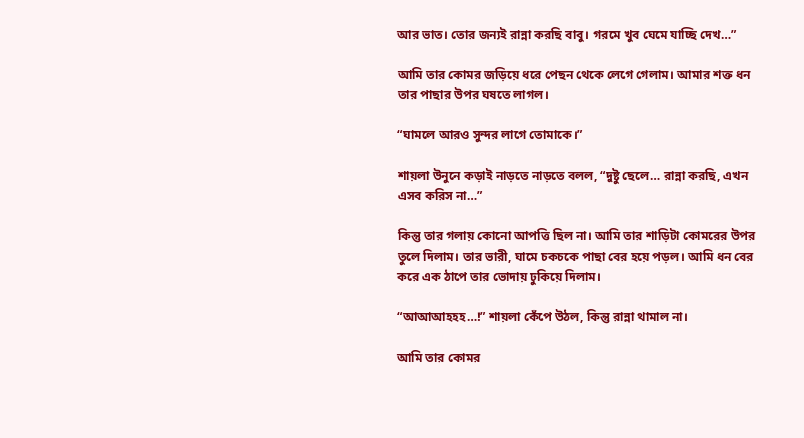আর ভাত। তোর জন্যই রান্না করছি বাবু। গরমে খুব ঘেমে যাচ্ছি দেখ…”

আমি তার কোমর জড়িয়ে ধরে পেছন থেকে লেগে গেলাম। আমার শক্ত ধন তার পাছার উপর ঘষতে লাগল।

“ঘামলে আরও সুন্দর লাগে তোমাকে।”

শায়লা উনুনে কড়াই নাড়তে নাড়তে বলল, “দুষ্টু ছেলে… রান্না করছি, এখন এসব করিস না…”

কিন্তু তার গলায় কোনো আপত্তি ছিল না। আমি তার শাড়িটা কোমরের উপর তুলে দিলাম। তার ভারী, ঘামে চকচকে পাছা বের হয়ে পড়ল। আমি ধন বের করে এক ঠাপে তার ভোদায় ঢুকিয়ে দিলাম।

“আআআহহহ…!” শায়লা কেঁপে উঠল, কিন্তু রান্না থামাল না।

আমি তার কোমর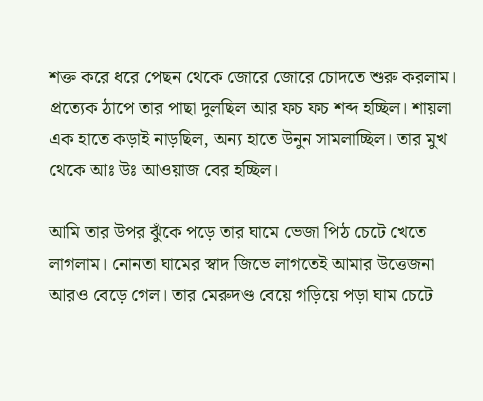শক্ত করে ধরে পেছন থেকে জোরে জোরে চোদতে শুরু করলাম। প্রত্যেক ঠাপে তার পাছা দুলছিল আর ফচ ফচ শব্দ হচ্ছিল। শায়লা এক হাতে কড়াই নাড়ছিল, অন্য হাতে উনুন সামলাচ্ছিল। তার মুখ থেকে আঃ উঃ আওয়াজ বের হচ্ছিল।

আমি তার উপর ঝুঁকে পড়ে তার ঘামে ভেজা পিঠ চেটে খেতে লাগলাম। নোনতা ঘামের স্বাদ জিভে লাগতেই আমার উত্তেজনা আরও বেড়ে গেল। তার মেরুদণ্ড বেয়ে গড়িয়ে পড়া ঘাম চেটে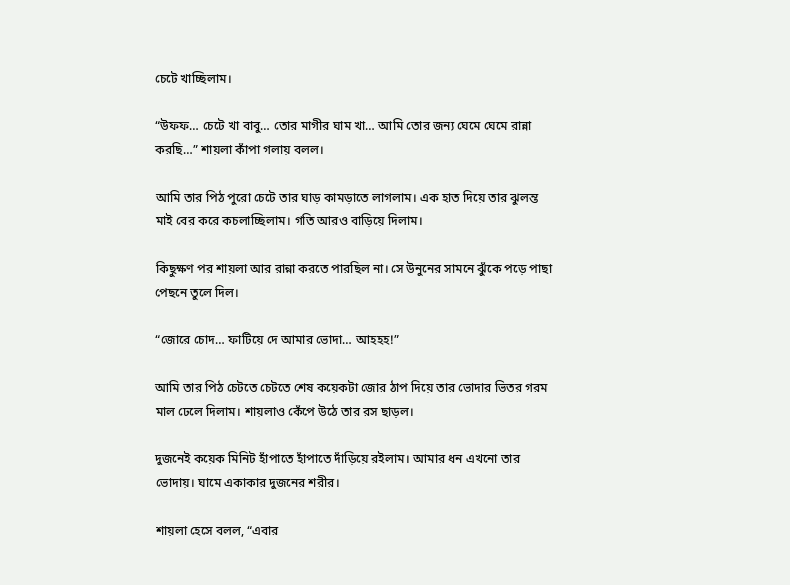চেটে খাচ্ছিলাম।

“উফফ… চেটে খা বাবু… তোর মাগীর ঘাম খা… আমি তোর জন্য ঘেমে ঘেমে রান্না করছি…” শায়লা কাঁপা গলায় বলল।

আমি তার পিঠ পুরো চেটে তার ঘাড় কামড়াতে লাগলাম। এক হাত দিয়ে তার ঝুলন্ত মাই বের করে কচলাচ্ছিলাম। গতি আরও বাড়িয়ে দিলাম।

কিছুক্ষণ পর শায়লা আর রান্না করতে পারছিল না। সে উনুনের সামনে ঝুঁকে পড়ে পাছা পেছনে তুলে দিল।

“জোরে চোদ… ফাটিয়ে দে আমার ভোদা… আহহহ!”

আমি তার পিঠ চেটতে চেটতে শেষ কয়েকটা জোর ঠাপ দিয়ে তার ভোদার ভিতর গরম মাল ঢেলে দিলাম। শায়লাও কেঁপে উঠে তার রস ছাড়ল।

দুজনেই কয়েক মিনিট হাঁপাতে হাঁপাতে দাঁড়িয়ে রইলাম। আমার ধন এখনো তার ভোদায়। ঘামে একাকার দুজনের শরীর।

শায়লা হেসে বলল, “এবার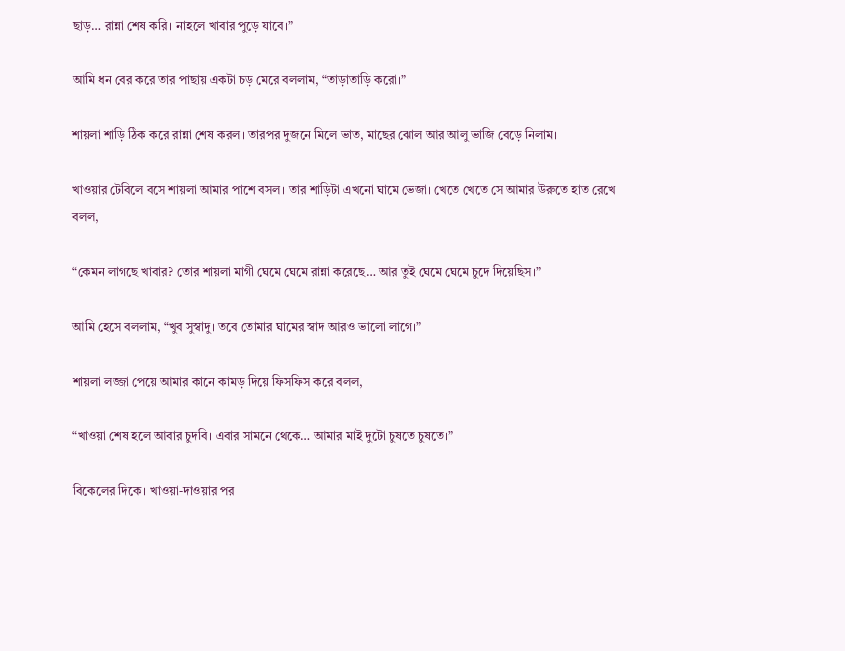ছাড়… রান্না শেষ করি। নাহলে খাবার পুড়ে যাবে।”

আমি ধন বের করে তার পাছায় একটা চড় মেরে বললাম, “তাড়াতাড়ি করো।”

শায়লা শাড়ি ঠিক করে রান্না শেষ করল। তারপর দুজনে মিলে ভাত, মাছের ঝোল আর আলু ভাজি বেড়ে নিলাম।

খাওয়ার টেবিলে বসে শায়লা আমার পাশে বসল। তার শাড়িটা এখনো ঘামে ভেজা। খেতে খেতে সে আমার উরুতে হাত রেখে বলল,

“কেমন লাগছে খাবার? তোর শায়লা মাগী ঘেমে ঘেমে রান্না করেছে… আর তুই ঘেমে ঘেমে চুদে দিয়েছিস।”

আমি হেসে বললাম, “খুব সুস্বাদু। তবে তোমার ঘামের স্বাদ আরও ভালো লাগে।”

শায়লা লজ্জা পেয়ে আমার কানে কামড় দিয়ে ফিসফিস করে বলল,

“খাওয়া শেষ হলে আবার চুদবি। এবার সামনে থেকে… আমার মাই দুটো চুষতে চুষতে।”

বিকেলের দিকে। খাওয়া-দাওয়ার পর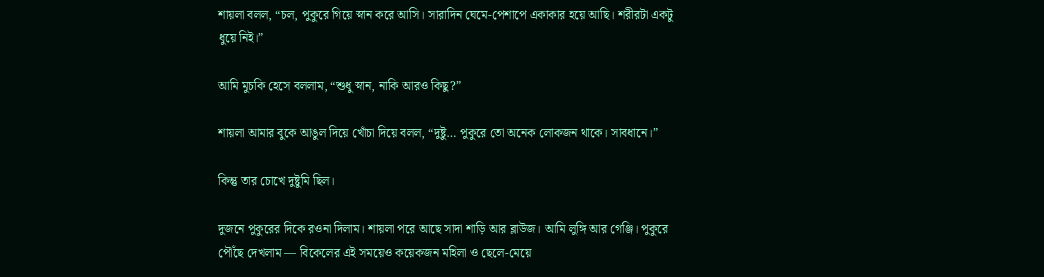শায়লা বলল, “চল, পুকুরে গিয়ে স্নান করে আসি। সারাদিন ঘেমে-পেশাপে একাকার হয়ে আছি। শরীরটা একটু ধুয়ে নিই।”

আমি মুচকি হেসে বললাম, “শুধু স্নান, নাকি আরও কিছু?”

শায়লা আমার বুকে আঙুল দিয়ে খোঁচা দিয়ে বলল, “দুষ্টু… পুকুরে তো অনেক লোকজন থাকে। সাবধানে।”

কিন্তু তার চোখে দুষ্টুমি ছিল।

দুজনে পুকুরের দিকে রওনা দিলাম। শায়লা পরে আছে সাদা শাড়ি আর ব্লাউজ। আমি লুঙ্গি আর গেঞ্জি। পুকুরে পৌঁছে দেখলাম — বিকেলের এই সময়েও কয়েকজন মহিলা ও ছেলে-মেয়ে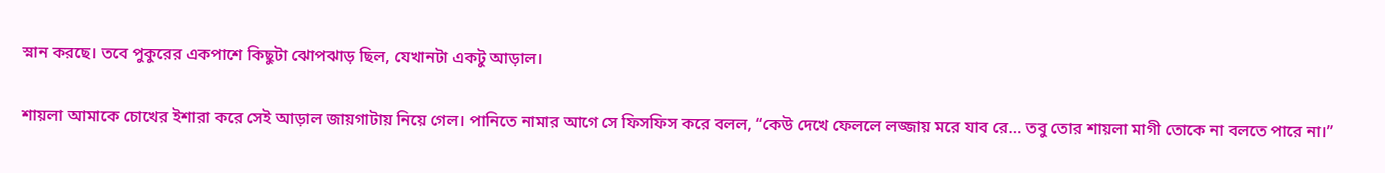স্নান করছে। তবে পুকুরের একপাশে কিছুটা ঝোপঝাড় ছিল, যেখানটা একটু আড়াল।

শায়লা আমাকে চোখের ইশারা করে সেই আড়াল জায়গাটায় নিয়ে গেল। পানিতে নামার আগে সে ফিসফিস করে বলল, “কেউ দেখে ফেললে লজ্জায় মরে যাব রে… তবু তোর শায়লা মাগী তোকে না বলতে পারে না।”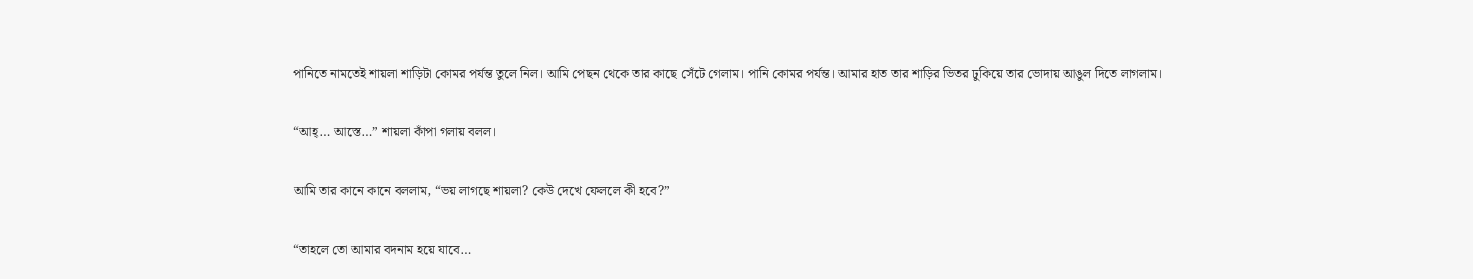পানিতে নামতেই শায়লা শাড়িটা কোমর পর্যন্ত তুলে নিল। আমি পেছন থেকে তার কাছে সেঁটে গেলাম। পানি কোমর পর্যন্ত। আমার হাত তার শাড়ির ভিতর ঢুকিয়ে তার ভোদায় আঙুল দিতে লাগলাম।

“আহ্… আস্তে…” শায়লা কাঁপা গলায় বলল।

আমি তার কানে কানে বললাম, “ভয় লাগছে শায়লা? কেউ দেখে ফেললে কী হবে?”

“তাহলে তো আমার বদনাম হয়ে যাবে…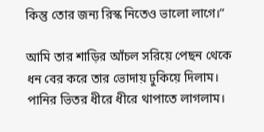কিন্তু তোর জন্য রিস্ক নিতেও ভালো লাগে।”

আমি তার শাড়ির আঁচল সরিয়ে পেছন থেকে ধন বের করে তার ভোদায় ঢুকিয়ে দিলাম। পানির ভিতর ধীরে ধীরে থাপাতে লাগলাম।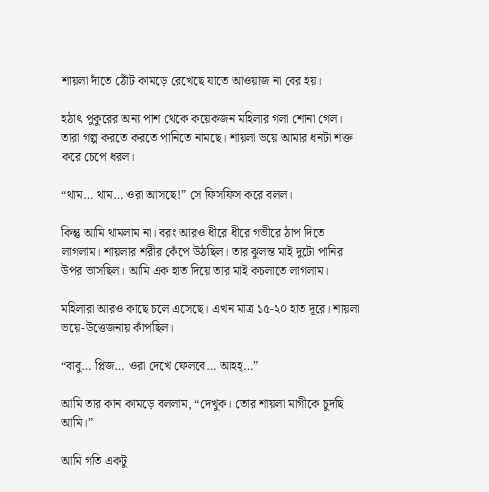শায়লা দাঁতে ঠোঁট কামড়ে রেখেছে যাতে আওয়াজ না বের হয়।

হঠাৎ পুকুরের অন্য পাশ থেকে কয়েকজন মহিলার গলা শোনা গেল। তারা গল্প করতে করতে পানিতে নামছে। শায়লা ভয়ে আমার ধনটা শক্ত করে চেপে ধরল।

“থাম… থাম… ওরা আসছে!” সে ফিসফিস করে বলল।

কিন্তু আমি থামলাম না। বরং আরও ধীরে ধীরে গভীরে ঠাপ দিতে লাগলাম। শায়লার শরীর কেঁপে উঠছিল। তার ঝুলন্ত মাই দুটো পানির উপর ভাসছিল। আমি এক হাত দিয়ে তার মাই কচলাতে লাগলাম।

মহিলারা আরও কাছে চলে এসেছে। এখন মাত্র ১৫-২০ হাত দূরে। শায়লা ভয়ে-উত্তেজনায় কাঁপছিল।

“বাবু… প্লিজ… ওরা দেখে ফেলবে… আহহ্…”

আমি তার কান কামড়ে বললাম, “দেখুক। তোর শায়লা মাগীকে চুদছি আমি।”

আমি গতি একটু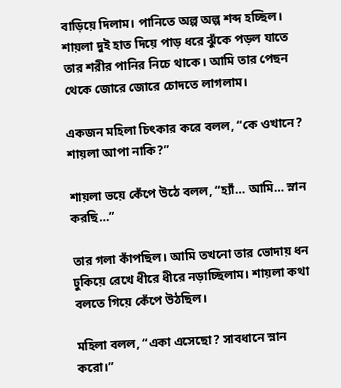বাড়িয়ে দিলাম। পানিতে অল্প অল্প শব্দ হচ্ছিল। শায়লা দুই হাত দিয়ে পাড় ধরে ঝুঁকে পড়ল যাতে তার শরীর পানির নিচে থাকে। আমি তার পেছন থেকে জোরে জোরে চোদতে লাগলাম।

একজন মহিলা চিৎকার করে বলল, “কে ওখানে? শায়লা আপা নাকি?”

শায়লা ভয়ে কেঁপে উঠে বলল, “হ্যাঁ… আমি… স্নান করছি…”

তার গলা কাঁপছিল। আমি তখনো তার ভোদায় ধন ঢুকিয়ে রেখে ধীরে ধীরে নড়াচ্ছিলাম। শায়লা কথা বলতে গিয়ে কেঁপে উঠছিল।

মহিলা বলল, “একা এসেছো? সাবধানে স্নান করো।”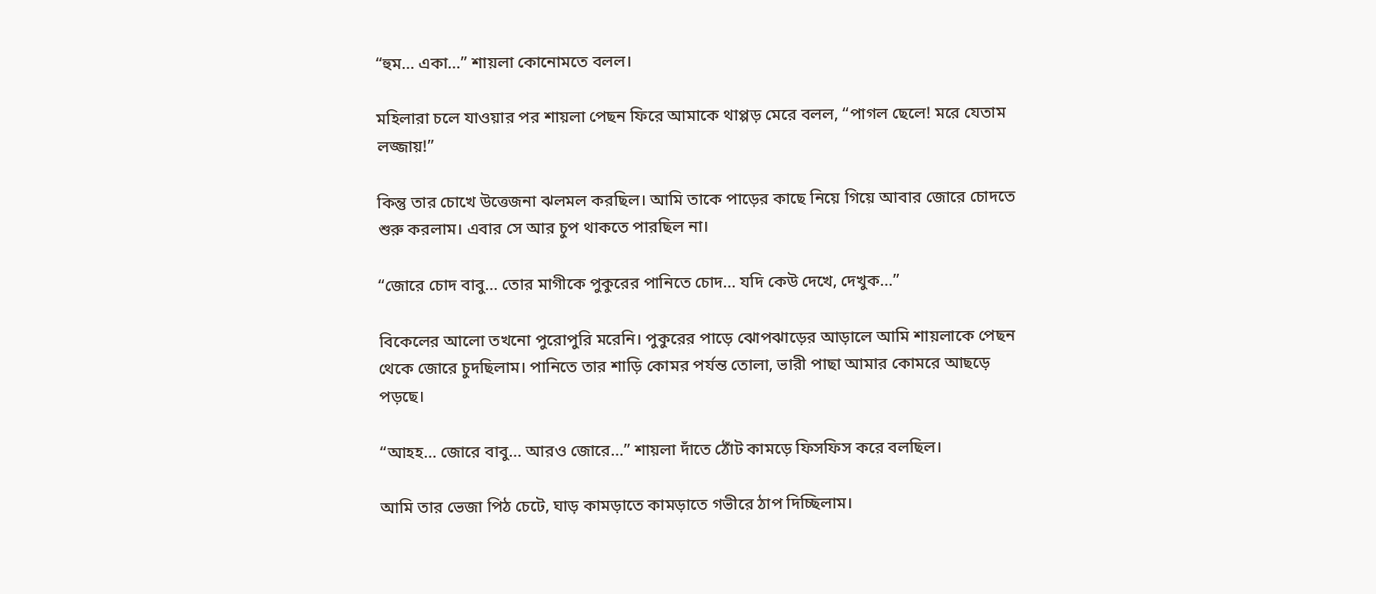“হুম… একা…” শায়লা কোনোমতে বলল।

মহিলারা চলে যাওয়ার পর শায়লা পেছন ফিরে আমাকে থাপ্পড় মেরে বলল, “পাগল ছেলে! মরে যেতাম লজ্জায়!”

কিন্তু তার চোখে উত্তেজনা ঝলমল করছিল। আমি তাকে পাড়ের কাছে নিয়ে গিয়ে আবার জোরে চোদতে শুরু করলাম। এবার সে আর চুপ থাকতে পারছিল না।

“জোরে চোদ বাবু… তোর মাগীকে পুকুরের পানিতে চোদ… যদি কেউ দেখে, দেখুক…”

বিকেলের আলো তখনো পুরোপুরি মরেনি। পুকুরের পাড়ে ঝোপঝাড়ের আড়ালে আমি শায়লাকে পেছন থেকে জোরে চুদছিলাম। পানিতে তার শাড়ি কোমর পর্যন্ত তোলা, ভারী পাছা আমার কোমরে আছড়ে পড়ছে।

“আহহ… জোরে বাবু… আরও জোরে…” শায়লা দাঁতে ঠোঁট কামড়ে ফিসফিস করে বলছিল।

আমি তার ভেজা পিঠ চেটে, ঘাড় কামড়াতে কামড়াতে গভীরে ঠাপ দিচ্ছিলাম।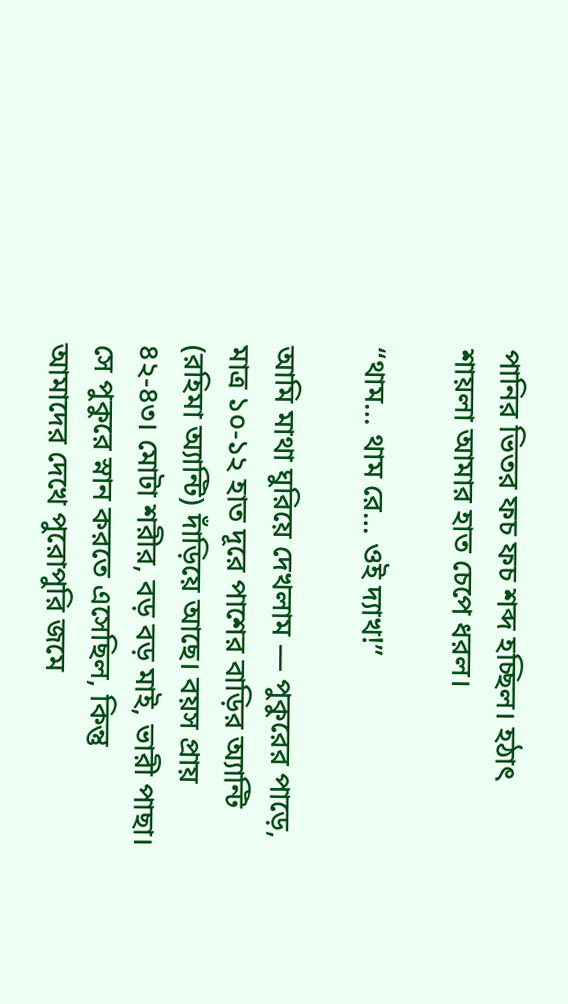পানির ভিতর ফচ ফচ শব্দ হচ্ছিল। হঠাৎ শায়লা আমার হাত চেপে ধরল।

“থাম… থাম রে… ওই দ্যাখ!”

আমি মাথা ঘুরিয়ে দেখলাম — পুকুরের পাড়ে, মাত্র ১০-১২ হাত দূরে পাশের বাড়ির অ্যান্টি (রহিমা অ্যান্টি) দাঁড়িয়ে আছে। বয়স প্রায় ৪২-৪৩। মোটা শরীর, বড় বড় মাই, ভারী পাছা। সে পুকুরে স্নান করতে এসেছিল, কিন্তু আমাদের দেখে পুরোপুরি জমে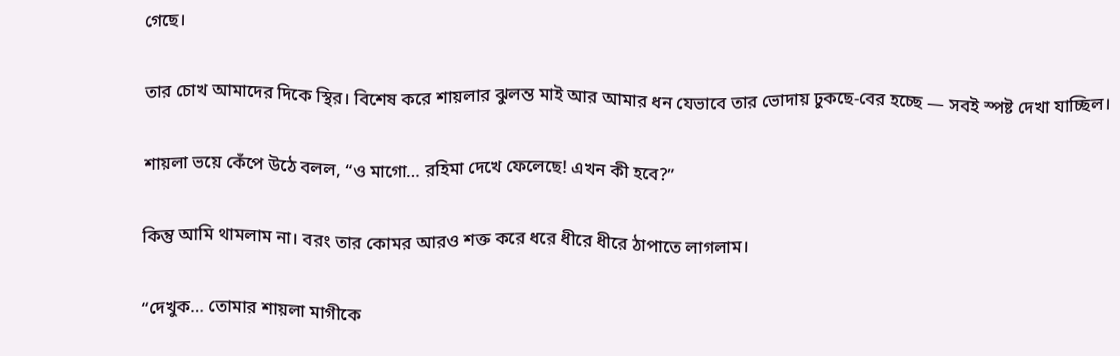গেছে।

তার চোখ আমাদের দিকে স্থির। বিশেষ করে শায়লার ঝুলন্ত মাই আর আমার ধন যেভাবে তার ভোদায় ঢুকছে-বের হচ্ছে — সবই স্পষ্ট দেখা যাচ্ছিল।

শায়লা ভয়ে কেঁপে উঠে বলল, “ও মাগো… রহিমা দেখে ফেলেছে! এখন কী হবে?”

কিন্তু আমি থামলাম না। বরং তার কোমর আরও শক্ত করে ধরে ধীরে ধীরে ঠাপাতে লাগলাম।

“দেখুক… তোমার শায়লা মাগীকে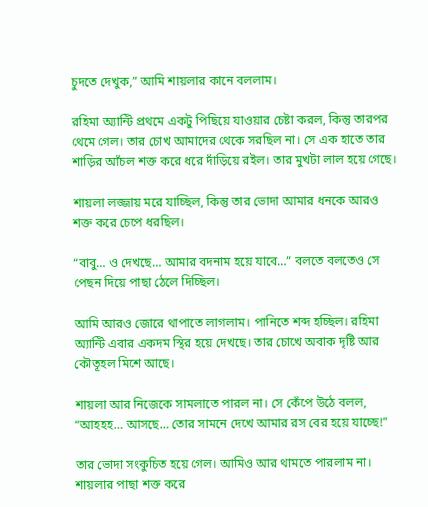চুদতে দেখুক,” আমি শায়লার কানে বললাম।

রহিমা অ্যান্টি প্রথমে একটু পিছিয়ে যাওয়ার চেষ্টা করল, কিন্তু তারপর থেমে গেল। তার চোখ আমাদের থেকে সরছিল না। সে এক হাতে তার শাড়ির আঁচল শক্ত করে ধরে দাঁড়িয়ে রইল। তার মুখটা লাল হয়ে গেছে।

শায়লা লজ্জায় মরে যাচ্ছিল, কিন্তু তার ভোদা আমার ধনকে আরও শক্ত করে চেপে ধরছিল।

“বাবু… ও দেখছে… আমার বদনাম হয়ে যাবে…” বলতে বলতেও সে পেছন দিয়ে পাছা ঠেলে দিচ্ছিল।

আমি আরও জোরে থাপাতে লাগলাম। পানিতে শব্দ হচ্ছিল। রহিমা অ্যান্টি এবার একদম স্থির হয়ে দেখছে। তার চোখে অবাক দৃষ্টি আর কৌতূহল মিশে আছে।

শায়লা আর নিজেকে সামলাতে পারল না। সে কেঁপে উঠে বলল, “আহহহ… আসছে… তোর সামনে দেখে আমার রস বের হয়ে যাচ্ছে!”

তার ভোদা সংকুচিত হয়ে গেল। আমিও আর থামতে পারলাম না। শায়লার পাছা শক্ত করে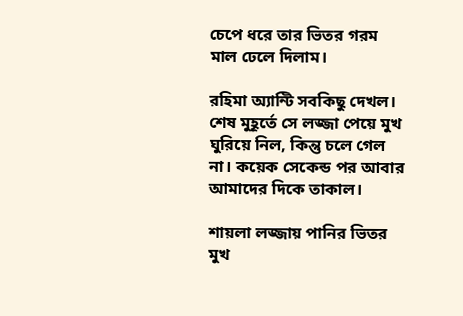চেপে ধরে তার ভিতর গরম মাল ঢেলে দিলাম।

রহিমা অ্যান্টি সবকিছু দেখল। শেষ মুহূর্তে সে লজ্জা পেয়ে মুখ ঘুরিয়ে নিল, কিন্তু চলে গেল না। কয়েক সেকেন্ড পর আবার আমাদের দিকে তাকাল।

শায়লা লজ্জায় পানির ভিতর মুখ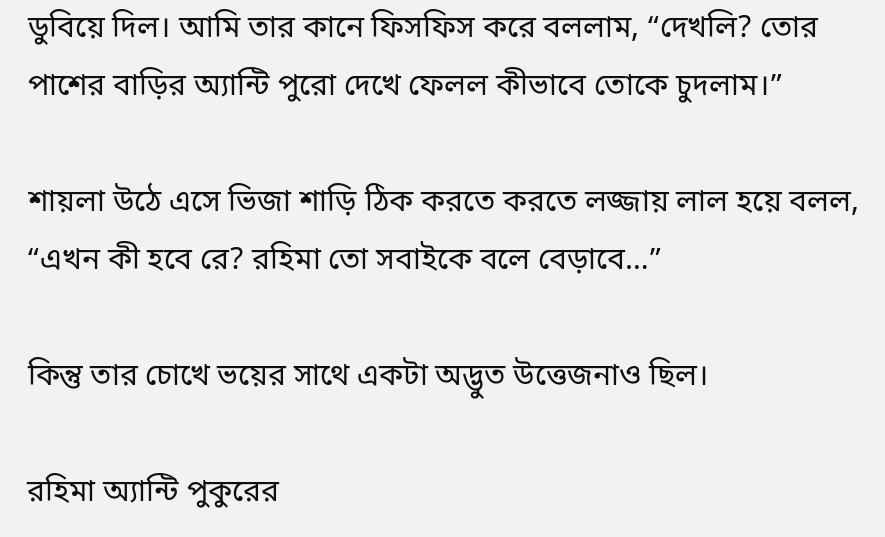ডুবিয়ে দিল। আমি তার কানে ফিসফিস করে বললাম, “দেখলি? তোর পাশের বাড়ির অ্যান্টি পুরো দেখে ফেলল কীভাবে তোকে চুদলাম।”

শায়লা উঠে এসে ভিজা শাড়ি ঠিক করতে করতে লজ্জায় লাল হয়ে বলল, “এখন কী হবে রে? রহিমা তো সবাইকে বলে বেড়াবে…”

কিন্তু তার চোখে ভয়ের সাথে একটা অদ্ভুত উত্তেজনাও ছিল।

রহিমা অ্যান্টি পুকুরের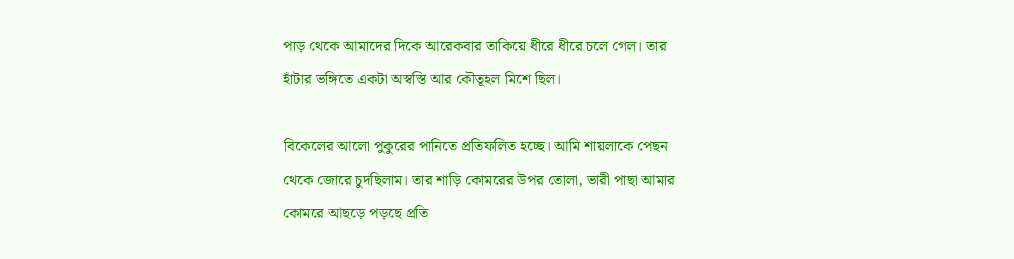পাড় থেকে আমাদের দিকে আরেকবার তাকিয়ে ধীরে ধীরে চলে গেল। তার হাঁটার ভঙ্গিতে একটা অস্বস্তি আর কৌতূহল মিশে ছিল।

বিকেলের আলো পুকুরের পানিতে প্রতিফলিত হচ্ছে। আমি শায়লাকে পেছন থেকে জোরে চুদছিলাম। তার শাড়ি কোমরের উপর তোলা, ভারী পাছা আমার কোমরে আছড়ে পড়ছে প্রতি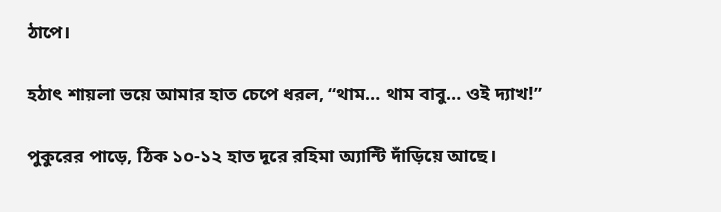ঠাপে।

হঠাৎ শায়লা ভয়ে আমার হাত চেপে ধরল, “থাম… থাম বাবু… ওই দ্যাখ!”

পুকুরের পাড়ে, ঠিক ১০-১২ হাত দূরে রহিমা অ্যান্টি দাঁড়িয়ে আছে।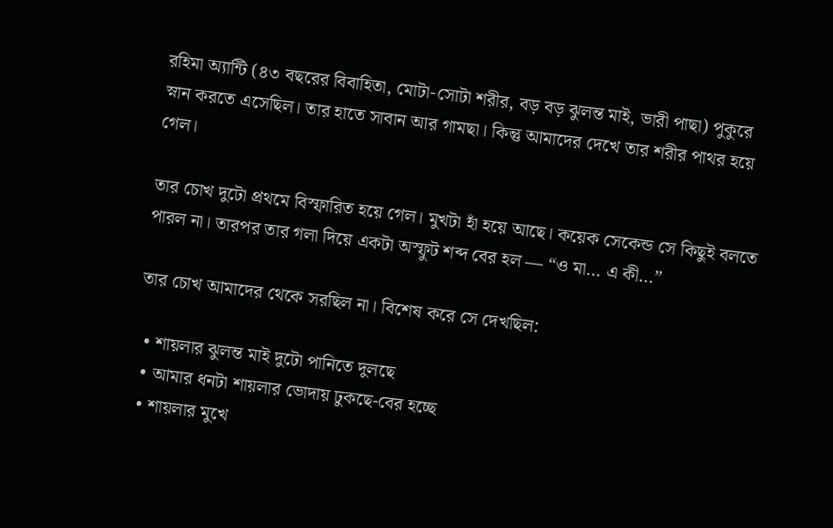রহিমা অ্যান্টি (৪৩ বছরের বিবাহিতা, মোটা-সোটা শরীর, বড় বড় ঝুলন্ত মাই, ভারী পাছা) পুকুরে স্নান করতে এসেছিল। তার হাতে সাবান আর গামছা। কিন্তু আমাদের দেখে তার শরীর পাথর হয়ে গেল।

তার চোখ দুটো প্রথমে বিস্ফারিত হয়ে গেল। মুখটা হাঁ হয়ে আছে। কয়েক সেকেন্ড সে কিছুই বলতে পারল না। তারপর তার গলা দিয়ে একটা অস্ফুট শব্দ বের হল — “ও মা… এ কী…”

তার চোখ আমাদের থেকে সরছিল না। বিশেষ করে সে দেখছিল:

  • শায়লার ঝুলন্ত মাই দুটো পানিতে দুলছে
  • আমার ধনটা শায়লার ভোদায় ঢুকছে-বের হচ্ছে
  • শায়লার মুখে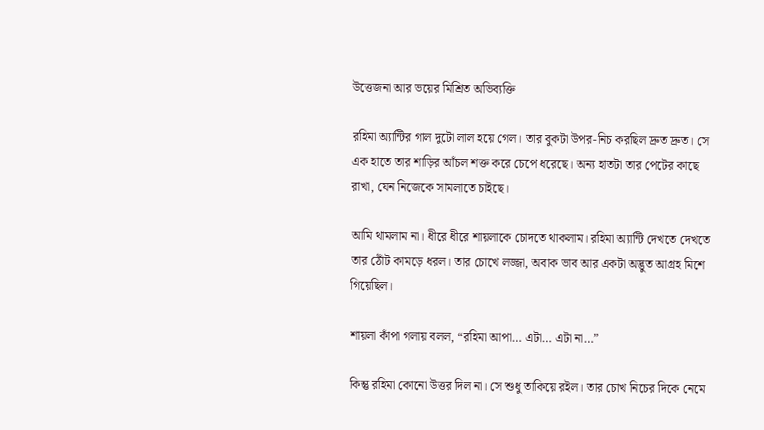উত্তেজনা আর ভয়ের মিশ্রিত অভিব্যক্তি

রহিমা অ্যান্টির গাল দুটো লাল হয়ে গেল। তার বুকটা উপর-নিচ করছিল দ্রুত দ্রুত। সে এক হাতে তার শাড়ির আঁচল শক্ত করে চেপে ধরেছে। অন্য হাতটা তার পেটের কাছে রাখা, যেন নিজেকে সামলাতে চাইছে।

আমি থামলাম না। ধীরে ধীরে শায়লাকে চোদতে থাকলাম। রহিমা অ্যান্টি দেখতে দেখতে তার ঠোঁট কামড়ে ধরল। তার চোখে লজ্জা, অবাক ভাব আর একটা অদ্ভুত আগ্রহ মিশে গিয়েছিল।

শায়লা কাঁপা গলায় বলল, “রহিমা আপা… এটা… এটা না…”

কিন্তু রহিমা কোনো উত্তর দিল না। সে শুধু তাকিয়ে রইল। তার চোখ নিচের দিকে নেমে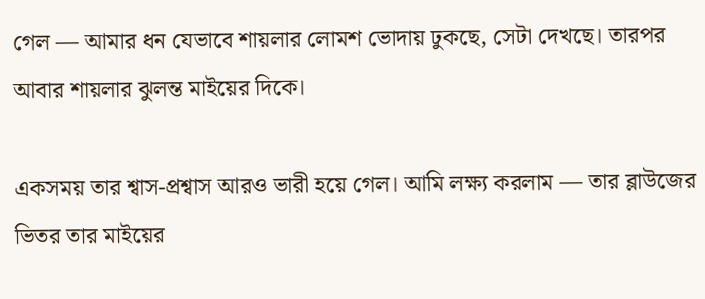গেল — আমার ধন যেভাবে শায়লার লোমশ ভোদায় ঢুকছে, সেটা দেখছে। তারপর আবার শায়লার ঝুলন্ত মাইয়ের দিকে।

একসময় তার শ্বাস-প্রশ্বাস আরও ভারী হয়ে গেল। আমি লক্ষ্য করলাম — তার ব্লাউজের ভিতর তার মাইয়ের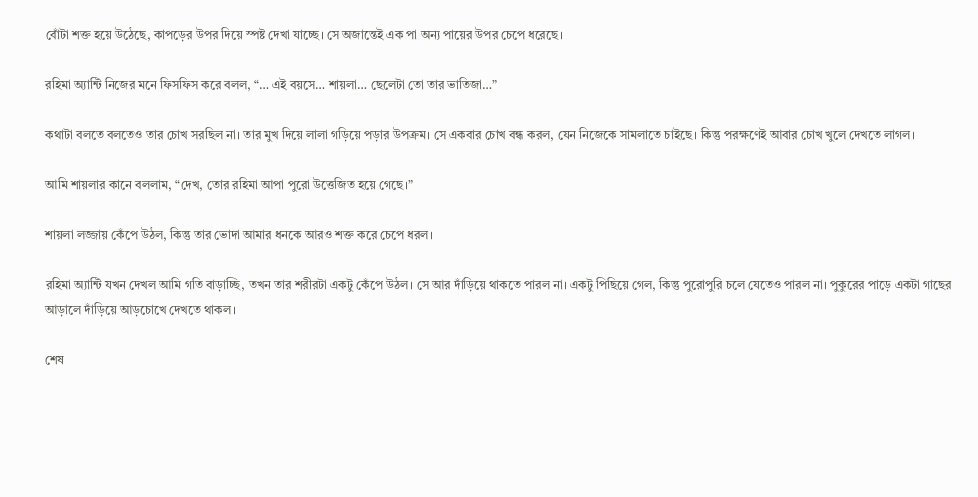বোঁটা শক্ত হয়ে উঠেছে, কাপড়ের উপর দিয়ে স্পষ্ট দেখা যাচ্ছে। সে অজান্তেই এক পা অন্য পায়ের উপর চেপে ধরেছে।

রহিমা অ্যান্টি নিজের মনে ফিসফিস করে বলল, “… এই বয়সে… শায়লা… ছেলেটা তো তার ভাতিজা…”

কথাটা বলতে বলতেও তার চোখ সরছিল না। তার মুখ দিয়ে লালা গড়িয়ে পড়ার উপক্রম। সে একবার চোখ বন্ধ করল, যেন নিজেকে সামলাতে চাইছে। কিন্তু পরক্ষণেই আবার চোখ খুলে দেখতে লাগল।

আমি শায়লার কানে বললাম, “দেখ, তোর রহিমা আপা পুরো উত্তেজিত হয়ে গেছে।”

শায়লা লজ্জায় কেঁপে উঠল, কিন্তু তার ভোদা আমার ধনকে আরও শক্ত করে চেপে ধরল।

রহিমা অ্যান্টি যখন দেখল আমি গতি বাড়াচ্ছি, তখন তার শরীরটা একটু কেঁপে উঠল। সে আর দাঁড়িয়ে থাকতে পারল না। একটু পিছিয়ে গেল, কিন্তু পুরোপুরি চলে যেতেও পারল না। পুকুরের পাড়ে একটা গাছের আড়ালে দাঁড়িয়ে আড়চোখে দেখতে থাকল।

শেষ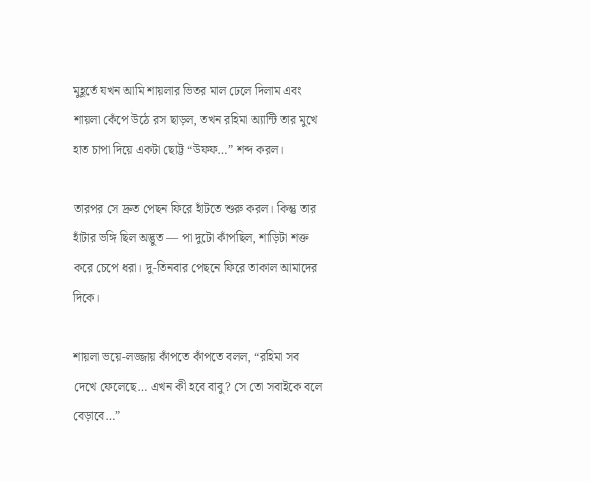মুহূর্তে যখন আমি শায়লার ভিতর মাল ঢেলে দিলাম এবং শায়লা কেঁপে উঠে রস ছাড়ল, তখন রহিমা অ্যান্টি তার মুখে হাত চাপা দিয়ে একটা ছোট্ট “উফফ…” শব্দ করল।

তারপর সে দ্রুত পেছন ফিরে হাঁটতে শুরু করল। কিন্তু তার হাঁটার ভঙ্গি ছিল অদ্ভুত — পা দুটো কাঁপছিল, শাড়িটা শক্ত করে চেপে ধরা। দু-তিনবার পেছনে ফিরে তাকাল আমাদের দিকে।

শায়লা ভয়ে-লজ্জায় কাঁপতে কাঁপতে বলল, “রহিমা সব দেখে ফেলেছে… এখন কী হবে বাবু? সে তো সবাইকে বলে বেড়াবে…”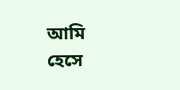আমি হেসে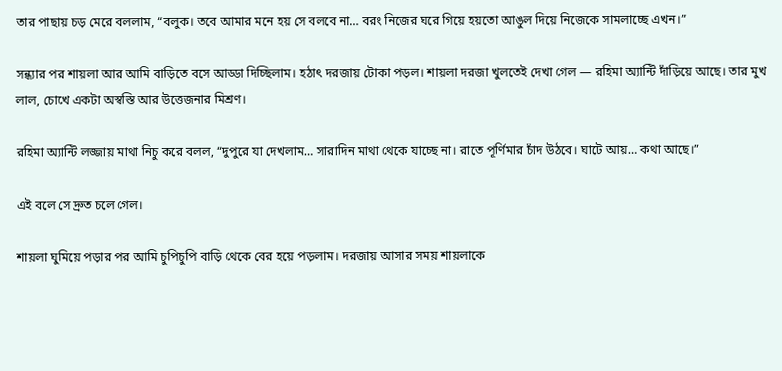তার পাছায় চড় মেরে বললাম, “বলুক। তবে আমার মনে হয় সে বলবে না… বরং নিজের ঘরে গিয়ে হয়তো আঙুল দিয়ে নিজেকে সামলাচ্ছে এখন।”

সন্ধ্যার পর শায়লা আর আমি বাড়িতে বসে আড্ডা দিচ্ছিলাম। হঠাৎ দরজায় টোকা পড়ল। শায়লা দরজা খুলতেই দেখা গেল — রহিমা অ্যান্টি দাঁড়িয়ে আছে। তার মুখ লাল, চোখে একটা অস্বস্তি আর উত্তেজনার মিশ্রণ।

রহিমা অ্যান্টি লজ্জায় মাথা নিচু করে বলল, “দুপুরে যা দেখলাম… সারাদিন মাথা থেকে যাচ্ছে না। রাতে পূর্ণিমার চাঁদ উঠবে। ঘাটে আয়… কথা আছে।”

এই বলে সে দ্রুত চলে গেল।

শায়লা ঘুমিয়ে পড়ার পর আমি চুপিচুপি বাড়ি থেকে বের হয়ে পড়লাম। দরজায় আসার সময় শায়লাকে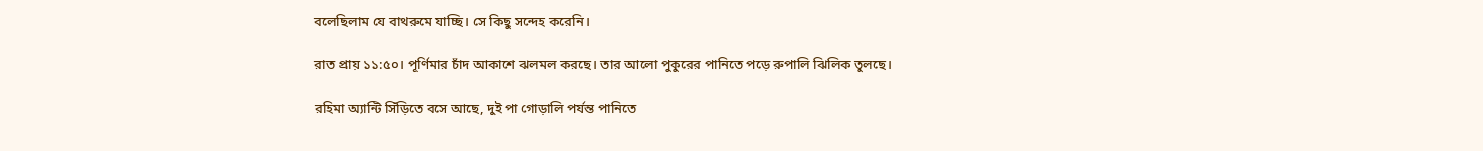বলেছিলাম যে বাথরুমে যাচ্ছি। সে কিছু সন্দেহ করেনি।

রাত প্রায় ১১:৫০। পূর্ণিমার চাঁদ আকাশে ঝলমল করছে। তার আলো পুকুরের পানিতে পড়ে রুপালি ঝিলিক তুলছে।

রহিমা অ্যান্টি সিঁড়িতে বসে আছে, দুই পা গোড়ালি পর্যন্ত পানিতে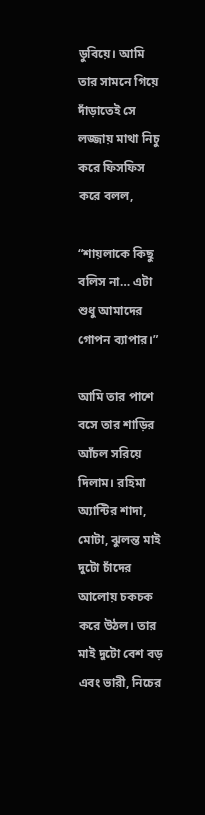ডুবিয়ে। আমি তার সামনে গিয়ে দাঁড়াতেই সে লজ্জায় মাথা নিচু করে ফিসফিস করে বলল,

“শায়লাকে কিছু বলিস না… এটা শুধু আমাদের গোপন ব্যাপার।”

আমি তার পাশে বসে তার শাড়ির আঁচল সরিয়ে দিলাম। রহিমা অ্যান্টির শাদা, মোটা, ঝুলন্ত মাই দুটো চাঁদের আলোয় চকচক করে উঠল। তার মাই দুটো বেশ বড় এবং ভারী, নিচের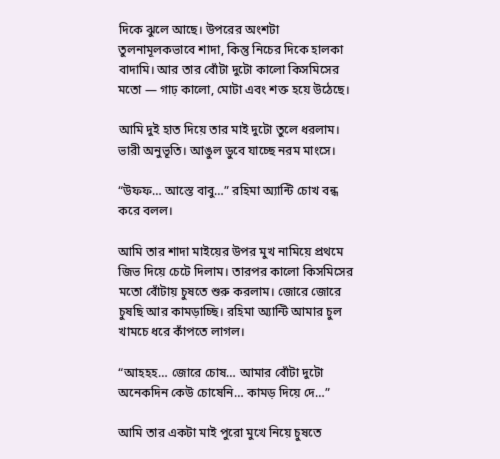দিকে ঝুলে আছে। উপরের অংশটা তুলনামূলকভাবে শাদা, কিন্তু নিচের দিকে হালকা বাদামি। আর তার বোঁটা দুটো কালো কিসমিসের মতো — গাঢ় কালো, মোটা এবং শক্ত হয়ে উঠেছে।

আমি দুই হাত দিয়ে তার মাই দুটো তুলে ধরলাম। ভারী অনুভূতি। আঙুল ডুবে যাচ্ছে নরম মাংসে।

“উফফ… আস্তে বাবু…” রহিমা অ্যান্টি চোখ বন্ধ করে বলল।

আমি তার শাদা মাইয়ের উপর মুখ নামিয়ে প্রথমে জিভ দিয়ে চেটে দিলাম। তারপর কালো কিসমিসের মতো বোঁটায় চুষতে শুরু করলাম। জোরে জোরে চুষছি আর কামড়াচ্ছি। রহিমা অ্যান্টি আমার চুল খামচে ধরে কাঁপতে লাগল।

“আহহহ… জোরে চোষ… আমার বোঁটা দুটো অনেকদিন কেউ চোষেনি… কামড় দিয়ে দে…”

আমি তার একটা মাই পুরো মুখে নিয়ে চুষতে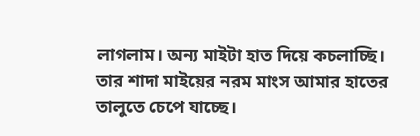লাগলাম। অন্য মাইটা হাত দিয়ে কচলাচ্ছি। তার শাদা মাইয়ের নরম মাংস আমার হাতের তালুতে চেপে যাচ্ছে।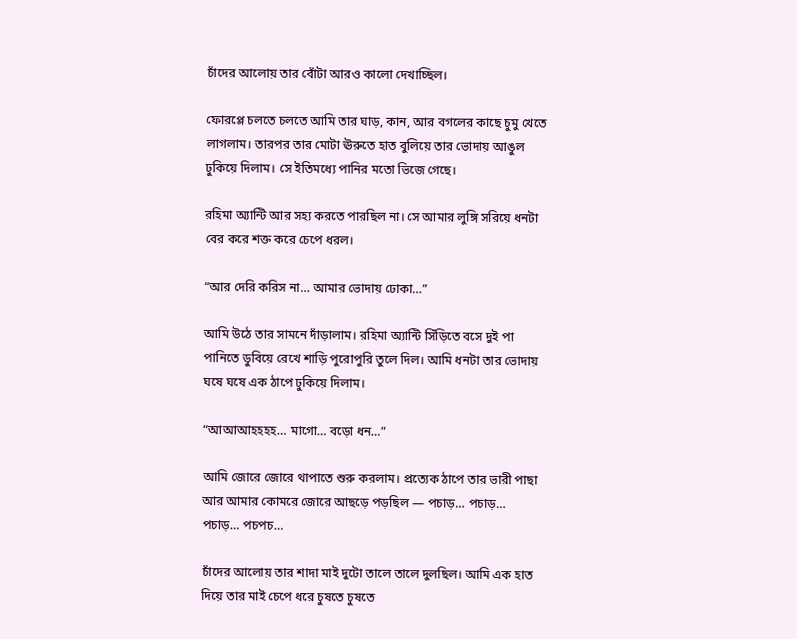চাঁদের আলোয় তার বোঁটা আরও কালো দেখাচ্ছিল।

ফোরপ্লে চলতে চলতে আমি তার ঘাড়, কান, আর বগলের কাছে চুমু খেতে লাগলাম। তারপর তার মোটা ঊরুতে হাত বুলিয়ে তার ভোদায় আঙুল ঢুকিয়ে দিলাম। সে ইতিমধ্যে পানির মতো ভিজে গেছে।

রহিমা অ্যান্টি আর সহ্য করতে পারছিল না। সে আমার লুঙ্গি সরিয়ে ধনটা বের করে শক্ত করে চেপে ধরল।

“আর দেরি করিস না… আমার ভোদায় ঢোকা…”

আমি উঠে তার সামনে দাঁড়ালাম। রহিমা অ্যান্টি সিঁড়িতে বসে দুই পা পানিতে ডুবিয়ে রেখে শাড়ি পুরোপুরি তুলে দিল। আমি ধনটা তার ভোদায় ঘষে ঘষে এক ঠাপে ঢুকিয়ে দিলাম।

“আআআহহহহ… মাগো… বড়ো ধন…”

আমি জোরে জোরে থাপাতে শুরু করলাম। প্রত্যেক ঠাপে তার ভারী পাছা আর আমার কোমরে জোরে আছড়ে পড়ছিল — পচাড়… পচাড়… পচাড়… পচপচ…

চাঁদের আলোয় তার শাদা মাই দুটো তালে তালে দুলছিল। আমি এক হাত দিয়ে তার মাই চেপে ধরে চুষতে চুষতে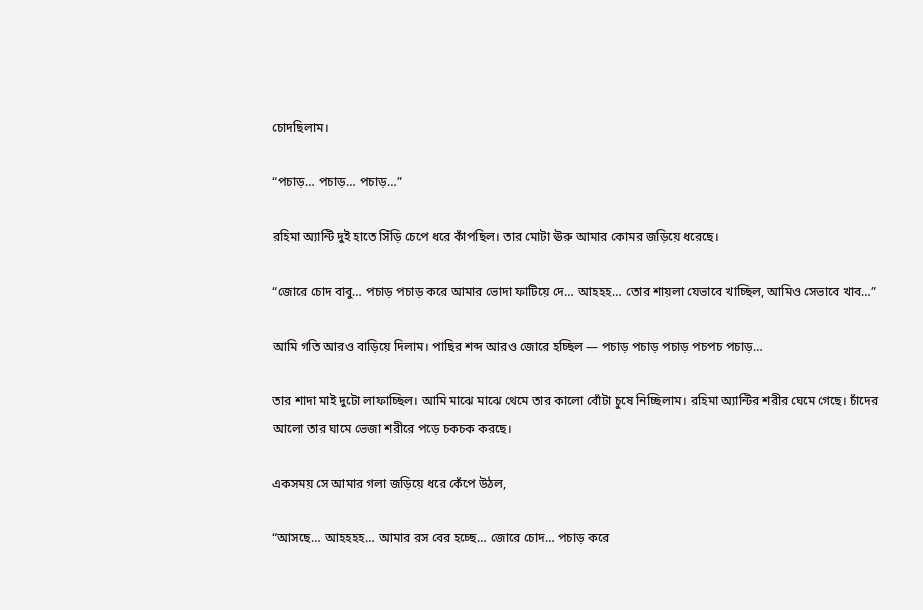চোদছিলাম।

“পচাড়… পচাড়… পচাড়…”

রহিমা অ্যান্টি দুই হাতে সিঁড়ি চেপে ধরে কাঁপছিল। তার মোটা ঊরু আমার কোমর জড়িয়ে ধরেছে।

“জোরে চোদ বাবু… পচাড় পচাড় করে আমার ভোদা ফাটিয়ে দে… আহহহ… তোর শায়লা যেভাবে খাচ্ছিল, আমিও সেভাবে খাব…”

আমি গতি আরও বাড়িয়ে দিলাম। পাছির শব্দ আরও জোরে হচ্ছিল — পচাড় পচাড় পচাড় পচপচ পচাড়…

তার শাদা মাই দুটো লাফাচ্ছিল। আমি মাঝে মাঝে থেমে তার কালো বোঁটা চুষে নিচ্ছিলাম। রহিমা অ্যান্টির শরীর ঘেমে গেছে। চাঁদের আলো তার ঘামে ভেজা শরীরে পড়ে চকচক করছে।

একসময় সে আমার গলা জড়িয়ে ধরে কেঁপে উঠল,

“আসছে… আহহহহ… আমার রস বের হচ্ছে… জোরে চোদ… পচাড় করে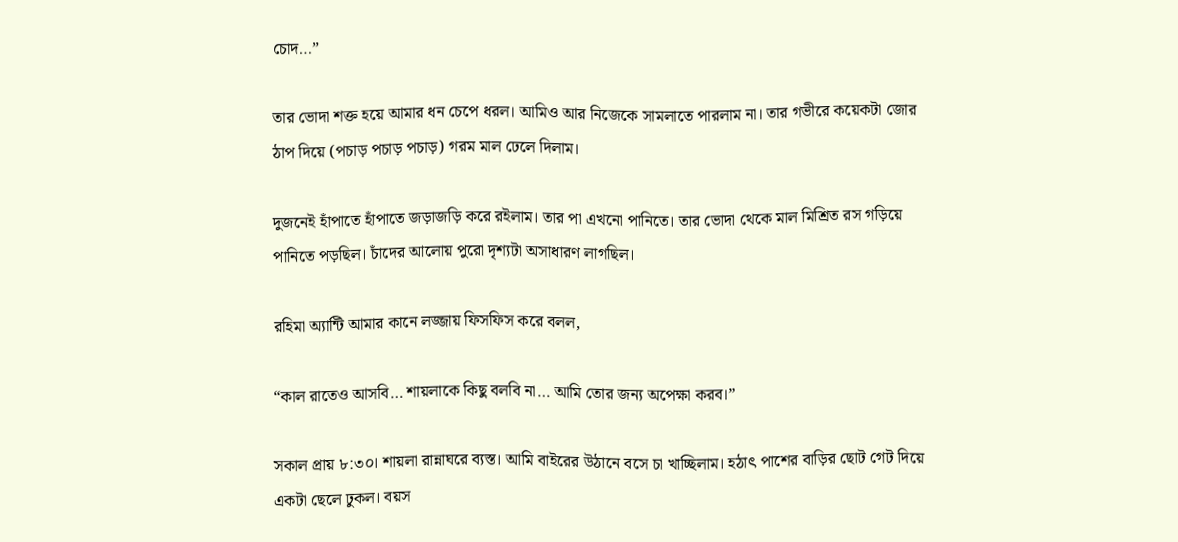চোদ…”

তার ভোদা শক্ত হয়ে আমার ধন চেপে ধরল। আমিও আর নিজেকে সামলাতে পারলাম না। তার গভীরে কয়েকটা জোর ঠাপ দিয়ে (পচাড় পচাড় পচাড়) গরম মাল ঢেলে দিলাম।

দুজনেই হাঁপাতে হাঁপাতে জড়াজড়ি করে রইলাম। তার পা এখনো পানিতে। তার ভোদা থেকে মাল মিশ্রিত রস গড়িয়ে পানিতে পড়ছিল। চাঁদের আলোয় পুরো দৃশ্যটা অসাধারণ লাগছিল।

রহিমা অ্যান্টি আমার কানে লজ্জায় ফিসফিস করে বলল,

“কাল রাতেও আসবি… শায়লাকে কিছু বলবি না… আমি তোর জন্য অপেক্ষা করব।”

সকাল প্রায় ৮:৩০। শায়লা রান্নাঘরে ব্যস্ত। আমি বাইরের উঠানে বসে চা খাচ্ছিলাম। হঠাৎ পাশের বাড়ির ছোট গেট দিয়ে একটা ছেলে ঢুকল। বয়স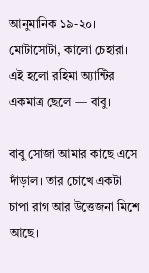আনুমানিক ১৯-২০। মোটাসোটা, কালো চেহারা। এই হলো রহিমা অ্যান্টির একমাত্র ছেলে — বাবু।

বাবু সোজা আমার কাছে এসে দাঁড়াল। তার চোখে একটা চাপা রাগ আর উত্তেজনা মিশে আছে।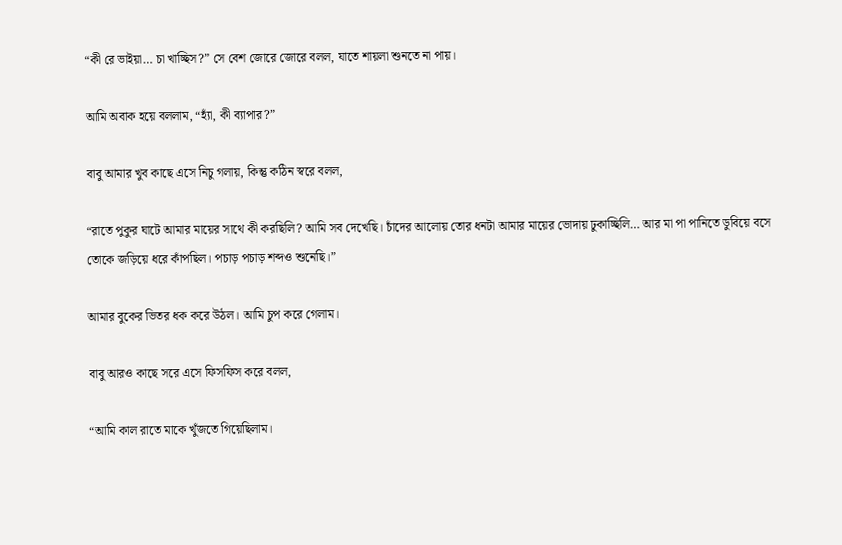“কী রে ভাইয়া… চা খাচ্ছিস?” সে বেশ জোরে জোরে বলল, যাতে শায়লা শুনতে না পায়।

আমি অবাক হয়ে বললাম, “হ্যাঁ, কী ব্যাপার?”

বাবু আমার খুব কাছে এসে নিচু গলায়, কিন্তু কঠিন স্বরে বলল,

“রাতে পুকুর ঘাটে আমার মায়ের সাথে কী করছিলি? আমি সব দেখেছি। চাঁদের আলোয় তোর ধনটা আমার মায়ের ভোদায় ঢুকাচ্ছিলি… আর মা পা পানিতে ডুবিয়ে বসে তোকে জড়িয়ে ধরে কাঁপছিল। পচাড় পচাড় শব্দও শুনেছি।”

আমার বুকের ভিতর ধক করে উঠল। আমি চুপ করে গেলাম।

বাবু আরও কাছে সরে এসে ফিসফিস করে বলল,

“আমি কাল রাতে মাকে খুঁজতে গিয়েছিলাম।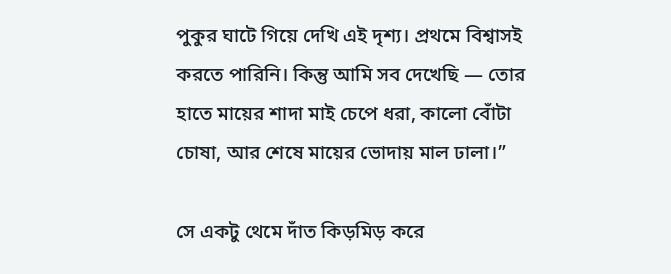পুকুর ঘাটে গিয়ে দেখি এই দৃশ্য। প্রথমে বিশ্বাসই করতে পারিনি। কিন্তু আমি সব দেখেছি — তোর হাতে মায়ের শাদা মাই চেপে ধরা, কালো বোঁটা চোষা, আর শেষে মায়ের ভোদায় মাল ঢালা।”

সে একটু থেমে দাঁত কিড়মিড় করে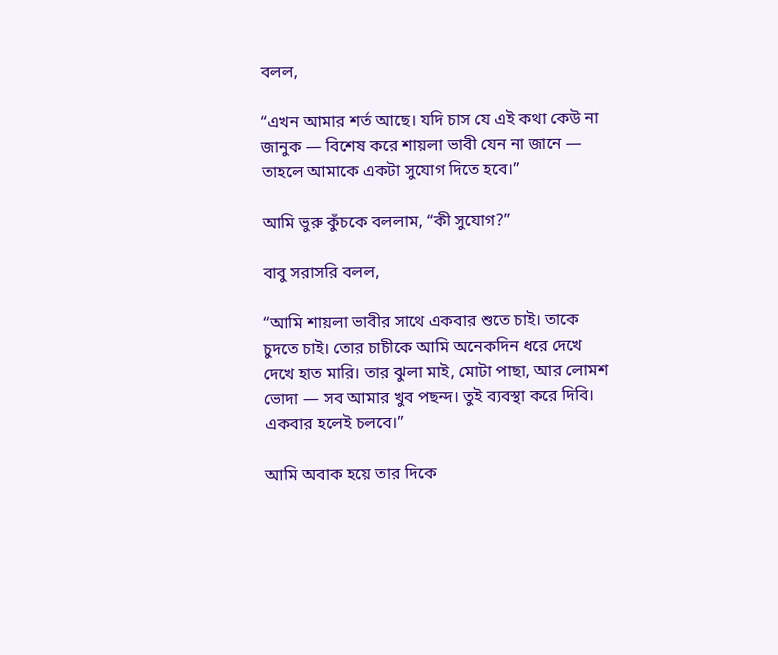বলল,

“এখন আমার শর্ত আছে। যদি চাস যে এই কথা কেউ না জানুক — বিশেষ করে শায়লা ভাবী যেন না জানে — তাহলে আমাকে একটা সুযোগ দিতে হবে।”

আমি ভুরু কুঁচকে বললাম, “কী সুযোগ?”

বাবু সরাসরি বলল,

“আমি শায়লা ভাবীর সাথে একবার শুতে চাই। তাকে চুদতে চাই। তোর চাচীকে আমি অনেকদিন ধরে দেখে দেখে হাত মারি। তার ঝুলা মাই, মোটা পাছা, আর লোমশ ভোদা — সব আমার খুব পছন্দ। তুই ব্যবস্থা করে দিবি। একবার হলেই চলবে।”

আমি অবাক হয়ে তার দিকে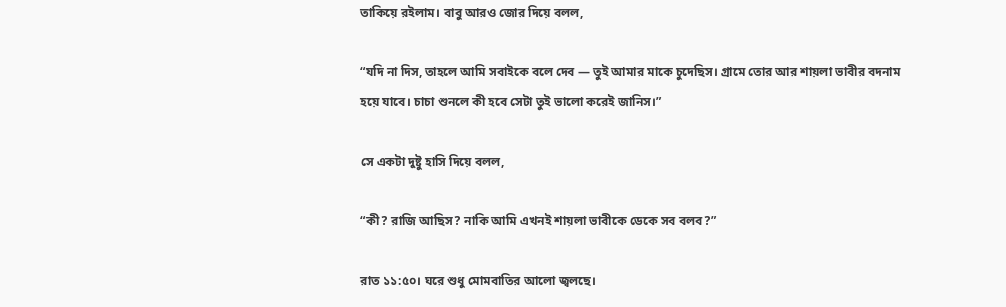তাকিয়ে রইলাম। বাবু আরও জোর দিয়ে বলল,

“যদি না দিস, তাহলে আমি সবাইকে বলে দেব — তুই আমার মাকে চুদেছিস। গ্রামে তোর আর শায়লা ভাবীর বদনাম হয়ে যাবে। চাচা শুনলে কী হবে সেটা তুই ভালো করেই জানিস।”

সে একটা দুষ্টু হাসি দিয়ে বলল,

“কী? রাজি আছিস? নাকি আমি এখনই শায়লা ভাবীকে ডেকে সব বলব?”

রাত ১১:৫০। ঘরে শুধু মোমবাতির আলো জ্বলছে।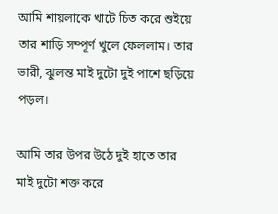আমি শায়লাকে খাটে চিত করে শুইয়ে তার শাড়ি সম্পূর্ণ খুলে ফেললাম। তার ভারী, ঝুলন্ত মাই দুটো দুই পাশে ছড়িয়ে পড়ল।

আমি তার উপর উঠে দুই হাতে তার মাই দুটো শক্ত করে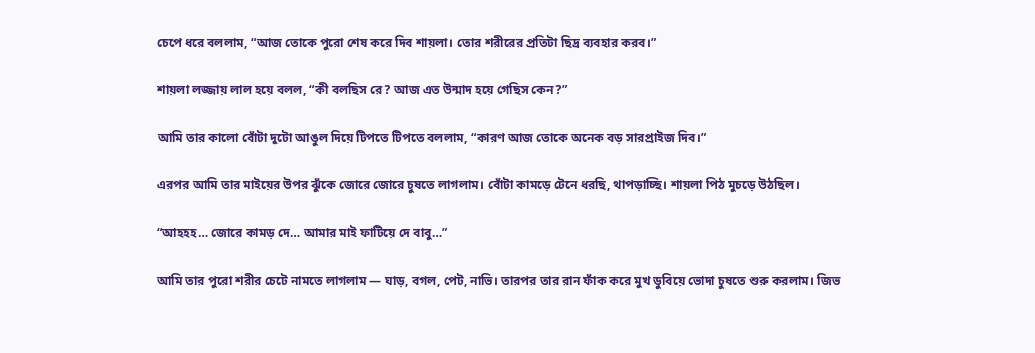চেপে ধরে বললাম, “আজ তোকে পুরো শেষ করে দিব শায়লা। তোর শরীরের প্রতিটা ছিদ্র ব্যবহার করব।”

শায়লা লজ্জায় লাল হয়ে বলল, “কী বলছিস রে? আজ এত উন্মাদ হয়ে গেছিস কেন?”

আমি তার কালো বোঁটা দুটো আঙুল দিয়ে টিপতে টিপতে বললাম, “কারণ আজ তোকে অনেক বড় সারপ্রাইজ দিব।”

এরপর আমি তার মাইয়ের উপর ঝুঁকে জোরে জোরে চুষতে লাগলাম। বোঁটা কামড়ে টেনে ধরছি, থাপড়াচ্ছি। শায়লা পিঠ মুচড়ে উঠছিল।

“আহহহ… জোরে কামড় দে… আমার মাই ফাটিয়ে দে বাবু…”

আমি তার পুরো শরীর চেটে নামতে লাগলাম — ঘাড়, বগল, পেট, নাভি। তারপর তার রান ফাঁক করে মুখ ডুবিয়ে ভোদা চুষতে শুরু করলাম। জিভ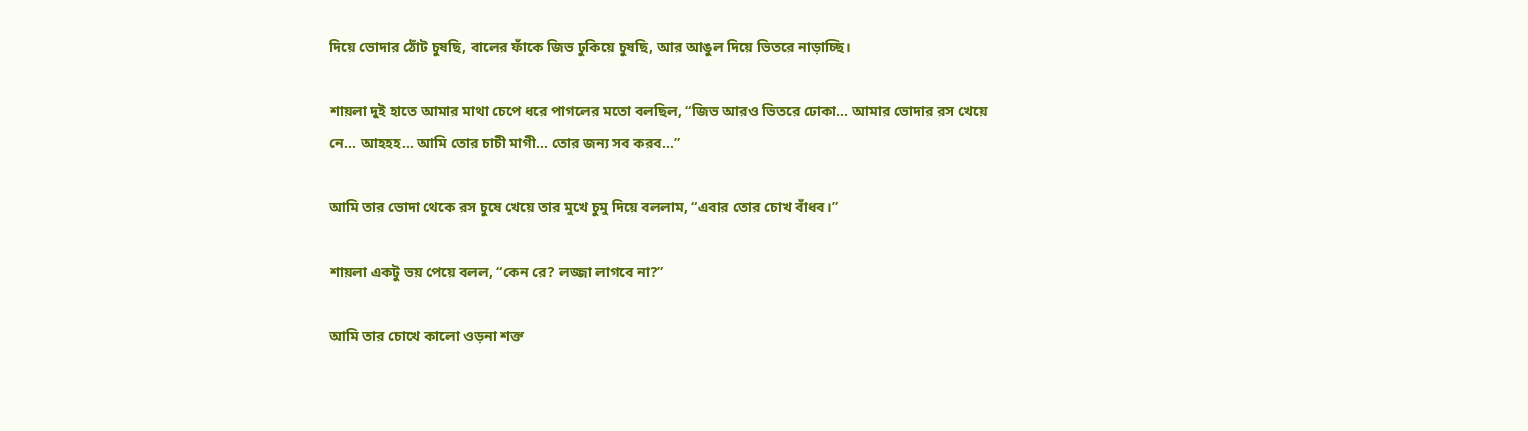দিয়ে ভোদার ঠোঁট চুষছি, বালের ফাঁকে জিভ ঢুকিয়ে চুষছি, আর আঙুল দিয়ে ভিতরে নাড়াচ্ছি।

শায়লা দুই হাতে আমার মাথা চেপে ধরে পাগলের মতো বলছিল, “জিভ আরও ভিতরে ঢোকা… আমার ভোদার রস খেয়ে নে… আহহহ… আমি তোর চাচী মাগী… তোর জন্য সব করব…”

আমি তার ভোদা থেকে রস চুষে খেয়ে তার মুখে চুমু দিয়ে বললাম, “এবার তোর চোখ বাঁধব।”

শায়লা একটু ভয় পেয়ে বলল, “কেন রে? লজ্জা লাগবে না?”

আমি তার চোখে কালো ওড়না শক্ত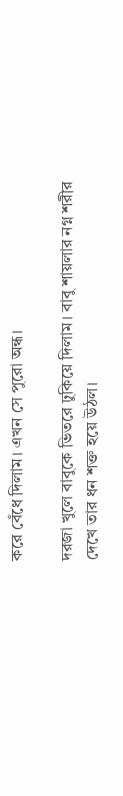করে বেঁধে দিলাম। এখন সে পুরো অন্ধ।

দরজা খুলে বাবুকে ভিতরে ঢুকিয়ে দিলাম। বাবু শায়লার নগ্ন শরীর দেখে তার ধন শক্ত হয়ে উঠল।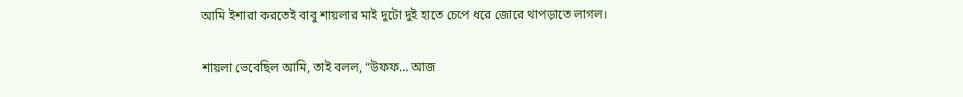আমি ইশারা করতেই বাবু শায়লার মাই দুটো দুই হাতে চেপে ধরে জোরে থাপড়াতে লাগল।

শায়লা ভেবেছিল আমি, তাই বলল, “উফফ… আজ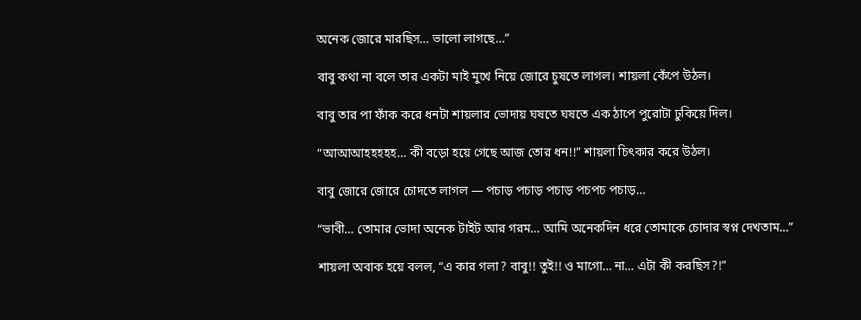অনেক জোরে মারছিস… ভালো লাগছে…”

বাবু কথা না বলে তার একটা মাই মুখে নিয়ে জোরে চুষতে লাগল। শায়লা কেঁপে উঠল।

বাবু তার পা ফাঁক করে ধনটা শায়লার ভোদায় ঘষতে ঘষতে এক ঠাপে পুরোটা ঢুকিয়ে দিল।

“আআআহহহহহ… কী বড়ো হয়ে গেছে আজ তোর ধন!!” শায়লা চিৎকার করে উঠল।

বাবু জোরে জোরে চোদতে লাগল — পচাড় পচাড় পচাড় পচপচ পচাড়…

“ভাবী… তোমার ভোদা অনেক টাইট আর গরম… আমি অনেকদিন ধরে তোমাকে চোদার স্বপ্ন দেখতাম…”

শায়লা অবাক হয়ে বলল, “এ কার গলা? বাবু!! তুই!! ও মাগো… না… এটা কী করছিস?!”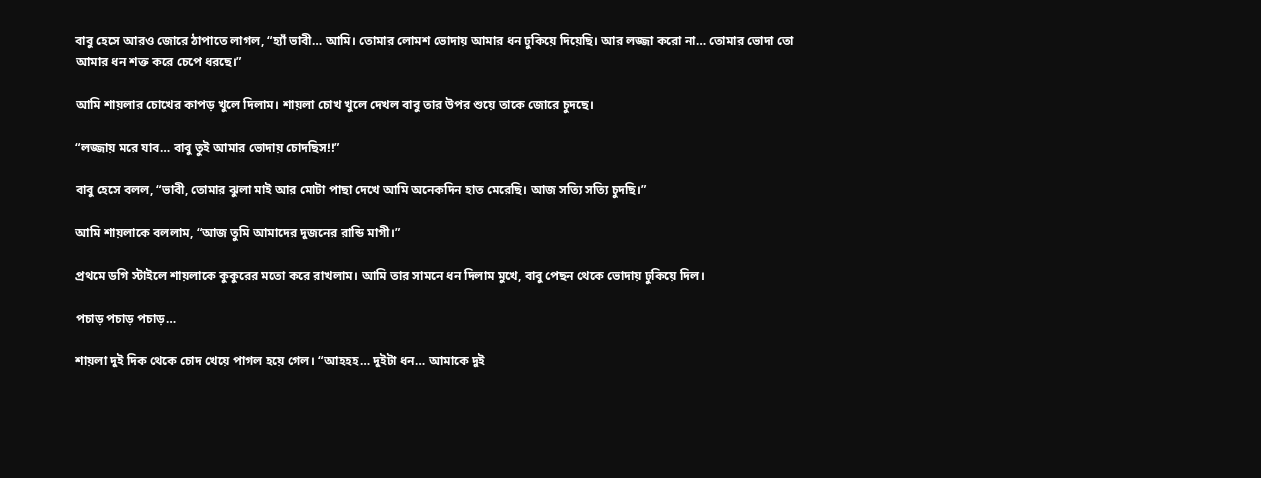বাবু হেসে আরও জোরে ঠাপাতে লাগল, “হ্যাঁ ভাবী… আমি। তোমার লোমশ ভোদায় আমার ধন ঢুকিয়ে দিয়েছি। আর লজ্জা করো না… তোমার ভোদা তো আমার ধন শক্ত করে চেপে ধরছে।”

আমি শায়লার চোখের কাপড় খুলে দিলাম। শায়লা চোখ খুলে দেখল বাবু তার উপর শুয়ে তাকে জোরে চুদছে।

“লজ্জায় মরে যাব… বাবু তুই আমার ভোদায় চোদছিস!!”

বাবু হেসে বলল, “ভাবী, তোমার ঝুলা মাই আর মোটা পাছা দেখে আমি অনেকদিন হাত মেরেছি। আজ সত্যি সত্যি চুদছি।”

আমি শায়লাকে বললাম, “আজ তুমি আমাদের দুজনের রান্ডি মাগী।”

প্রথমে ডগি স্টাইলে শায়লাকে কুকুরের মতো করে রাখলাম। আমি তার সামনে ধন দিলাম মুখে, বাবু পেছন থেকে ভোদায় ঢুকিয়ে দিল।

পচাড় পচাড় পচাড়…

শায়লা দুই দিক থেকে চোদ খেয়ে পাগল হয়ে গেল। “আহহহ… দুইটা ধন… আমাকে দুই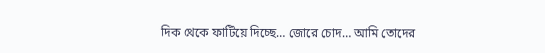দিক থেকে ফাটিয়ে দিচ্ছে… জোরে চোদ… আমি তোদের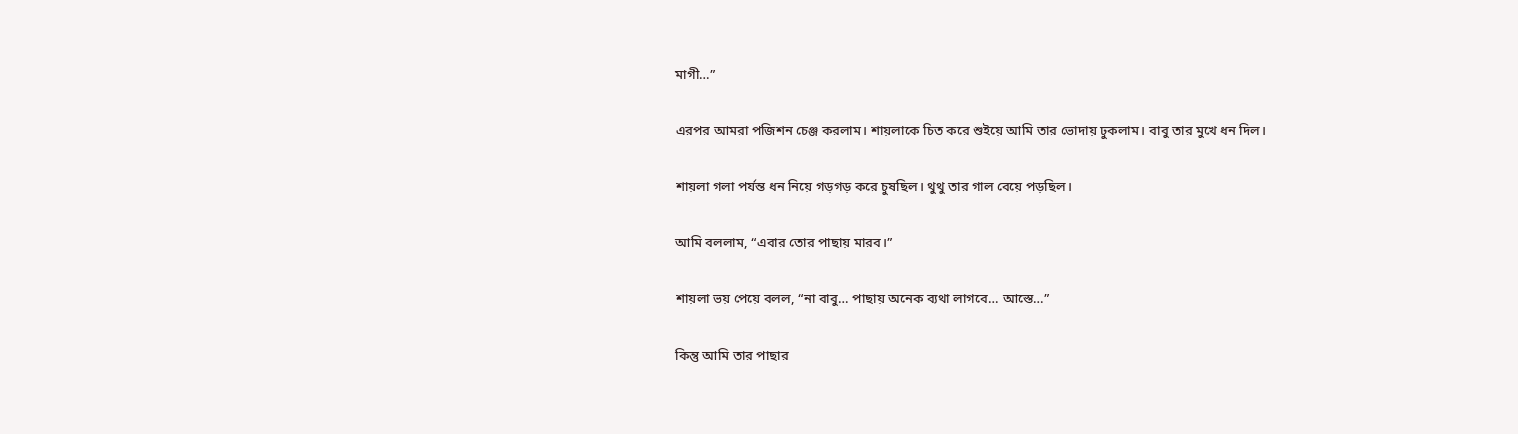মাগী…”

এরপর আমরা পজিশন চেঞ্জ করলাম। শায়লাকে চিত করে শুইয়ে আমি তার ভোদায় ঢুকলাম। বাবু তার মুখে ধন দিল।

শায়লা গলা পর্যন্ত ধন নিয়ে গড়গড় করে চুষছিল। থুথু তার গাল বেয়ে পড়ছিল।

আমি বললাম, “এবার তোর পাছায় মারব।”

শায়লা ভয় পেয়ে বলল, “না বাবু… পাছায় অনেক ব্যথা লাগবে… আস্তে…”

কিন্তু আমি তার পাছার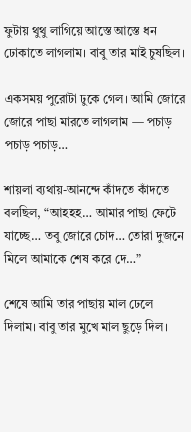ফুটায় থুথু লাগিয়ে আস্তে আস্তে ধন ঢোকাতে লাগলাম। বাবু তার মাই চুষছিল।

একসময় পুরোটা ঢুকে গেল। আমি জোরে জোরে পাছা মারতে লাগলাম — পচাড় পচাড় পচাড়…

শায়লা ব্যথায়-আনন্দে কাঁদতে কাঁদতে বলছিল, “আহহহ… আমার পাছা ফেটে যাচ্ছে… তবু জোরে চোদ… তোরা দুজনে মিলে আমাকে শেষ করে দে…”

শেষে আমি তার পাছায় মাল ঢেলে দিলাম। বাবু তার মুখে মাল ছুড়ে দিল।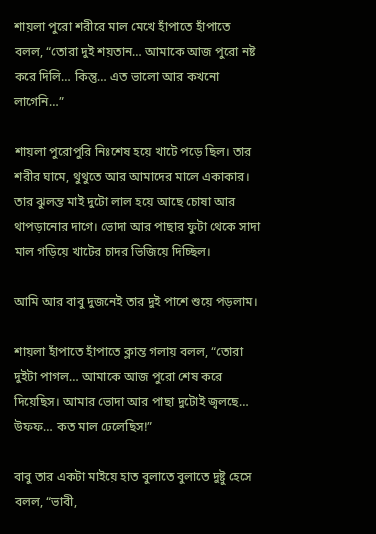শায়লা পুরো শরীরে মাল মেখে হাঁপাতে হাঁপাতে বলল, “তোরা দুই শয়তান… আমাকে আজ পুরো নষ্ট করে দিলি… কিন্তু… এত ভালো আর কখনো লাগেনি…”

শায়লা পুরোপুরি নিঃশেষ হয়ে খাটে পড়ে ছিল। তার শরীর ঘামে, থুথুতে আর আমাদের মালে একাকার। তার ঝুলন্ত মাই দুটো লাল হয়ে আছে চোষা আর থাপড়ানোর দাগে। ভোদা আর পাছার ফুটা থেকে সাদা মাল গড়িয়ে খাটের চাদর ভিজিয়ে দিচ্ছিল।

আমি আর বাবু দুজনেই তার দুই পাশে শুয়ে পড়লাম।

শায়লা হাঁপাতে হাঁপাতে ক্লান্ত গলায় বলল, “তোরা দুইটা পাগল… আমাকে আজ পুরো শেষ করে দিয়েছিস। আমার ভোদা আর পাছা দুটোই জ্বলছে… উফফ… কত মাল ঢেলেছিস!”

বাবু তার একটা মাইয়ে হাত বুলাতে বুলাতে দুষ্টু হেসে বলল, “ভাবী,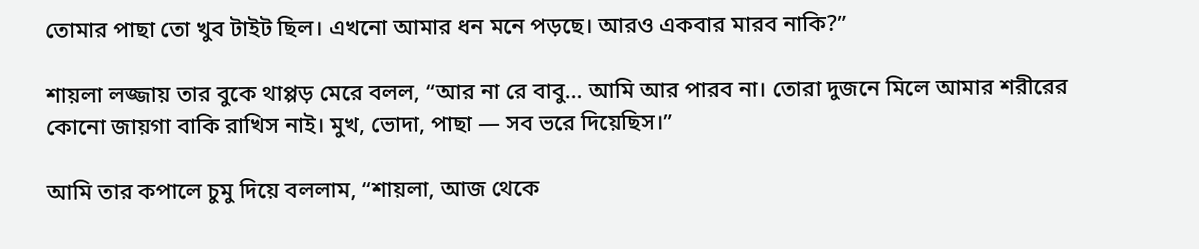তোমার পাছা তো খুব টাইট ছিল। এখনো আমার ধন মনে পড়ছে। আরও একবার মারব নাকি?”

শায়লা লজ্জায় তার বুকে থাপ্পড় মেরে বলল, “আর না রে বাবু… আমি আর পারব না। তোরা দুজনে মিলে আমার শরীরের কোনো জায়গা বাকি রাখিস নাই। মুখ, ভোদা, পাছা — সব ভরে দিয়েছিস।”

আমি তার কপালে চুমু দিয়ে বললাম, “শায়লা, আজ থেকে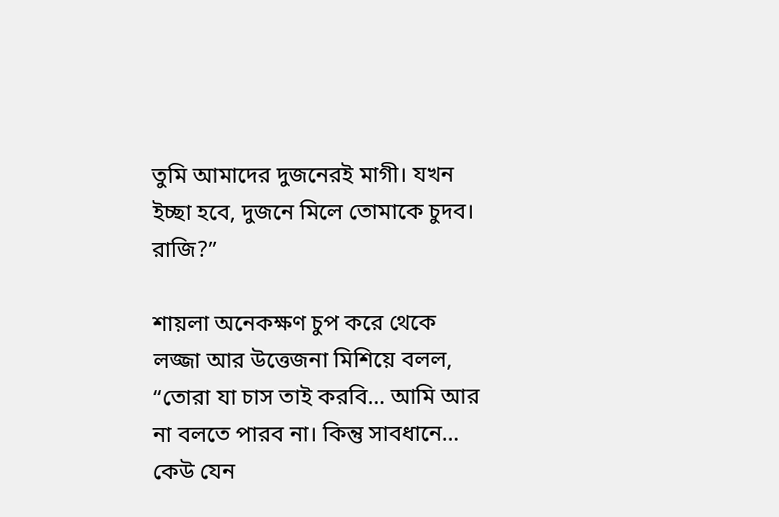তুমি আমাদের দুজনেরই মাগী। যখন ইচ্ছা হবে, দুজনে মিলে তোমাকে চুদব। রাজি?”

শায়লা অনেকক্ষণ চুপ করে থেকে লজ্জা আর উত্তেজনা মিশিয়ে বলল, “তোরা যা চাস তাই করবি… আমি আর না বলতে পারব না। কিন্তু সাবধানে… কেউ যেন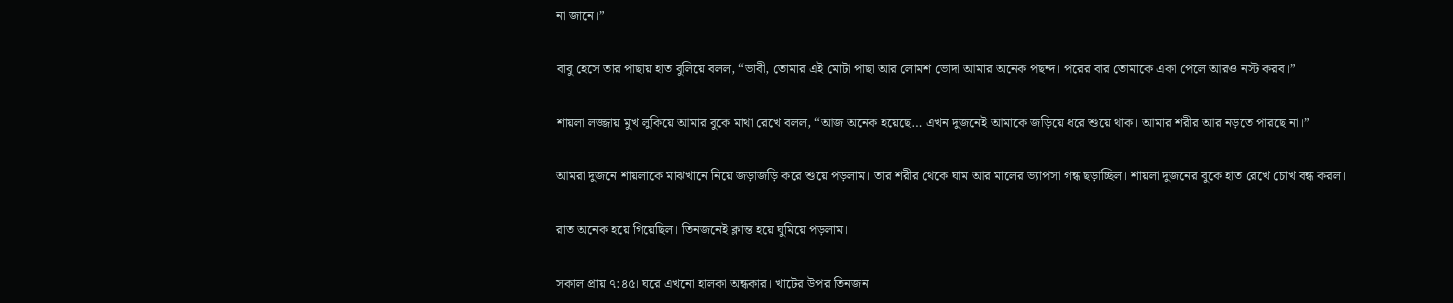না জানে।”

বাবু হেসে তার পাছায় হাত বুলিয়ে বলল, “ভাবী, তোমার এই মোটা পাছা আর লোমশ ভোদা আমার অনেক পছন্দ। পরের বার তোমাকে একা পেলে আরও নস্ট করব।”

শায়লা লজ্জায় মুখ লুকিয়ে আমার বুকে মাথা রেখে বলল, “আজ অনেক হয়েছে… এখন দুজনেই আমাকে জড়িয়ে ধরে শুয়ে থাক। আমার শরীর আর নড়তে পারছে না।”

আমরা দুজনে শায়লাকে মাঝখানে নিয়ে জড়াজড়ি করে শুয়ে পড়লাম। তার শরীর থেকে ঘাম আর মালের ভ্যাপসা গন্ধ ছড়াচ্ছিল। শায়লা দুজনের বুকে হাত রেখে চোখ বন্ধ করল।

রাত অনেক হয়ে গিয়েছিল। তিনজনেই ক্লান্ত হয়ে ঘুমিয়ে পড়লাম।

সকাল প্রায় ৭:৪৫। ঘরে এখনো হালকা অন্ধকার। খাটের উপর তিনজন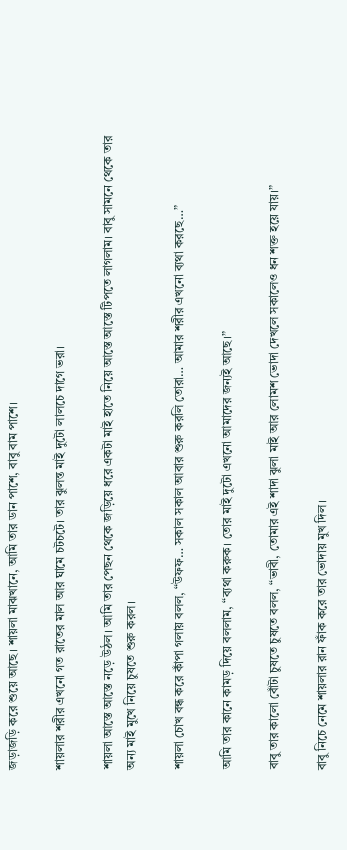জড়াজড়ি করে শুয়ে আছে। শায়লা মাঝখানে, আমি তার ডান পাশে, বাবু বাম পাশে।

শায়লার শরীর এখনো গত রাতের মাল আর ঘামে চটচটে। তার ঝুলন্ত মাই দুটো লালচে দাগে ভরা।

শায়লা আস্তে আস্তে নড়ে উঠল। আমি তার পেছন থেকে জড়িয়ে ধরে একটা মাই হাতে নিয়ে আস্তে আস্তে টিপতে লাগলাম। বাবু সামনে থেকে তার অন্য মাই মুখে নিয়ে চুষতে শুরু করল।

শায়লা চোখ বন্ধ করে কাঁপা গলায় বলল, “উফফ… সকাল সকাল আবার শুরু করলি তোরা… আমার শরীর এখনো ব্যথা করছে…”

আমি তার কানে কামড় দিয়ে বললাম, “ব্যথা করুক। তোর মাই দুটো এখনো আমাদের জন্যই আছে।”

বাবু তার কালো বোঁটা চুষতে চুষতে বলল, “ভাবী, তোমার এই শাদা ঝুলা মাই আর লোমশ ভোদা দেখলে সকালেও ধন শক্ত হয়ে যায়।”

বাবু নিচে নেমে শায়লার রান ফাঁক করে তার ভোদায় মুখ দিল।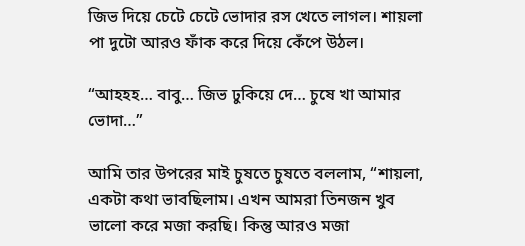জিভ দিয়ে চেটে চেটে ভোদার রস খেতে লাগল। শায়লা পা দুটো আরও ফাঁক করে দিয়ে কেঁপে উঠল।

“আহহহ… বাবু… জিভ ঢুকিয়ে দে… চুষে খা আমার ভোদা…”

আমি তার উপরের মাই চুষতে চুষতে বললাম, “শায়লা, একটা কথা ভাবছিলাম। এখন আমরা তিনজন খুব ভালো করে মজা করছি। কিন্তু আরও মজা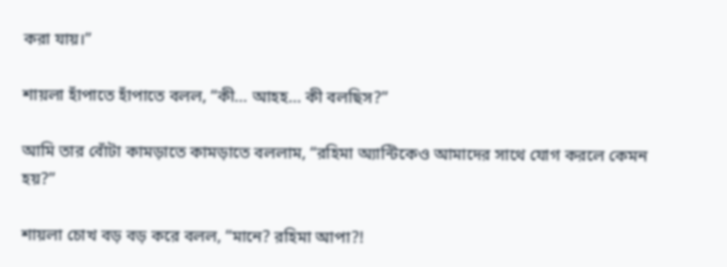করা যায়।”

শায়লা হাঁপাতে হাঁপাতে বলল, “কী… আহহ… কী বলছিস?”

আমি তার বোঁটা কামড়াতে কামড়াতে বললাম, “রহিমা অ্যান্টিকেও আমাদের সাথে যোগ করলে কেমন হয়?”

শায়লা চোখ বড় বড় করে বলল, “মানে? রহিমা আপা?!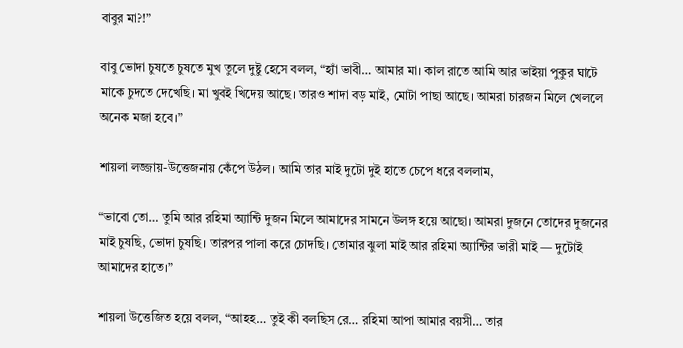বাবুর মা?!”

বাবু ভোদা চুষতে চুষতে মুখ তুলে দুষ্টু হেসে বলল, “হ্যাঁ ভাবী… আমার মা। কাল রাতে আমি আর ভাইয়া পুকুর ঘাটে মাকে চুদতে দেখেছি। মা খুবই খিদেয় আছে। তারও শাদা বড় মাই, মোটা পাছা আছে। আমরা চারজন মিলে খেললে অনেক মজা হবে।”

শায়লা লজ্জায়-উত্তেজনায় কেঁপে উঠল। আমি তার মাই দুটো দুই হাতে চেপে ধরে বললাম,

“ভাবো তো… তুমি আর রহিমা অ্যান্টি দুজন মিলে আমাদের সামনে উলঙ্গ হয়ে আছো। আমরা দুজনে তোদের দুজনের মাই চুষছি, ভোদা চুষছি। তারপর পালা করে চোদছি। তোমার ঝুলা মাই আর রহিমা অ্যান্টির ভারী মাই — দুটোই আমাদের হাতে।”

শায়লা উত্তেজিত হয়ে বলল, “আহহ… তুই কী বলছিস রে… রহিমা আপা আমার বয়সী… তার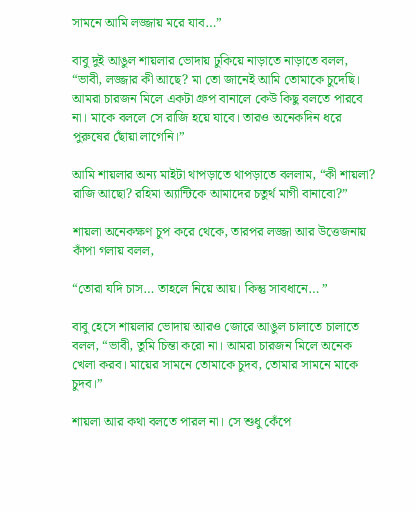সামনে আমি লজ্জায় মরে যাব…”

বাবু দুই আঙুল শায়লার ভোদায় ঢুকিয়ে নাড়াতে নাড়াতে বলল, “ভাবী, লজ্জার কী আছে? মা তো জানেই আমি তোমাকে চুদেছি। আমরা চারজন মিলে একটা গ্রুপ বানালে কেউ কিছু বলতে পারবে না। মাকে বললে সে রাজি হয়ে যাবে। তারও অনেকদিন ধরে পুরুষের ছোঁয়া লাগেনি।”

আমি শায়লার অন্য মাইটা থাপড়াতে থাপড়াতে বললাম, “কী শায়লা? রাজি আছো? রহিমা অ্যান্টিকে আমাদের চতুর্থ মাগী বানাবো?”

শায়লা অনেকক্ষণ চুপ করে থেকে, তারপর লজ্জা আর উত্তেজনায় কাঁপা গলায় বলল,

“তোরা যদি চাস… তাহলে নিয়ে আয়। কিন্তু সাবধানে… ”

বাবু হেসে শায়লার ভোদায় আরও জোরে আঙুল চালাতে চালাতে বলল, “ভাবী, তুমি চিন্তা করো না। আমরা চারজন মিলে অনেক খেলা করব। মায়ের সামনে তোমাকে চুদব, তোমার সামনে মাকে চুদব।”

শায়লা আর কথা বলতে পারল না। সে শুধু কেঁপে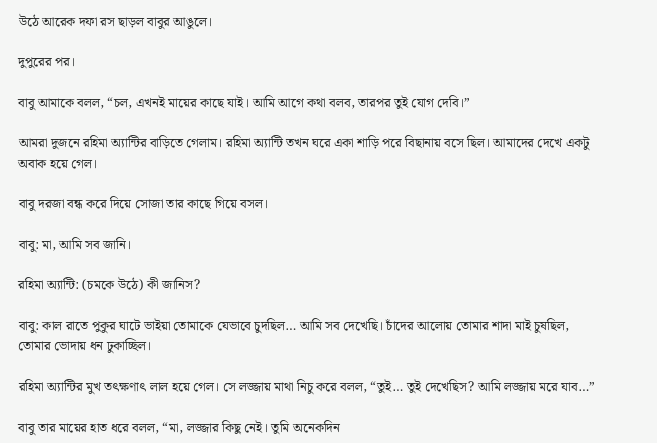উঠে আরেক দফা রস ছাড়ল বাবুর আঙুলে।

দুপুরের পর।

বাবু আমাকে বলল, “চল, এখনই মায়ের কাছে যাই। আমি আগে কথা বলব, তারপর তুই যোগ দেবি।”

আমরা দুজনে রহিমা অ্যান্টির বাড়িতে গেলাম। রহিমা অ্যান্টি তখন ঘরে একা শাড়ি পরে বিছানায় বসে ছিল। আমাদের দেখে একটু অবাক হয়ে গেল।

বাবু দরজা বন্ধ করে দিয়ে সোজা তার কাছে গিয়ে বসল।

বাবু: মা, আমি সব জানি।

রহিমা অ্যান্টি: (চমকে উঠে) কী জানিস?

বাবু: কাল রাতে পুকুর ঘাটে ভাইয়া তোমাকে যেভাবে চুদছিল… আমি সব দেখেছি। চাঁদের আলোয় তোমার শাদা মাই চুষছিল, তোমার ভোদায় ধন ঢুকাচ্ছিল।

রহিমা অ্যান্টির মুখ তৎক্ষণাৎ লাল হয়ে গেল। সে লজ্জায় মাথা নিচু করে বলল, “তুই… তুই দেখেছিস? আমি লজ্জায় মরে যাব…”

বাবু তার মায়ের হাত ধরে বলল, “মা, লজ্জার কিছু নেই। তুমি অনেকদিন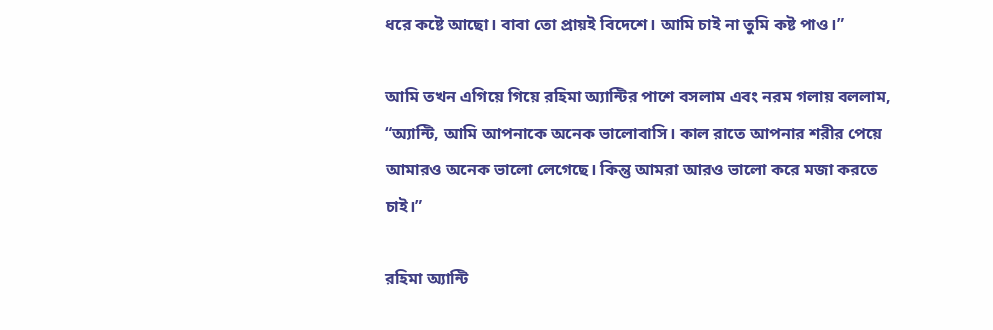ধরে কষ্টে আছো। বাবা তো প্রায়ই বিদেশে। আমি চাই না তুমি কষ্ট পাও।”

আমি তখন এগিয়ে গিয়ে রহিমা অ্যান্টির পাশে বসলাম এবং নরম গলায় বললাম, “অ্যান্টি, আমি আপনাকে অনেক ভালোবাসি। কাল রাতে আপনার শরীর পেয়ে আমারও অনেক ভালো লেগেছে। কিন্তু আমরা আরও ভালো করে মজা করতে চাই।”

রহিমা অ্যান্টি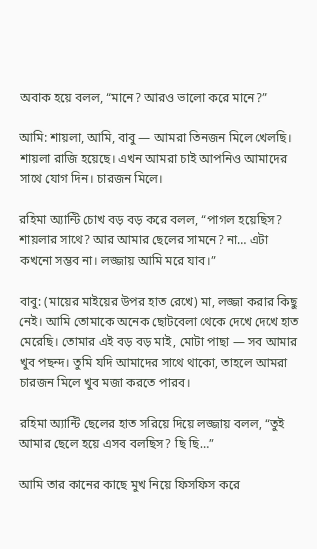অবাক হয়ে বলল, “মানে? আরও ভালো করে মানে?”

আমি: শায়লা, আমি, বাবু — আমরা তিনজন মিলে খেলছি। শায়লা রাজি হয়েছে। এখন আমরা চাই আপনিও আমাদের সাথে যোগ দিন। চারজন মিলে।

রহিমা অ্যান্টি চোখ বড় বড় করে বলল, “পাগল হয়েছিস? শায়লার সাথে? আর আমার ছেলের সামনে? না… এটা কখনো সম্ভব না। লজ্জায় আমি মরে যাব।”

বাবু: (মায়ের মাইয়ের উপর হাত রেখে) মা, লজ্জা করার কিছু নেই। আমি তোমাকে অনেক ছোটবেলা থেকে দেখে দেখে হাত মেরেছি। তোমার এই বড় বড় মাই, মোটা পাছা — সব আমার খুব পছন্দ। তুমি যদি আমাদের সাথে থাকো, তাহলে আমরা চারজন মিলে খুব মজা করতে পারব।

রহিমা অ্যান্টি ছেলের হাত সরিয়ে দিয়ে লজ্জায় বলল, “তুই আমার ছেলে হয়ে এসব বলছিস? ছি ছি…”

আমি তার কানের কাছে মুখ নিয়ে ফিসফিস করে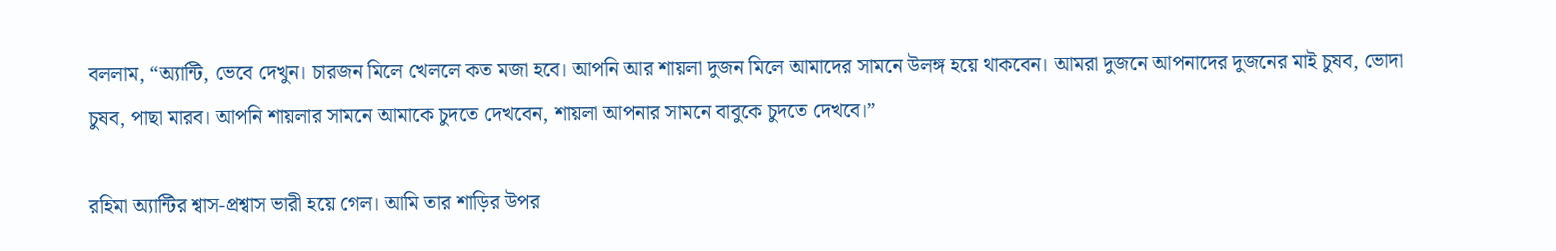বললাম, “অ্যান্টি, ভেবে দেখুন। চারজন মিলে খেললে কত মজা হবে। আপনি আর শায়লা দুজন মিলে আমাদের সামনে উলঙ্গ হয়ে থাকবেন। আমরা দুজনে আপনাদের দুজনের মাই চুষব, ভোদা চুষব, পাছা মারব। আপনি শায়লার সামনে আমাকে চুদতে দেখবেন, শায়লা আপনার সামনে বাবুকে চুদতে দেখবে।”

রহিমা অ্যান্টির শ্বাস-প্রশ্বাস ভারী হয়ে গেল। আমি তার শাড়ির উপর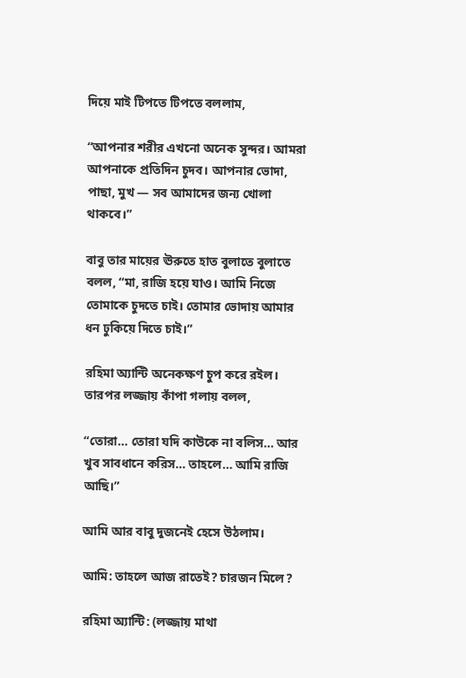দিয়ে মাই টিপতে টিপতে বললাম,

“আপনার শরীর এখনো অনেক সুন্দর। আমরা আপনাকে প্রতিদিন চুদব। আপনার ভোদা, পাছা, মুখ — সব আমাদের জন্য খোলা থাকবে।”

বাবু তার মায়ের ঊরুতে হাত বুলাতে বুলাতে বলল, “মা, রাজি হয়ে যাও। আমি নিজে তোমাকে চুদতে চাই। তোমার ভোদায় আমার ধন ঢুকিয়ে দিতে চাই।”

রহিমা অ্যান্টি অনেকক্ষণ চুপ করে রইল। তারপর লজ্জায় কাঁপা গলায় বলল,

“তোরা… তোরা যদি কাউকে না বলিস… আর খুব সাবধানে করিস… তাহলে… আমি রাজি আছি।”

আমি আর বাবু দুজনেই হেসে উঠলাম।

আমি: তাহলে আজ রাতেই? চারজন মিলে?

রহিমা অ্যান্টি: (লজ্জায় মাথা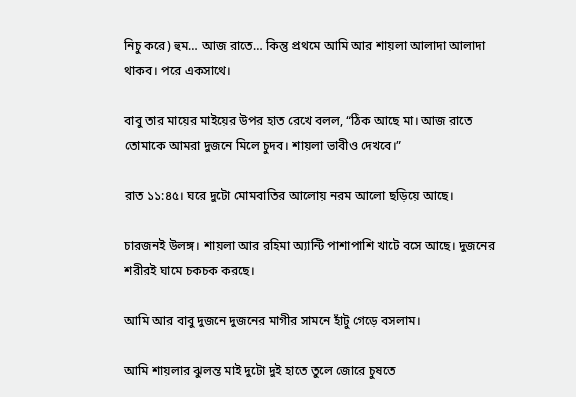নিচু করে) হুম… আজ রাতে… কিন্তু প্রথমে আমি আর শায়লা আলাদা আলাদা থাকব। পরে একসাথে।

বাবু তার মায়ের মাইয়ের উপর হাত রেখে বলল, “ঠিক আছে মা। আজ রাতে তোমাকে আমরা দুজনে মিলে চুদব। শায়লা ভাবীও দেখবে।”

রাত ১১:৪৫। ঘরে দুটো মোমবাতির আলোয় নরম আলো ছড়িয়ে আছে।

চারজনই উলঙ্গ। শায়লা আর রহিমা অ্যান্টি পাশাপাশি খাটে বসে আছে। দুজনের শরীরই ঘামে চকচক করছে।

আমি আর বাবু দুজনে দুজনের মাগীর সামনে হাঁটু গেড়ে বসলাম।

আমি শায়লার ঝুলন্ত মাই দুটো দুই হাতে তুলে জোরে চুষতে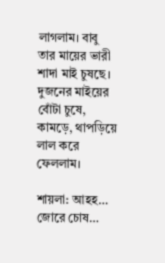লাগলাম। বাবু তার মায়ের ভারী শাদা মাই চুষছে। দুজনের মাইয়ের বোঁটা চুষে, কামড়ে, থাপড়িয়ে লাল করে ফেললাম।

শায়লা: আহহ… জোরে চোষ…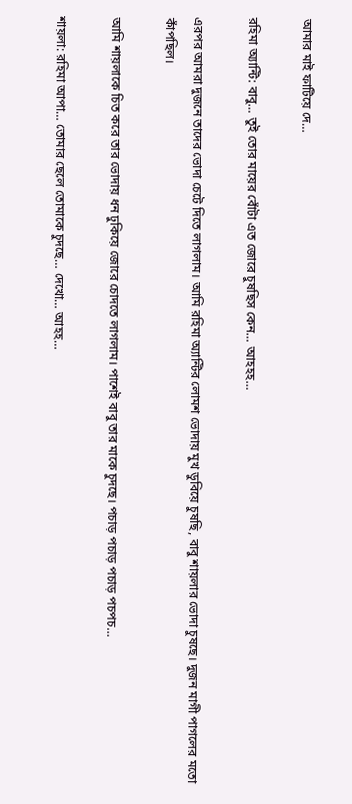আমার মাই ফাটিয়ে দে…

রহিমা অ্যান্টি: বাবু… তুই তোর মায়ের বোঁটা এত জোরে চুষছিস কেন… আহহহ…

এরপর আমরা দুজনে তাদের ভোদা চেটে দিতে লাগলাম। আমি রহিমা অ্যান্টির লোমশ ভোদায় মুখ ডুবিয়ে চুষছি, বাবু শায়লার ভোদা চুষছে। দুজন মাগী পাগলের মতো কাঁপছিল।

আমি শায়লাকে চিত করে তার ভোদায় ধন ঢুকিয়ে জোরে চোদতে লাগলাম। পাশেই বাবু তার মাকে চুদছে। পচাড় পচাড় পচাড় পচপচ…

শায়লা: রহিমা আপা… তোমার ছেলে তোমাকে চুদছে… দেখো… আহহ…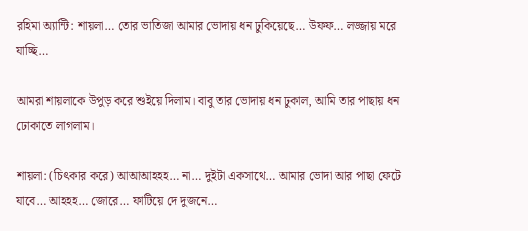রহিমা অ্যান্টি: শায়লা… তোর ভাতিজা আমার ভোদায় ধন ঢুকিয়েছে… উফফ… লজ্জায় মরে যাচ্ছি…

আমরা শায়লাকে উপুড় করে শুইয়ে দিলাম। বাবু তার ভোদায় ধন ঢুকাল, আমি তার পাছায় ধন ঢোকাতে লাগলাম।

শায়লা: (চিৎকার করে) আআআহহহ… না… দুইটা একসাথে… আমার ভোদা আর পাছা ফেটে যাবে… আহহহ… জোরে… ফাটিয়ে দে দুজনে…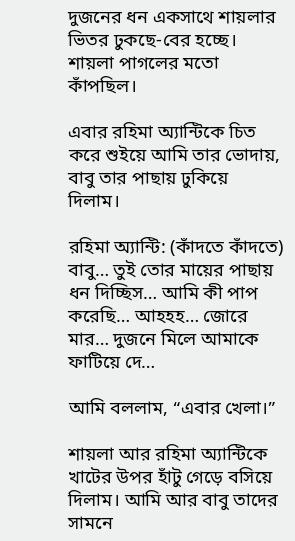দুজনের ধন একসাথে শায়লার ভিতর ঢুকছে-বের হচ্ছে। শায়লা পাগলের মতো কাঁপছিল।

এবার রহিমা অ্যান্টিকে চিত করে শুইয়ে আমি তার ভোদায়, বাবু তার পাছায় ঢুকিয়ে দিলাম।

রহিমা অ্যান্টি: (কাঁদতে কাঁদতে) বাবু… তুই তোর মায়ের পাছায় ধন দিচ্ছিস… আমি কী পাপ করেছি… আহহহ… জোরে মার… দুজনে মিলে আমাকে ফাটিয়ে দে…

আমি বললাম, “এবার খেলা।”

শায়লা আর রহিমা অ্যান্টিকে খাটের উপর হাঁটু গেড়ে বসিয়ে দিলাম। আমি আর বাবু তাদের সামনে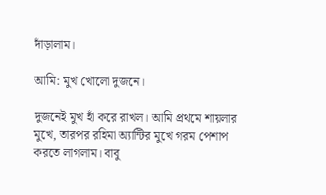দাঁড়ালাম।

আমি: মুখ খোলো দুজনে।

দুজনেই মুখ হাঁ করে রাখল। আমি প্রথমে শায়লার মুখে, তারপর রহিমা অ্যান্টির মুখে গরম পেশাপ করতে লাগলাম। বাবু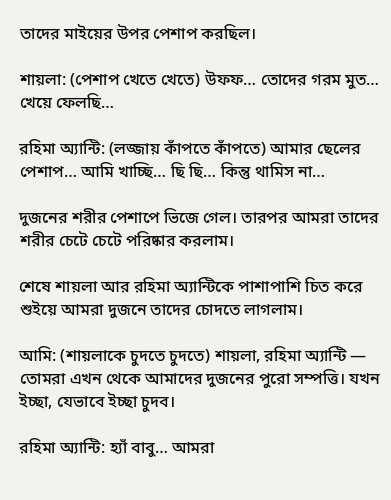তাদের মাইয়ের উপর পেশাপ করছিল।

শায়লা: (পেশাপ খেতে খেতে) উফফ… তোদের গরম মুত… খেয়ে ফেলছি…

রহিমা অ্যান্টি: (লজ্জায় কাঁপতে কাঁপতে) আমার ছেলের পেশাপ… আমি খাচ্ছি… ছি ছি… কিন্তু থামিস না…

দুজনের শরীর পেশাপে ভিজে গেল। তারপর আমরা তাদের শরীর চেটে চেটে পরিষ্কার করলাম।

শেষে শায়লা আর রহিমা অ্যান্টিকে পাশাপাশি চিত করে শুইয়ে আমরা দুজনে তাদের চোদতে লাগলাম।

আমি: (শায়লাকে চুদতে চুদতে) শায়লা, রহিমা অ্যান্টি — তোমরা এখন থেকে আমাদের দুজনের পুরো সম্পত্তি। যখন ইচ্ছা, যেভাবে ইচ্ছা চুদব।

রহিমা অ্যান্টি: হ্যাঁ বাবু… আমরা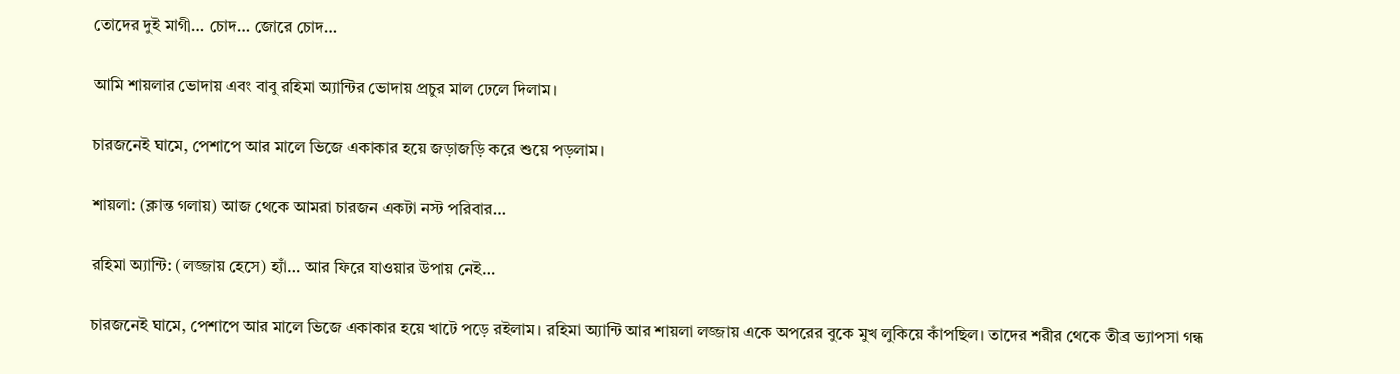তোদের দুই মাগী… চোদ… জোরে চোদ…

আমি শায়লার ভোদায় এবং বাবু রহিমা অ্যান্টির ভোদায় প্রচুর মাল ঢেলে দিলাম।

চারজনেই ঘামে, পেশাপে আর মালে ভিজে একাকার হয়ে জড়াজড়ি করে শুয়ে পড়লাম।

শায়লা: (ক্লান্ত গলায়) আজ থেকে আমরা চারজন একটা নস্ট পরিবার…

রহিমা অ্যান্টি: (লজ্জায় হেসে) হ্যাঁ… আর ফিরে যাওয়ার উপায় নেই…

চারজনেই ঘামে, পেশাপে আর মালে ভিজে একাকার হয়ে খাটে পড়ে রইলাম। রহিমা অ্যান্টি আর শায়লা লজ্জায় একে অপরের বুকে মুখ লুকিয়ে কাঁপছিল। তাদের শরীর থেকে তীব্র ভ্যাপসা গন্ধ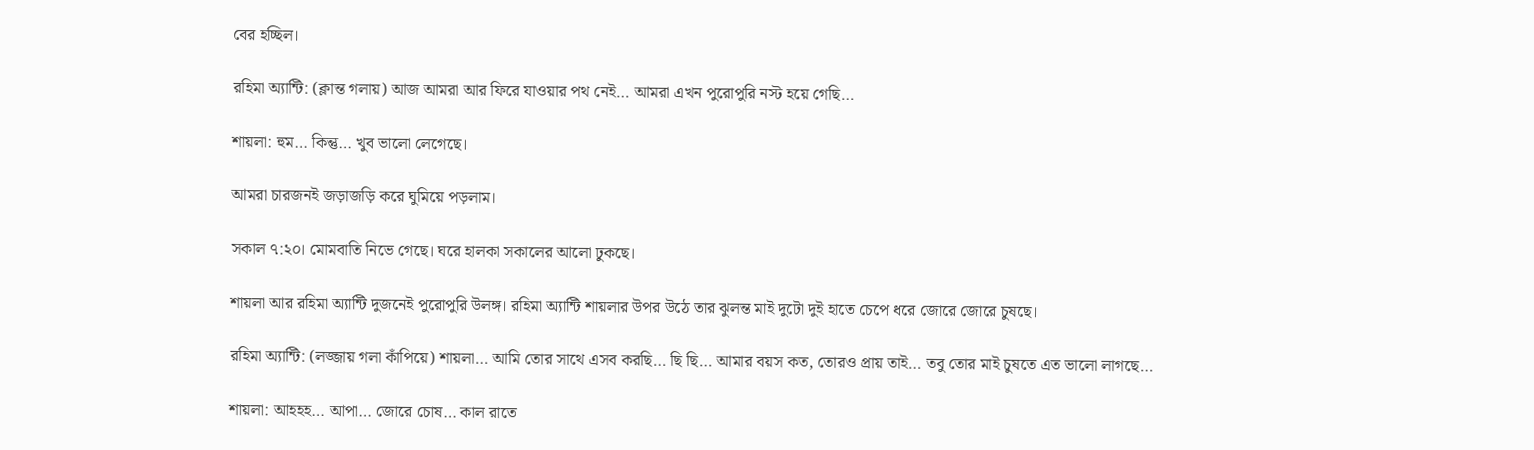বের হচ্ছিল।

রহিমা অ্যান্টি: (ক্লান্ত গলায়) আজ আমরা আর ফিরে যাওয়ার পথ নেই… আমরা এখন পুরোপুরি নস্ট হয়ে গেছি…

শায়লা: হুম… কিন্তু… খুব ভালো লেগেছে।

আমরা চারজনই জড়াজড়ি করে ঘুমিয়ে পড়লাম।

সকাল ৭:২০। মোমবাতি নিভে গেছে। ঘরে হালকা সকালের আলো ঢুকছে।

শায়লা আর রহিমা অ্যান্টি দুজনেই পুরোপুরি উলঙ্গ। রহিমা অ্যান্টি শায়লার উপর উঠে তার ঝুলন্ত মাই দুটো দুই হাতে চেপে ধরে জোরে জোরে চুষছে।

রহিমা অ্যান্টি: (লজ্জায় গলা কাঁপিয়ে) শায়লা… আমি তোর সাথে এসব করছি… ছি ছি… আমার বয়স কত, তোরও প্রায় তাই… তবু তোর মাই চুষতে এত ভালো লাগছে…

শায়লা: আহহহ… আপা… জোরে চোষ… কাল রাতে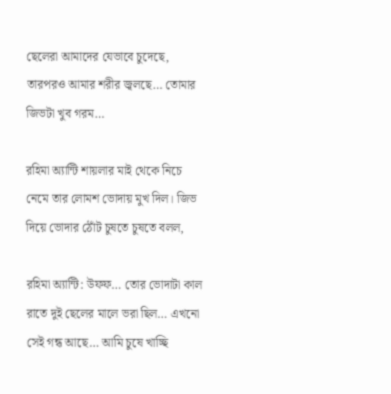ছেলেরা আমাদের যেভাবে চুদেছে, তারপরও আমার শরীর জ্বলছে… তোমার জিভটা খুব গরম…

রহিমা অ্যান্টি শায়লার মাই থেকে নিচে নেমে তার লোমশ ভোদায় মুখ দিল। জিভ দিয়ে ভোদার ঠোঁট চুষতে চুষতে বলল,

রহিমা অ্যান্টি: উফফ… তোর ভোদাটা কাল রাতে দুই ছেলের মালে ভরা ছিল… এখনো সেই গন্ধ আছে… আমি চুষে খাচ্ছি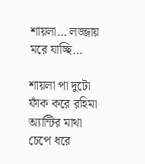শায়লা… লজ্জায় মরে যাচ্ছি…

শায়লা পা দুটো ফাঁক করে রহিমা অ্যান্টির মাথা চেপে ধরে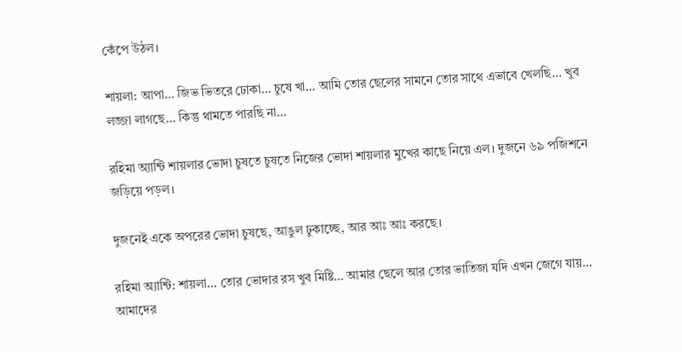কেঁপে উঠল।

শায়লা: আপা… জিভ ভিতরে ঢোকা… চুষে খা… আমি তোর ছেলের সামনে তোর সাথে এভাবে খেলছি… খুব লজ্জা লাগছে… কিন্তু থামতে পারছি না…

রহিমা অ্যান্টি শায়লার ভোদা চুষতে চুষতে নিজের ভোদা শায়লার মুখের কাছে নিয়ে এল। দুজনে ৬৯ পজিশনে জড়িয়ে পড়ল।

দুজনেই একে অপরের ভোদা চুষছে, আঙুল ঢুকাচ্ছে, আর আঃ আঃ করছে।

রহিমা অ্যান্টি: শায়লা… তোর ভোদার রস খুব মিষ্টি… আমার ছেলে আর তোর ভাতিজা যদি এখন জেগে যায়… আমাদের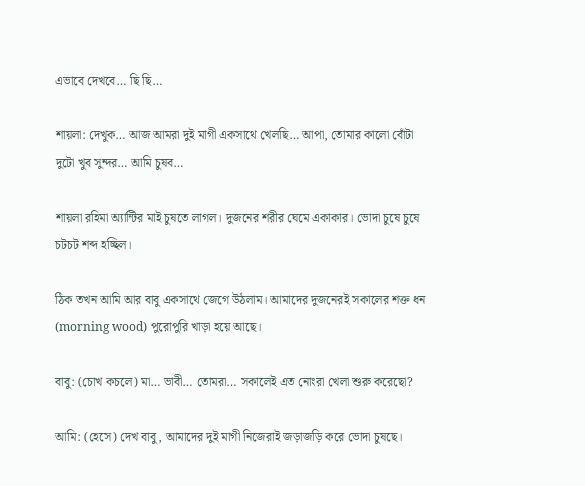এভাবে দেখবে… ছি ছি…

শায়লা: দেখুক… আজ আমরা দুই মাগী একসাথে খেলছি… আপা, তোমার কালো বোঁটা দুটো খুব সুন্দর… আমি চুষব…

শায়লা রহিমা অ্যান্টির মাই চুষতে লাগল। দুজনের শরীর ঘেমে একাকার। ভোদা চুষে চুষে চটচট শব্দ হচ্ছিল।

ঠিক তখন আমি আর বাবু একসাথে জেগে উঠলাম। আমাদের দুজনেরই সকালের শক্ত ধন (morning wood) পুরোপুরি খাড়া হয়ে আছে।

বাবু: (চোখ কচলে) মা… ভাবী… তোমরা… সকালেই এত নোংরা খেলা শুরু করেছো?

আমি: (হেসে) দেখ বাবু, আমাদের দুই মাগী নিজেরাই জড়াজড়ি করে ভোদা চুষছে।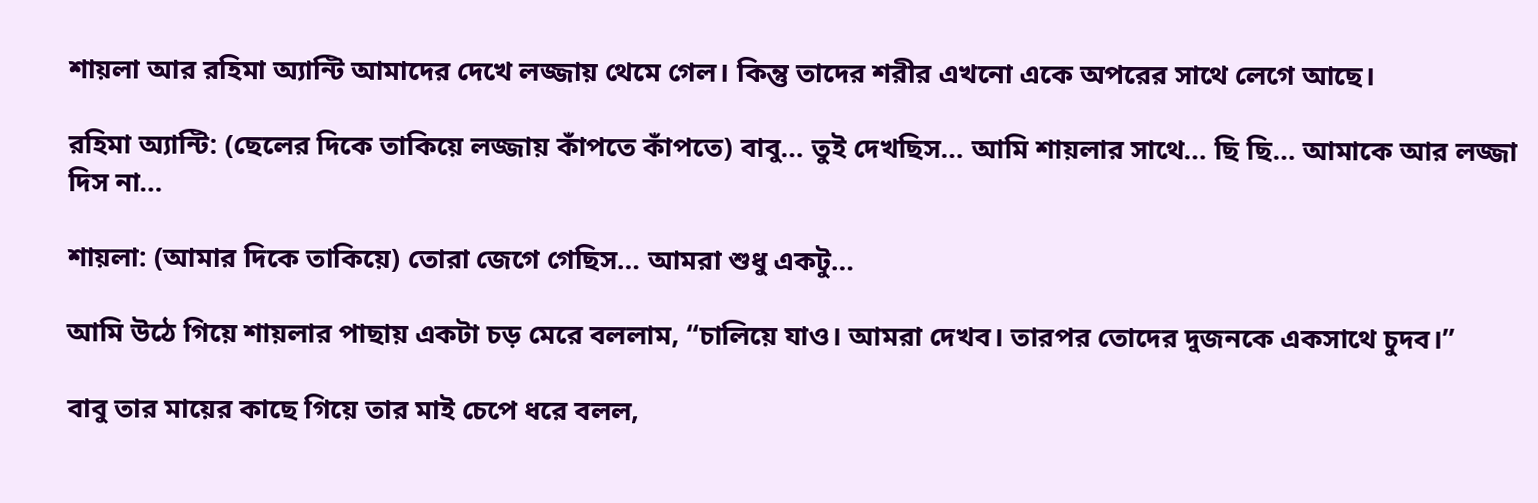শায়লা আর রহিমা অ্যান্টি আমাদের দেখে লজ্জায় থেমে গেল। কিন্তু তাদের শরীর এখনো একে অপরের সাথে লেগে আছে।

রহিমা অ্যান্টি: (ছেলের দিকে তাকিয়ে লজ্জায় কাঁপতে কাঁপতে) বাবু… তুই দেখছিস… আমি শায়লার সাথে… ছি ছি… আমাকে আর লজ্জা দিস না…

শায়লা: (আমার দিকে তাকিয়ে) তোরা জেগে গেছিস… আমরা শুধু একটু…

আমি উঠে গিয়ে শায়লার পাছায় একটা চড় মেরে বললাম, “চালিয়ে যাও। আমরা দেখব। তারপর তোদের দুজনকে একসাথে চুদব।”

বাবু তার মায়ের কাছে গিয়ে তার মাই চেপে ধরে বলল,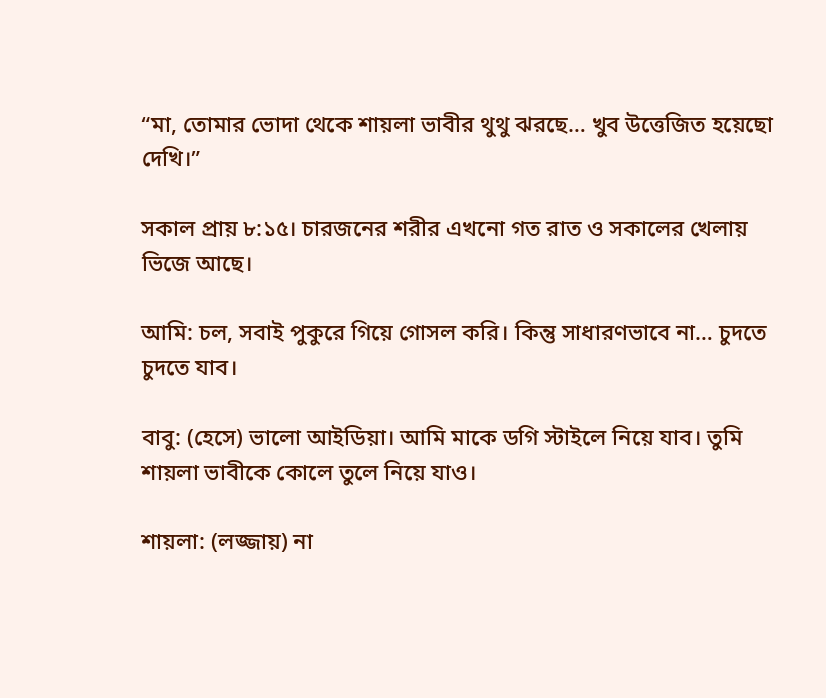“মা, তোমার ভোদা থেকে শায়লা ভাবীর থুথু ঝরছে… খুব উত্তেজিত হয়েছো দেখি।”

সকাল প্রায় ৮:১৫। চারজনের শরীর এখনো গত রাত ও সকালের খেলায় ভিজে আছে।

আমি: চল, সবাই পুকুরে গিয়ে গোসল করি। কিন্তু সাধারণভাবে না… চুদতে চুদতে যাব।

বাবু: (হেসে) ভালো আইডিয়া। আমি মাকে ডগি স্টাইলে নিয়ে যাব। তুমি শায়লা ভাবীকে কোলে তুলে নিয়ে যাও।

শায়লা: (লজ্জায়) না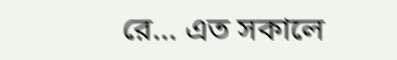রে… এত সকালে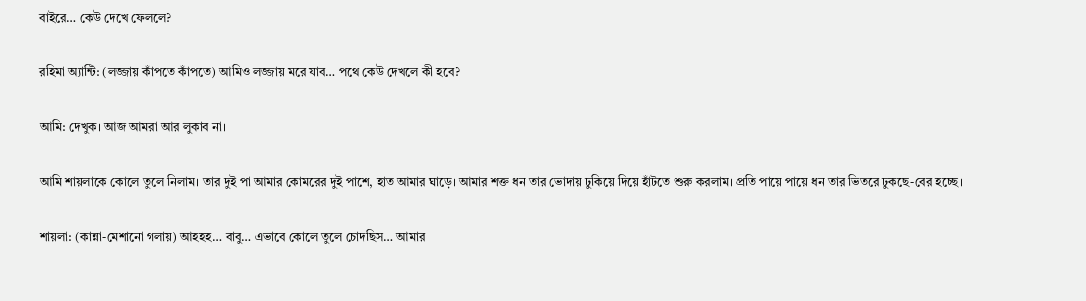বাইরে… কেউ দেখে ফেললে?

রহিমা অ্যান্টি: (লজ্জায় কাঁপতে কাঁপতে) আমিও লজ্জায় মরে যাব… পথে কেউ দেখলে কী হবে?

আমি: দেখুক। আজ আমরা আর লুকাব না।

আমি শায়লাকে কোলে তুলে নিলাম। তার দুই পা আমার কোমরের দুই পাশে, হাত আমার ঘাড়ে। আমার শক্ত ধন তার ভোদায় ঢুকিয়ে দিয়ে হাঁটতে শুরু করলাম। প্রতি পায়ে পায়ে ধন তার ভিতরে ঢুকছে-বের হচ্ছে।

শায়লা: (কান্না-মেশানো গলায়) আহহহ… বাবু… এভাবে কোলে তুলে চোদছিস… আমার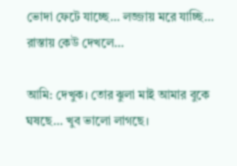ভোদা ফেটে যাচ্ছে… লজ্জায় মরে যাচ্ছি… রাস্তায় কেউ দেখলে…

আমি: দেখুক। তোর ঝুলা মাই আমার বুকে ঘষছে… খুব ভালো লাগছে।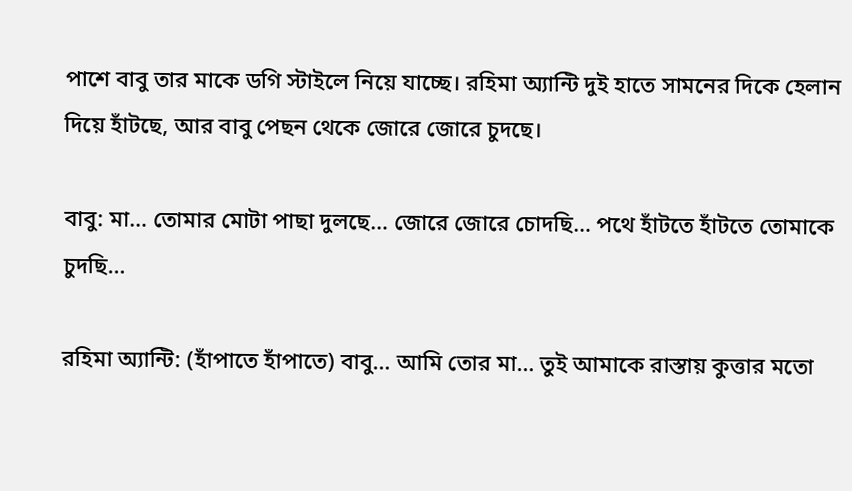পাশে বাবু তার মাকে ডগি স্টাইলে নিয়ে যাচ্ছে। রহিমা অ্যান্টি দুই হাতে সামনের দিকে হেলান দিয়ে হাঁটছে, আর বাবু পেছন থেকে জোরে জোরে চুদছে।

বাবু: মা… তোমার মোটা পাছা দুলছে… জোরে জোরে চোদছি… পথে হাঁটতে হাঁটতে তোমাকে চুদছি…

রহিমা অ্যান্টি: (হাঁপাতে হাঁপাতে) বাবু… আমি তোর মা… তুই আমাকে রাস্তায় কুত্তার মতো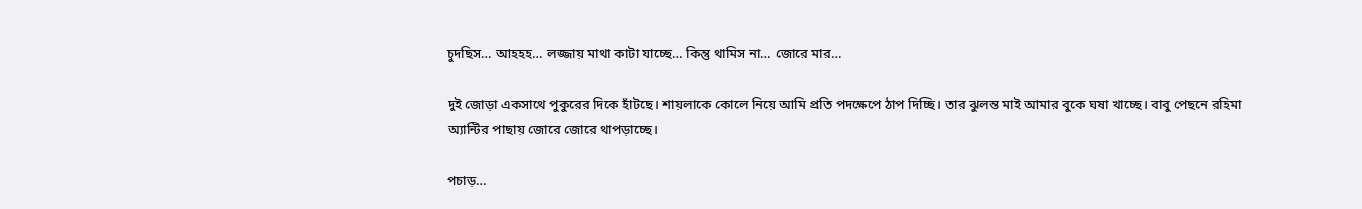চুদছিস… আহহহ… লজ্জায় মাথা কাটা যাচ্ছে… কিন্তু থামিস না… জোরে মার…

দুই জোড়া একসাথে পুকুরের দিকে হাঁটছে। শায়লাকে কোলে নিয়ে আমি প্রতি পদক্ষেপে ঠাপ দিচ্ছি। তার ঝুলন্ত মাই আমার বুকে ঘষা খাচ্ছে। বাবু পেছনে রহিমা অ্যান্টির পাছায় জোরে জোরে থাপড়াচ্ছে।

পচাড়…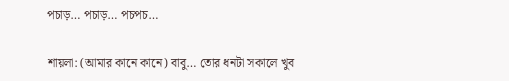পচাড়… পচাড়… পচপচ…

শায়লা: (আমার কানে কানে) বাবু… তোর ধনটা সকালে খুব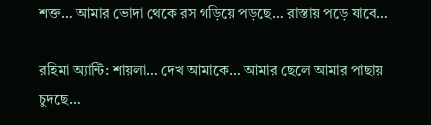শক্ত… আমার ভোদা থেকে রস গড়িয়ে পড়ছে… রাস্তায় পড়ে যাবে…

রহিমা অ্যান্টি: শায়লা… দেখ আমাকে… আমার ছেলে আমার পাছায় চুদছে…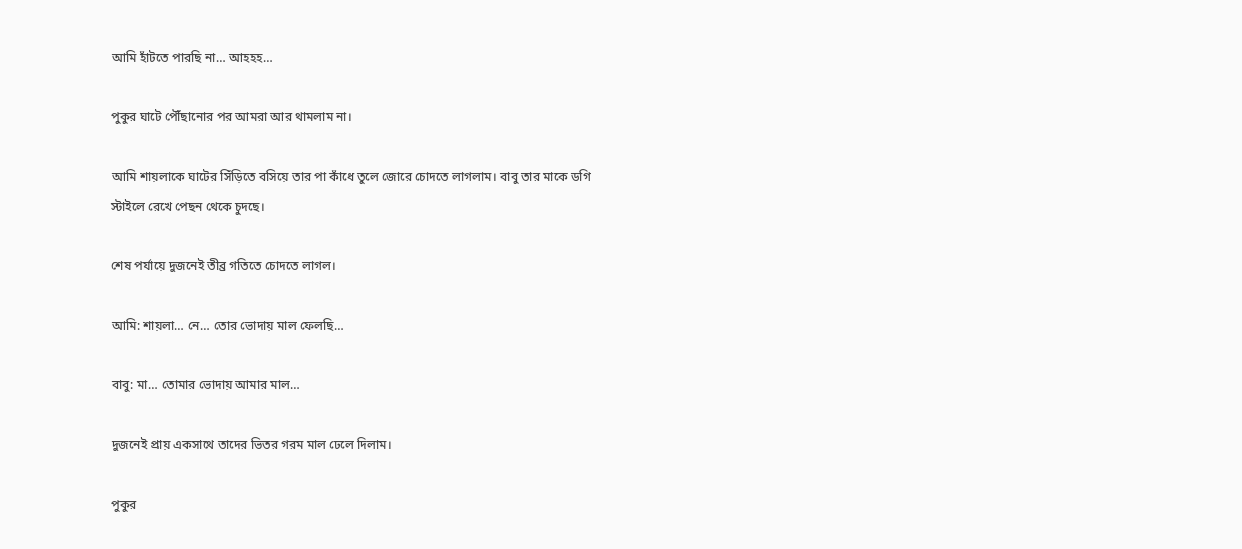আমি হাঁটতে পারছি না… আহহহ…

পুকুর ঘাটে পৌঁছানোর পর আমরা আর থামলাম না।

আমি শায়লাকে ঘাটের সিঁড়িতে বসিয়ে তার পা কাঁধে তুলে জোরে চোদতে লাগলাম। বাবু তার মাকে ডগি স্টাইলে রেখে পেছন থেকে চুদছে।

শেষ পর্যায়ে দুজনেই তীব্র গতিতে চোদতে লাগল।

আমি: শায়লা… নে… তোর ভোদায় মাল ফেলছি…

বাবু: মা… তোমার ভোদায় আমার মাল…

দুজনেই প্রায় একসাথে তাদের ভিতর গরম মাল ঢেলে দিলাম।

পুকুর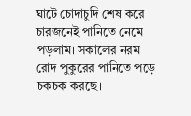ঘাটে চোদাচুদি শেষ করে চারজনেই পানিতে নেমে পড়লাম। সকালের নরম রোদ পুকুরের পানিতে পড়ে চকচক করছে।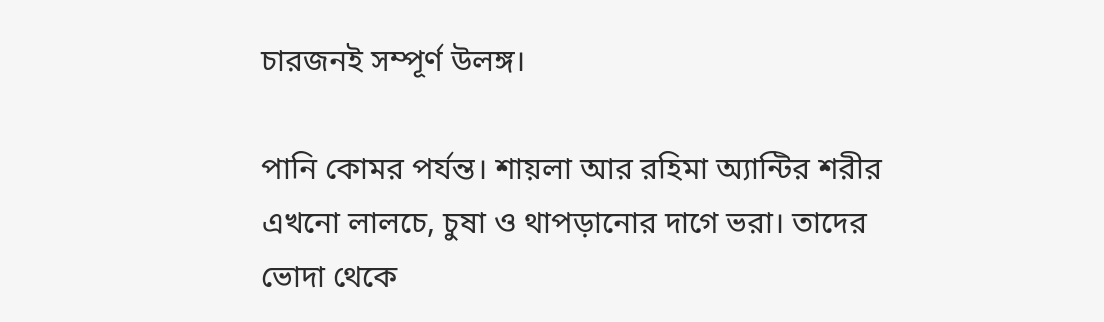চারজনই সম্পূর্ণ উলঙ্গ।

পানি কোমর পর্যন্ত। শায়লা আর রহিমা অ্যান্টির শরীর এখনো লালচে, চুষা ও থাপড়ানোর দাগে ভরা। তাদের ভোদা থেকে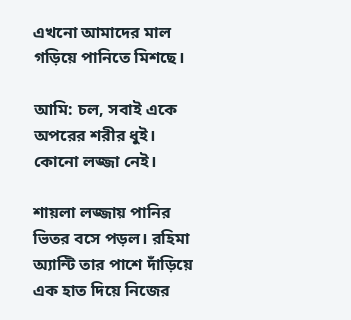এখনো আমাদের মাল গড়িয়ে পানিতে মিশছে।

আমি: চল, সবাই একে অপরের শরীর ধুই। কোনো লজ্জা নেই।

শায়লা লজ্জায় পানির ভিতর বসে পড়ল। রহিমা অ্যান্টি তার পাশে দাঁড়িয়ে এক হাত দিয়ে নিজের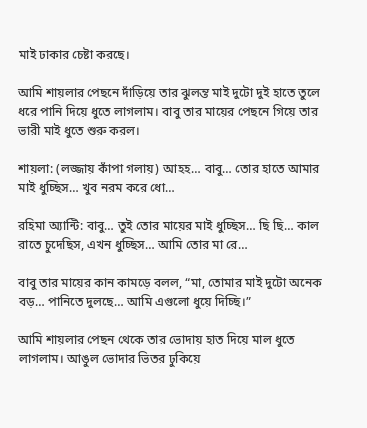মাই ঢাকার চেষ্টা করছে।

আমি শায়লার পেছনে দাঁড়িয়ে তার ঝুলন্ত মাই দুটো দুই হাতে তুলে ধরে পানি দিয়ে ধুতে লাগলাম। বাবু তার মায়ের পেছনে গিয়ে তার ভারী মাই ধুতে শুরু করল।

শায়লা: (লজ্জায় কাঁপা গলায়) আহহ… বাবু… তোর হাতে আমার মাই ধুচ্ছিস… খুব নরম করে ধো…

রহিমা অ্যান্টি: বাবু… তুই তোর মায়ের মাই ধুচ্ছিস… ছি ছি… কাল রাতে চুদেছিস, এখন ধুচ্ছিস… আমি তোর মা রে…

বাবু তার মায়ের কান কামড়ে বলল, “মা, তোমার মাই দুটো অনেক বড়… পানিতে দুলছে… আমি এগুলো ধুয়ে দিচ্ছি।”

আমি শায়লার পেছন থেকে তার ভোদায় হাত দিয়ে মাল ধুতে লাগলাম। আঙুল ভোদার ভিতর ঢুকিয়ে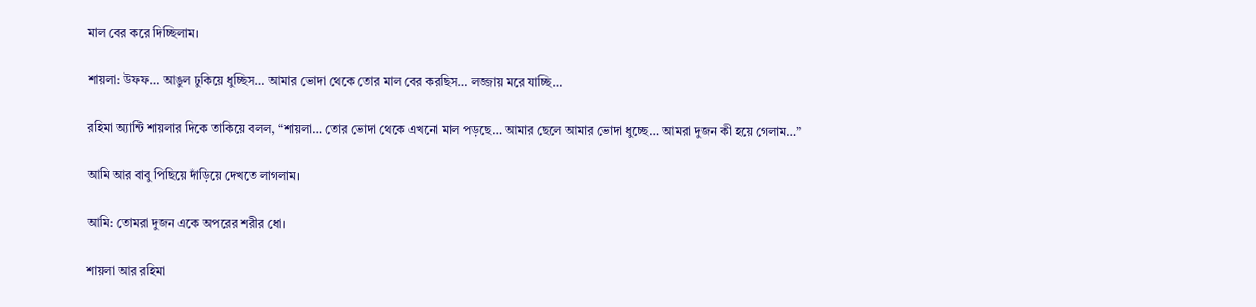মাল বের করে দিচ্ছিলাম।

শায়লা: উফফ… আঙুল ঢুকিয়ে ধুচ্ছিস… আমার ভোদা থেকে তোর মাল বের করছিস… লজ্জায় মরে যাচ্ছি…

রহিমা অ্যান্টি শায়লার দিকে তাকিয়ে বলল, “শায়লা… তোর ভোদা থেকে এখনো মাল পড়ছে… আমার ছেলে আমার ভোদা ধুচ্ছে… আমরা দুজন কী হয়ে গেলাম…”

আমি আর বাবু পিছিয়ে দাঁড়িয়ে দেখতে লাগলাম।

আমি: তোমরা দুজন একে অপরের শরীর ধো।

শায়লা আর রহিমা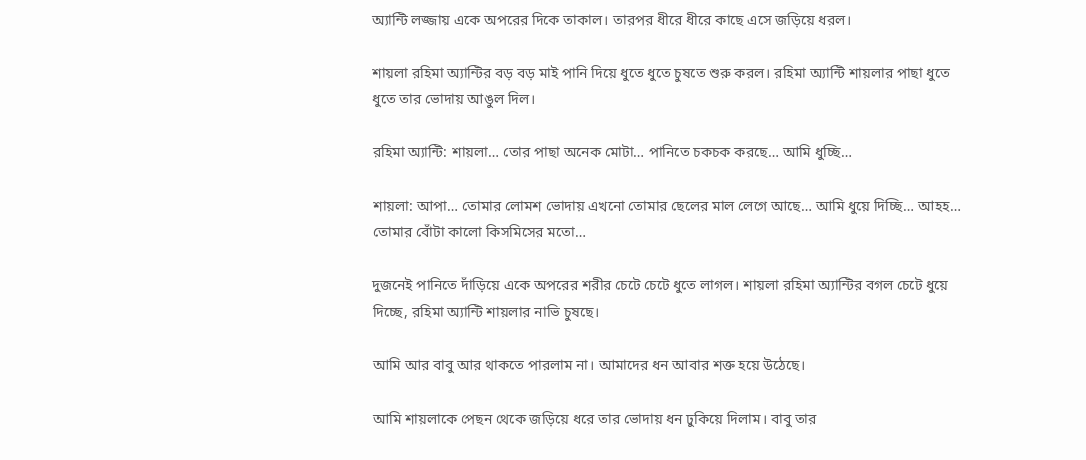অ্যান্টি লজ্জায় একে অপরের দিকে তাকাল। তারপর ধীরে ধীরে কাছে এসে জড়িয়ে ধরল।

শায়লা রহিমা অ্যান্টির বড় বড় মাই পানি দিয়ে ধুতে ধুতে চুষতে শুরু করল। রহিমা অ্যান্টি শায়লার পাছা ধুতে ধুতে তার ভোদায় আঙুল দিল।

রহিমা অ্যান্টি: শায়লা… তোর পাছা অনেক মোটা… পানিতে চকচক করছে… আমি ধুচ্ছি…

শায়লা: আপা… তোমার লোমশ ভোদায় এখনো তোমার ছেলের মাল লেগে আছে… আমি ধুয়ে দিচ্ছি… আহহ… তোমার বোঁটা কালো কিসমিসের মতো…

দুজনেই পানিতে দাঁড়িয়ে একে অপরের শরীর চেটে চেটে ধুতে লাগল। শায়লা রহিমা অ্যান্টির বগল চেটে ধুয়ে দিচ্ছে, রহিমা অ্যান্টি শায়লার নাভি চুষছে।

আমি আর বাবু আর থাকতে পারলাম না। আমাদের ধন আবার শক্ত হয়ে উঠেছে।

আমি শায়লাকে পেছন থেকে জড়িয়ে ধরে তার ভোদায় ধন ঢুকিয়ে দিলাম। বাবু তার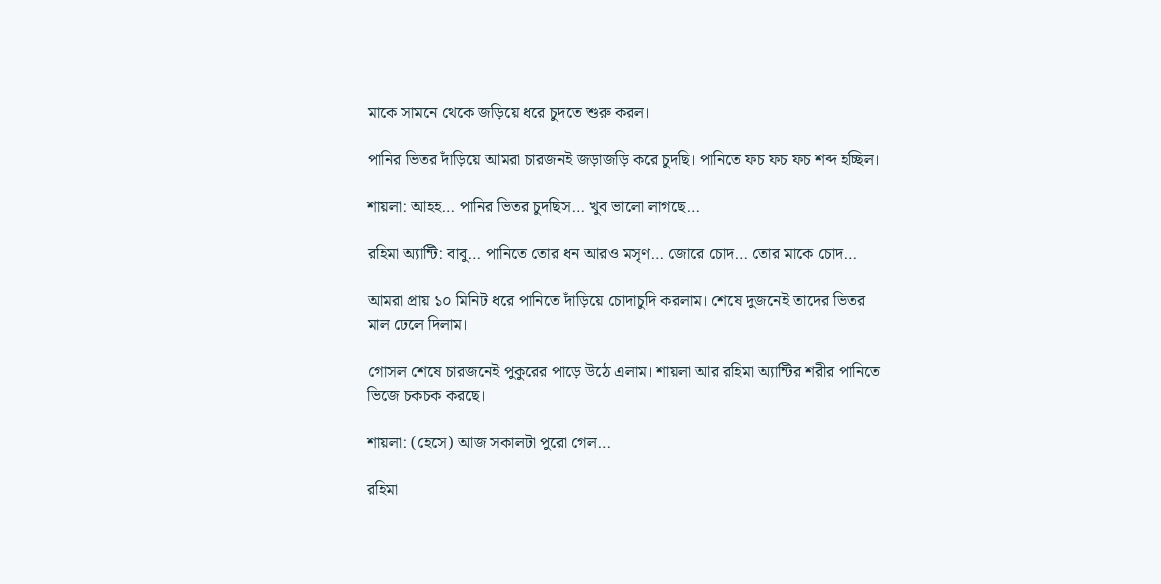মাকে সামনে থেকে জড়িয়ে ধরে চুদতে শুরু করল।

পানির ভিতর দাঁড়িয়ে আমরা চারজনই জড়াজড়ি করে চুদছি। পানিতে ফচ ফচ ফচ শব্দ হচ্ছিল।

শায়লা: আহহ… পানির ভিতর চুদছিস… খুব ভালো লাগছে…

রহিমা অ্যান্টি: বাবু… পানিতে তোর ধন আরও মসৃণ… জোরে চোদ… তোর মাকে চোদ…

আমরা প্রায় ১০ মিনিট ধরে পানিতে দাঁড়িয়ে চোদাচুদি করলাম। শেষে দুজনেই তাদের ভিতর মাল ঢেলে দিলাম।

গোসল শেষে চারজনেই পুকুরের পাড়ে উঠে এলাম। শায়লা আর রহিমা অ্যান্টির শরীর পানিতে ভিজে চকচক করছে।

শায়লা: (হেসে) আজ সকালটা পুরো গেল…

রহিমা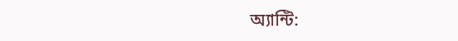অ্যান্টি: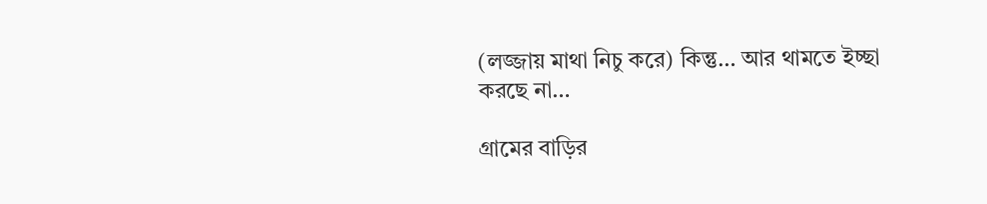(লজ্জায় মাথা নিচু করে) কিন্তু… আর থামতে ইচ্ছা করছে না…

গ্রামের বাড়ির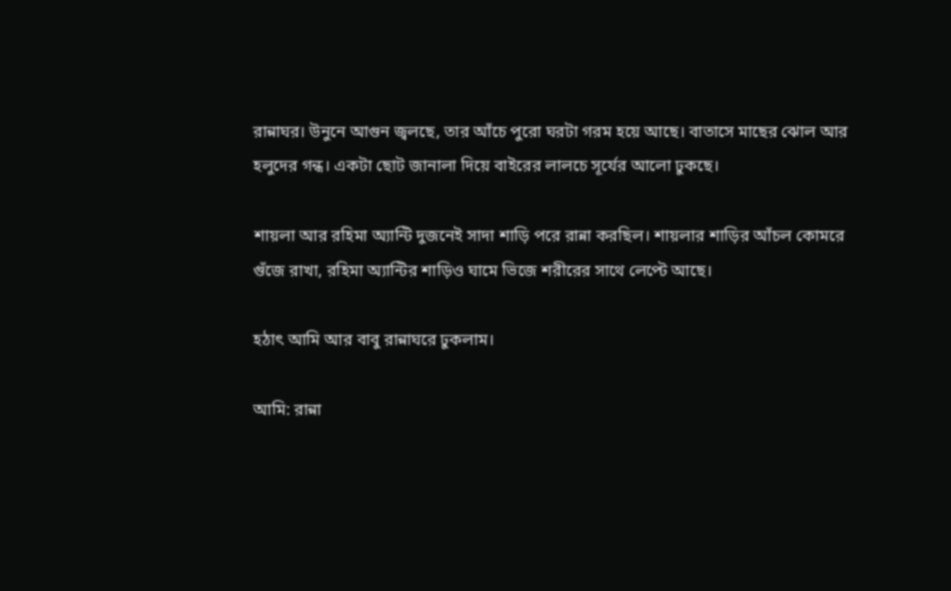রান্নাঘর। উনুনে আগুন জ্বলছে, তার আঁচে পুরো ঘরটা গরম হয়ে আছে। বাতাসে মাছের ঝোল আর হলুদের গন্ধ। একটা ছোট জানালা দিয়ে বাইরের লালচে সূর্যের আলো ঢুকছে।

শায়লা আর রহিমা অ্যান্টি দুজনেই সাদা শাড়ি পরে রান্না করছিল। শায়লার শাড়ির আঁচল কোমরে গুঁজে রাখা, রহিমা অ্যান্টির শাড়িও ঘামে ভিজে শরীরের সাথে লেপ্টে আছে।

হঠাৎ আমি আর বাবু রান্নাঘরে ঢুকলাম।

আমি: রান্না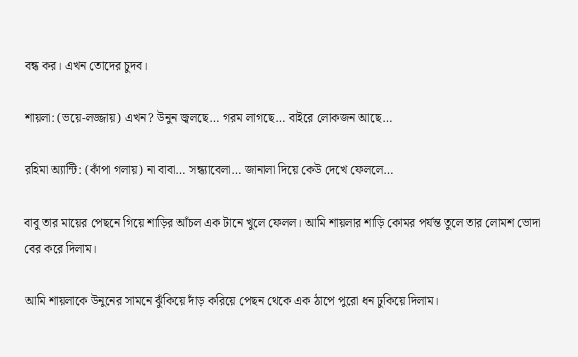বন্ধ কর। এখন তোদের চুদব।

শায়লা: (ভয়ে-লজ্জায়) এখন? উনুন জ্বলছে… গরম লাগছে… বাইরে লোকজন আছে…

রহিমা অ্যান্টি: (কাঁপা গলায়) না বাবা… সন্ধ্যাবেলা… জানালা দিয়ে কেউ দেখে ফেললে…

বাবু তার মায়ের পেছনে গিয়ে শাড়ির আঁচল এক টানে খুলে ফেলল। আমি শায়লার শাড়ি কোমর পর্যন্ত তুলে তার লোমশ ভোদা বের করে দিলাম।

আমি শায়লাকে উনুনের সামনে ঝুঁকিয়ে দাঁড় করিয়ে পেছন থেকে এক ঠাপে পুরো ধন ঢুকিয়ে দিলাম।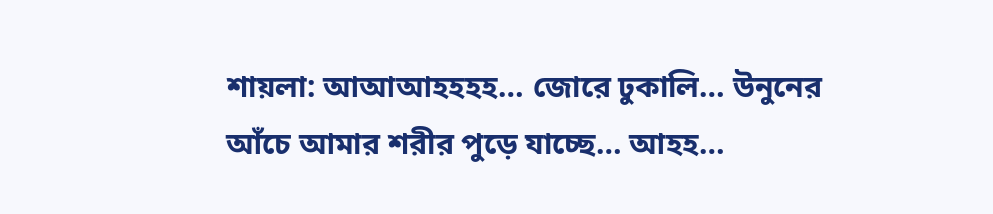শায়লা: আআআহহহহ… জোরে ঢুকালি… উনুনের আঁচে আমার শরীর পুড়ে যাচ্ছে… আহহ…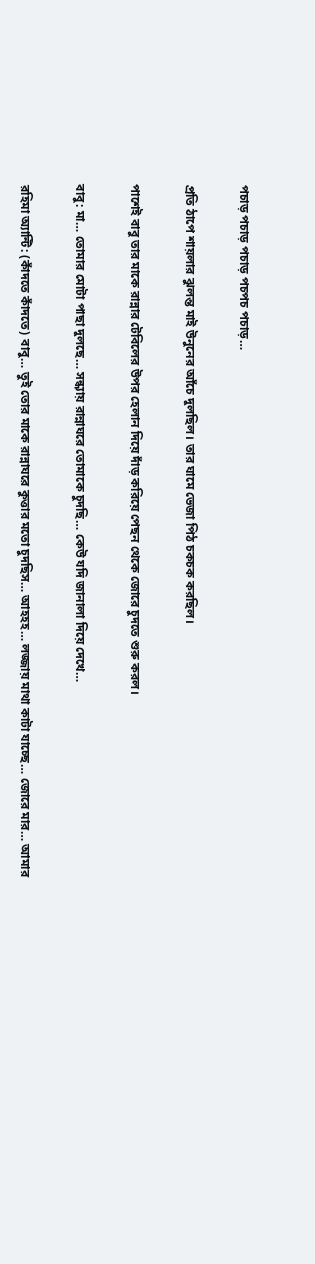পচাড় পচাড় পচাড় পচপচ পচাড়…

প্রতি ঠাপে শায়লার ঝুলন্ত মাই উনুনের আঁচে দুলছিল। তার ঘামে ভেজা পিঠ চকচক করছিল।

পাশেই বাবু তার মাকে রান্নার টেবিলের উপর হেলান দিয়ে দাঁড় করিয়ে পেছন থেকে জোরে চুদতে শুরু করল।

বাবু: মা… তোমার মোটা পাছা দুলছে… সন্ধ্যায় রান্নাঘরে তোমাকে চুদছি… কেউ যদি জানালা দিয়ে দেখে…

রহিমা অ্যান্টি: (কাঁদতে কাঁদতে) বাবু… তুই তোর মাকে রান্নাঘরে কুত্তার মতো চুদছিস… আহহহ… লজ্জায় মাথা কাটা যাচ্ছে… জোরে মার… আমার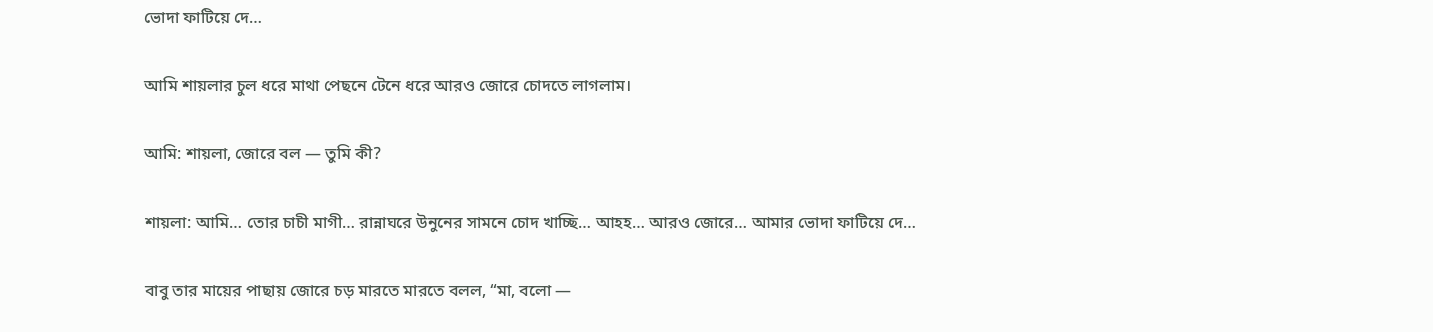ভোদা ফাটিয়ে দে…

আমি শায়লার চুল ধরে মাথা পেছনে টেনে ধরে আরও জোরে চোদতে লাগলাম।

আমি: শায়লা, জোরে বল — তুমি কী?

শায়লা: আমি… তোর চাচী মাগী… রান্নাঘরে উনুনের সামনে চোদ খাচ্ছি… আহহ… আরও জোরে… আমার ভোদা ফাটিয়ে দে…

বাবু তার মায়ের পাছায় জোরে চড় মারতে মারতে বলল, “মা, বলো —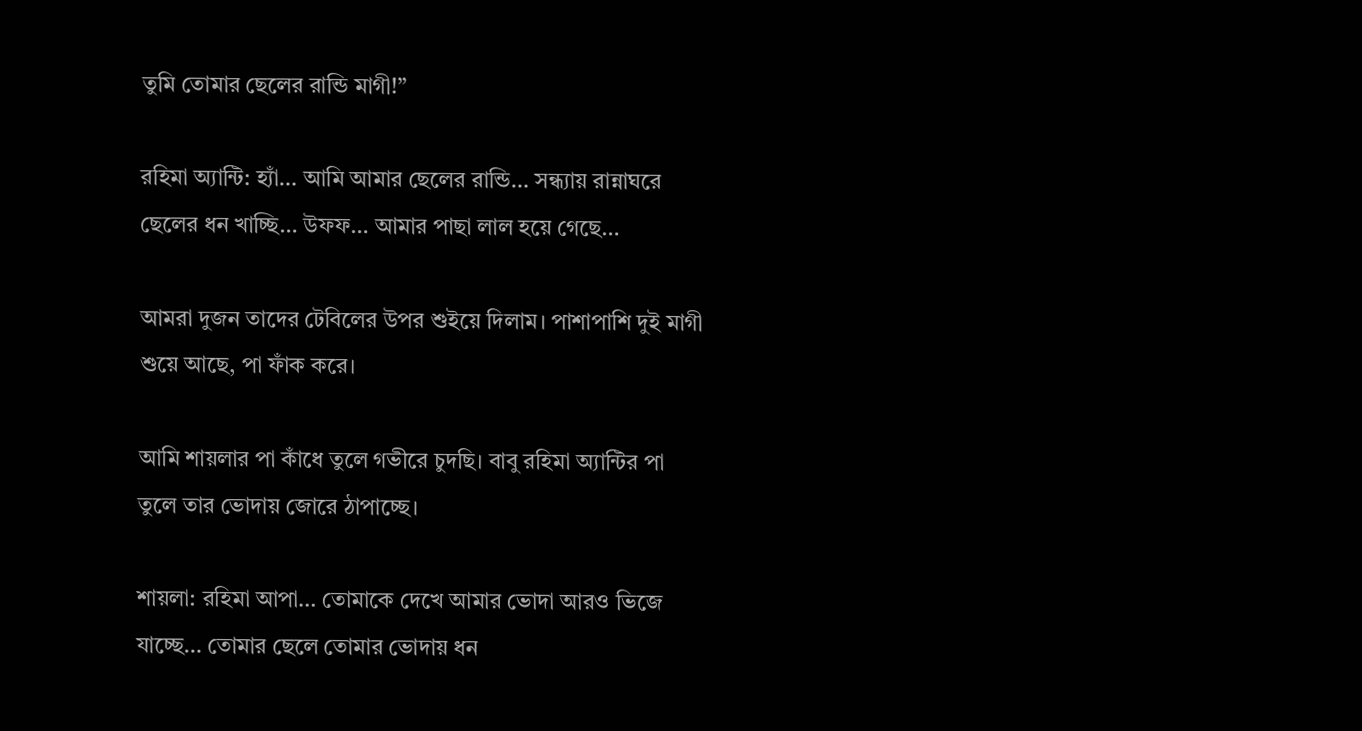তুমি তোমার ছেলের রান্ডি মাগী!”

রহিমা অ্যান্টি: হ্যাঁ… আমি আমার ছেলের রান্ডি… সন্ধ্যায় রান্নাঘরে ছেলের ধন খাচ্ছি… উফফ… আমার পাছা লাল হয়ে গেছে…

আমরা দুজন তাদের টেবিলের উপর শুইয়ে দিলাম। পাশাপাশি দুই মাগী শুয়ে আছে, পা ফাঁক করে।

আমি শায়লার পা কাঁধে তুলে গভীরে চুদছি। বাবু রহিমা অ্যান্টির পা তুলে তার ভোদায় জোরে ঠাপাচ্ছে।

শায়লা: রহিমা আপা… তোমাকে দেখে আমার ভোদা আরও ভিজে যাচ্ছে… তোমার ছেলে তোমার ভোদায় ধন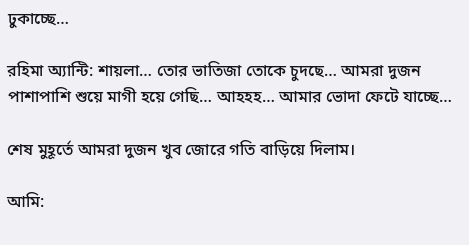ঢুকাচ্ছে…

রহিমা অ্যান্টি: শায়লা… তোর ভাতিজা তোকে চুদছে… আমরা দুজন পাশাপাশি শুয়ে মাগী হয়ে গেছি… আহহহ… আমার ভোদা ফেটে যাচ্ছে…

শেষ মুহূর্তে আমরা দুজন খুব জোরে গতি বাড়িয়ে দিলাম।

আমি: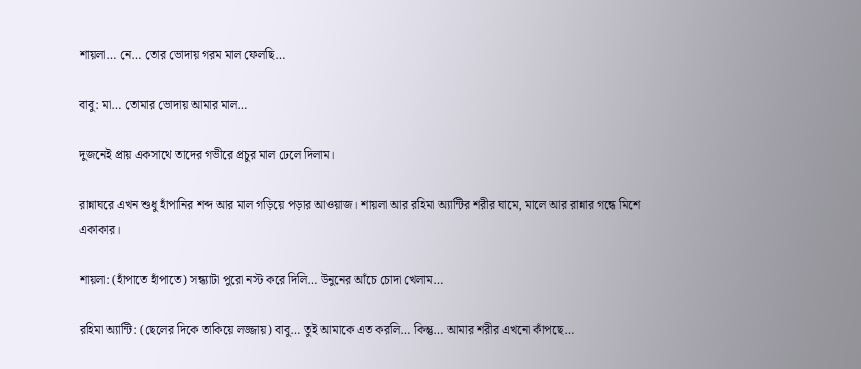শায়লা… নে… তোর ভোদায় গরম মাল ফেলছি…

বাবু: মা… তোমার ভোদায় আমার মাল…

দুজনেই প্রায় একসাথে তাদের গভীরে প্রচুর মাল ঢেলে দিলাম।

রান্নাঘরে এখন শুধু হাঁপানির শব্দ আর মাল গড়িয়ে পড়ার আওয়াজ। শায়লা আর রহিমা অ্যান্টির শরীর ঘামে, মালে আর রান্নার গন্ধে মিশে একাকার।

শায়লা: (হাঁপাতে হাঁপাতে) সন্ধ্যাটা পুরো নস্ট করে দিলি… উনুনের আঁচে চোদা খেলাম…

রহিমা অ্যান্টি: (ছেলের দিকে তাকিয়ে লজ্জায়) বাবু… তুই আমাকে এত করলি… কিন্তু… আমার শরীর এখনো কাঁপছে…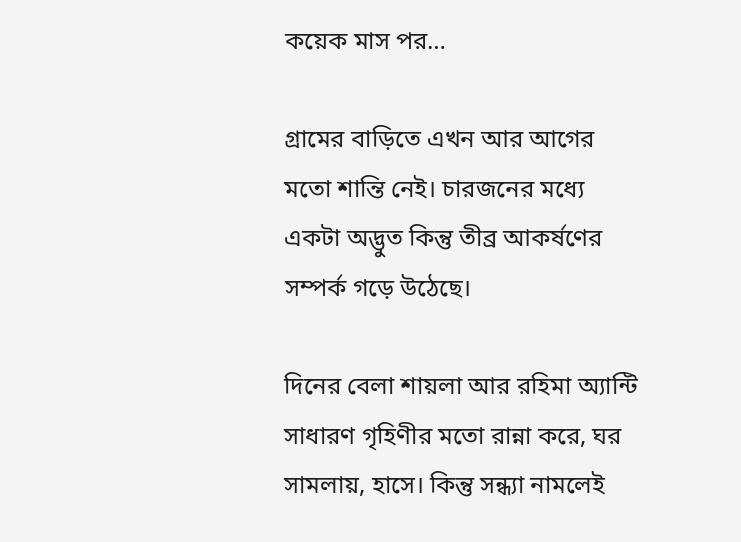কয়েক মাস পর…

গ্রামের বাড়িতে এখন আর আগের মতো শান্তি নেই। চারজনের মধ্যে একটা অদ্ভুত কিন্তু তীব্র আকর্ষণের সম্পর্ক গড়ে উঠেছে।

দিনের বেলা শায়লা আর রহিমা অ্যান্টি সাধারণ গৃহিণীর মতো রান্না করে, ঘর সামলায়, হাসে। কিন্তু সন্ধ্যা নামলেই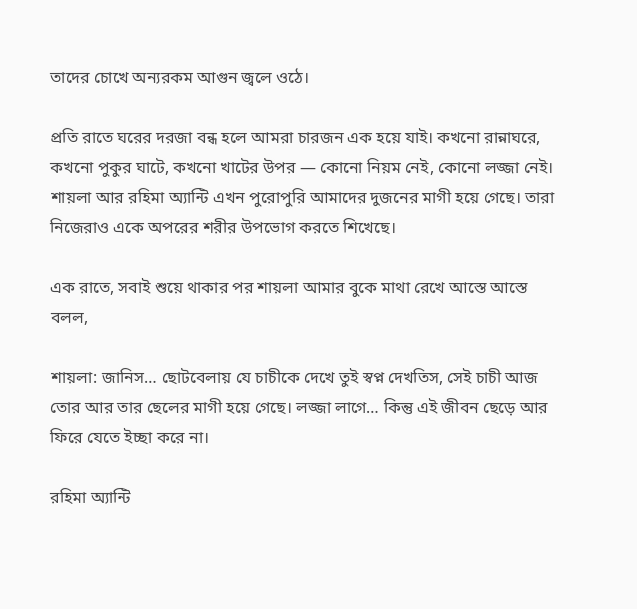তাদের চোখে অন্যরকম আগুন জ্বলে ওঠে।

প্রতি রাতে ঘরের দরজা বন্ধ হলে আমরা চারজন এক হয়ে যাই। কখনো রান্নাঘরে, কখনো পুকুর ঘাটে, কখনো খাটের উপর — কোনো নিয়ম নেই, কোনো লজ্জা নেই। শায়লা আর রহিমা অ্যান্টি এখন পুরোপুরি আমাদের দুজনের মাগী হয়ে গেছে। তারা নিজেরাও একে অপরের শরীর উপভোগ করতে শিখেছে।

এক রাতে, সবাই শুয়ে থাকার পর শায়লা আমার বুকে মাথা রেখে আস্তে আস্তে বলল,

শায়লা: জানিস… ছোটবেলায় যে চাচীকে দেখে তুই স্বপ্ন দেখতিস, সেই চাচী আজ তোর আর তার ছেলের মাগী হয়ে গেছে। লজ্জা লাগে… কিন্তু এই জীবন ছেড়ে আর ফিরে যেতে ইচ্ছা করে না।

রহিমা অ্যান্টি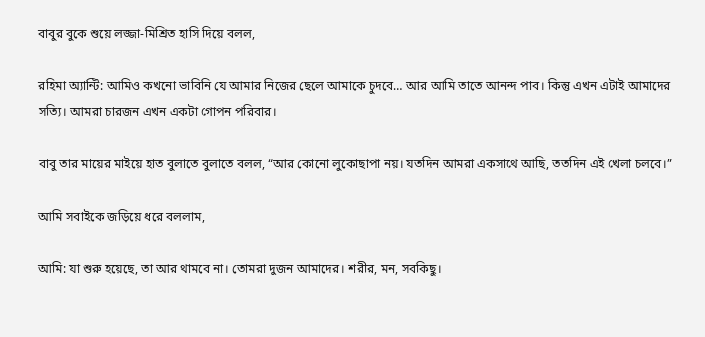বাবুর বুকে শুয়ে লজ্জা-মিশ্রিত হাসি দিয়ে বলল,

রহিমা অ্যান্টি: আমিও কখনো ভাবিনি যে আমার নিজের ছেলে আমাকে চুদবে… আর আমি তাতে আনন্দ পাব। কিন্তু এখন এটাই আমাদের সত্যি। আমরা চারজন এখন একটা গোপন পরিবার।

বাবু তার মায়ের মাইয়ে হাত বুলাতে বুলাতে বলল, “আর কোনো লুকোছাপা নয়। যতদিন আমরা একসাথে আছি, ততদিন এই খেলা চলবে।”

আমি সবাইকে জড়িয়ে ধরে বললাম,

আমি: যা শুরু হয়েছে, তা আর থামবে না। তোমরা দুজন আমাদের। শরীর, মন, সবকিছু।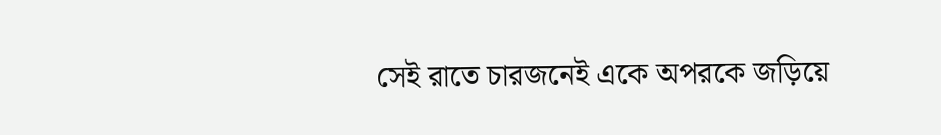সেই রাতে চারজনেই একে অপরকে জড়িয়ে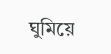ঘুমিয়ে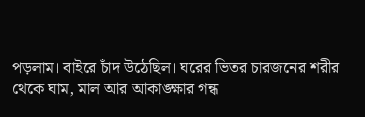পড়লাম। বাইরে চাঁদ উঠেছিল। ঘরের ভিতর চারজনের শরীর থেকে ঘাম, মাল আর আকাঙ্ক্ষার গন্ধ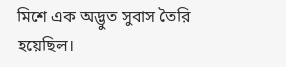মিশে এক অদ্ভুত সুবাস তৈরি হয়েছিল।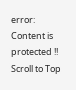error: Content is protected !!
Scroll to Top